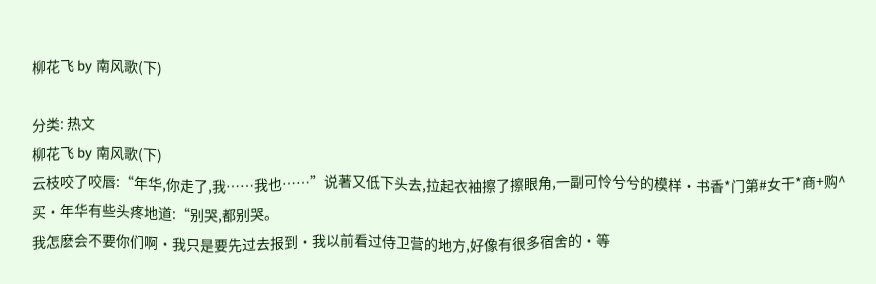柳花飞 by 南风歌(下)

分类: 热文
柳花飞 by 南风歌(下)
云枝咬了咬唇:“年华,你走了,我……我也……”说著又低下头去,拉起衣袖擦了擦眼角,一副可怜兮兮的模样·书香*门第#女干*商+购^买·年华有些头疼地道:“别哭,都别哭。
我怎麽会不要你们啊·我只是要先过去报到·我以前看过侍卫营的地方,好像有很多宿舍的·等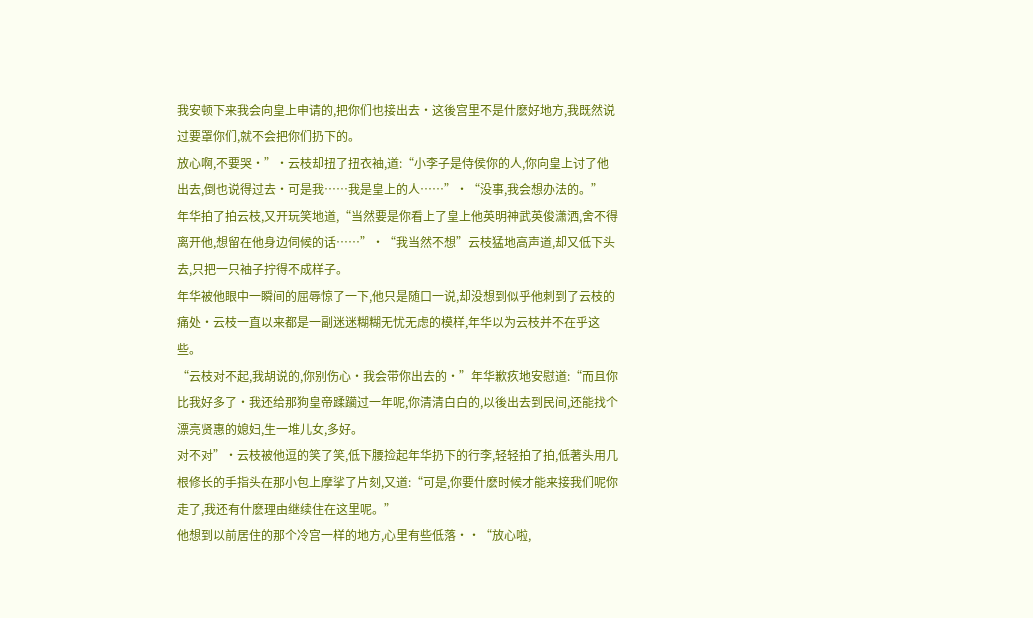我安顿下来我会向皇上申请的,把你们也接出去·这後宫里不是什麽好地方,我既然说过要罩你们,就不会把你们扔下的。
放心啊,不要哭·”·云枝却扭了扭衣袖,道:“小李子是侍侯你的人,你向皇上讨了他出去,倒也说得过去·可是我……我是皇上的人……”·“没事,我会想办法的。”
年华拍了拍云枝,又开玩笑地道,“当然要是你看上了皇上他英明神武英俊潇洒,舍不得离开他,想留在他身边伺候的话……”·“我当然不想”云枝猛地高声道,却又低下头去,只把一只袖子拧得不成样子。
年华被他眼中一瞬间的屈辱惊了一下,他只是随口一说,却没想到似乎他刺到了云枝的痛处·云枝一直以来都是一副迷迷糊糊无忧无虑的模样,年华以为云枝并不在乎这些。
“云枝对不起,我胡说的,你别伤心·我会带你出去的·”年华歉疚地安慰道:“而且你比我好多了·我还给那狗皇帝蹂躏过一年呢,你清清白白的,以後出去到民间,还能找个漂亮贤惠的媳妇,生一堆儿女,多好。
对不对”·云枝被他逗的笑了笑,低下腰捡起年华扔下的行李,轻轻拍了拍,低著头用几根修长的手指头在那小包上摩挲了片刻,又道:“可是,你要什麽时候才能来接我们呢你走了,我还有什麽理由继续住在这里呢。”
他想到以前居住的那个冷宫一样的地方,心里有些低落··“放心啦,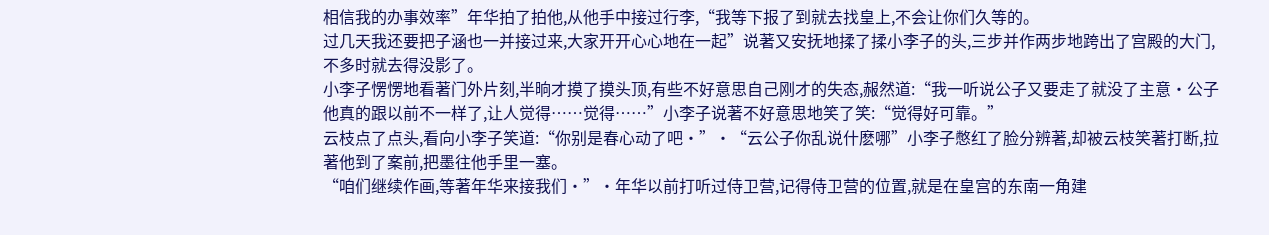相信我的办事效率”年华拍了拍他,从他手中接过行李,“我等下报了到就去找皇上,不会让你们久等的。
过几天我还要把子涵也一并接过来,大家开开心心地在一起”说著又安抚地揉了揉小李子的头,三步并作两步地跨出了宫殿的大门,不多时就去得没影了。
小李子愣愣地看著门外片刻,半晌才摸了摸头顶,有些不好意思自己刚才的失态,赧然道:“我一听说公子又要走了就没了主意·公子他真的跟以前不一样了,让人觉得……觉得……”小李子说著不好意思地笑了笑:“觉得好可靠。”
云枝点了点头,看向小李子笑道:“你别是春心动了吧·”·“云公子你乱说什麽哪”小李子憋红了脸分辨著,却被云枝笑著打断,拉著他到了案前,把墨往他手里一塞。
“咱们继续作画,等著年华来接我们·”·年华以前打听过侍卫营,记得侍卫营的位置,就是在皇宫的东南一角建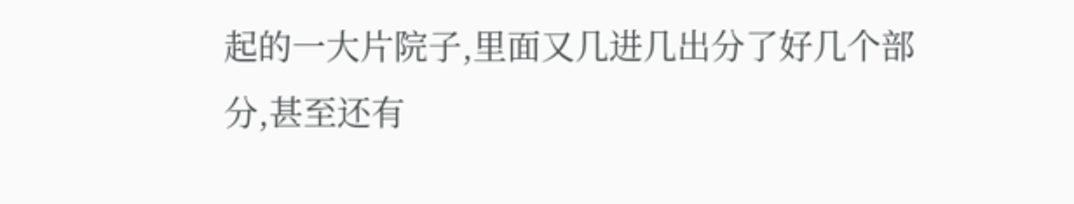起的一大片院子,里面又几进几出分了好几个部分,甚至还有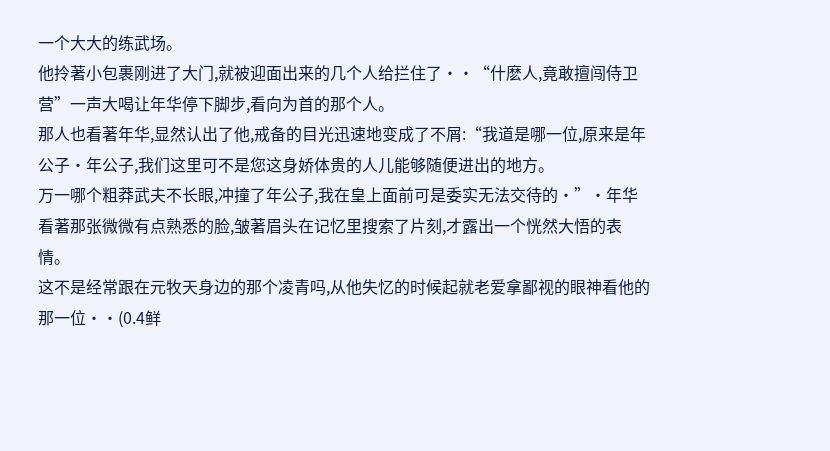一个大大的练武场。
他拎著小包裹刚进了大门,就被迎面出来的几个人给拦住了··“什麽人,竟敢擅闯侍卫营”一声大喝让年华停下脚步,看向为首的那个人。
那人也看著年华,显然认出了他,戒备的目光迅速地变成了不屑:“我道是哪一位,原来是年公子·年公子,我们这里可不是您这身娇体贵的人儿能够随便进出的地方。
万一哪个粗莽武夫不长眼,冲撞了年公子,我在皇上面前可是委实无法交待的·”·年华看著那张微微有点熟悉的脸,皱著眉头在记忆里搜索了片刻,才露出一个恍然大悟的表情。
这不是经常跟在元牧天身边的那个凌青吗,从他失忆的时候起就老爱拿鄙视的眼神看他的那一位··(0.4鲜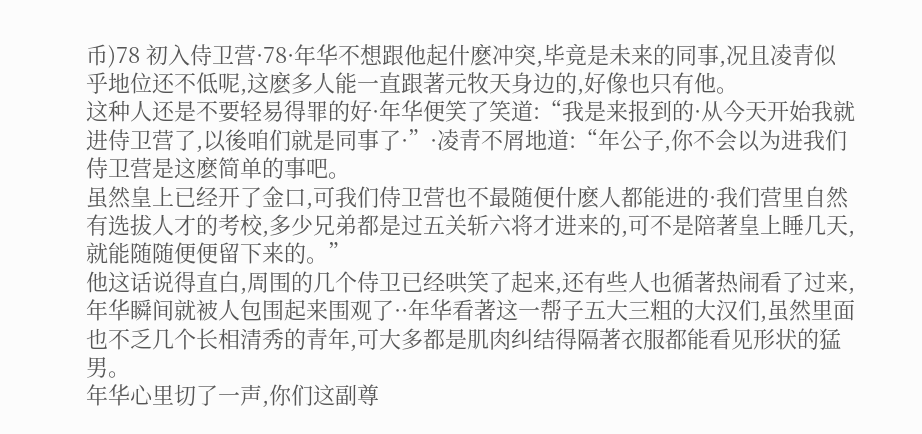币)78 初入侍卫营·78·年华不想跟他起什麽冲突,毕竟是未来的同事,况且凌青似乎地位还不低呢,这麽多人能一直跟著元牧天身边的,好像也只有他。
这种人还是不要轻易得罪的好·年华便笑了笑道:“我是来报到的·从今天开始我就进侍卫营了,以後咱们就是同事了·”·凌青不屑地道:“年公子,你不会以为进我们侍卫营是这麽简单的事吧。
虽然皇上已经开了金口,可我们侍卫营也不最随便什麽人都能进的·我们营里自然有选拔人才的考校,多少兄弟都是过五关斩六将才进来的,可不是陪著皇上睡几天,就能随随便便留下来的。”
他这话说得直白,周围的几个侍卫已经哄笑了起来,还有些人也循著热闹看了过来,年华瞬间就被人包围起来围观了··年华看著这一帮子五大三粗的大汉们,虽然里面也不乏几个长相清秀的青年,可大多都是肌肉纠结得隔著衣服都能看见形状的猛男。
年华心里切了一声,你们这副尊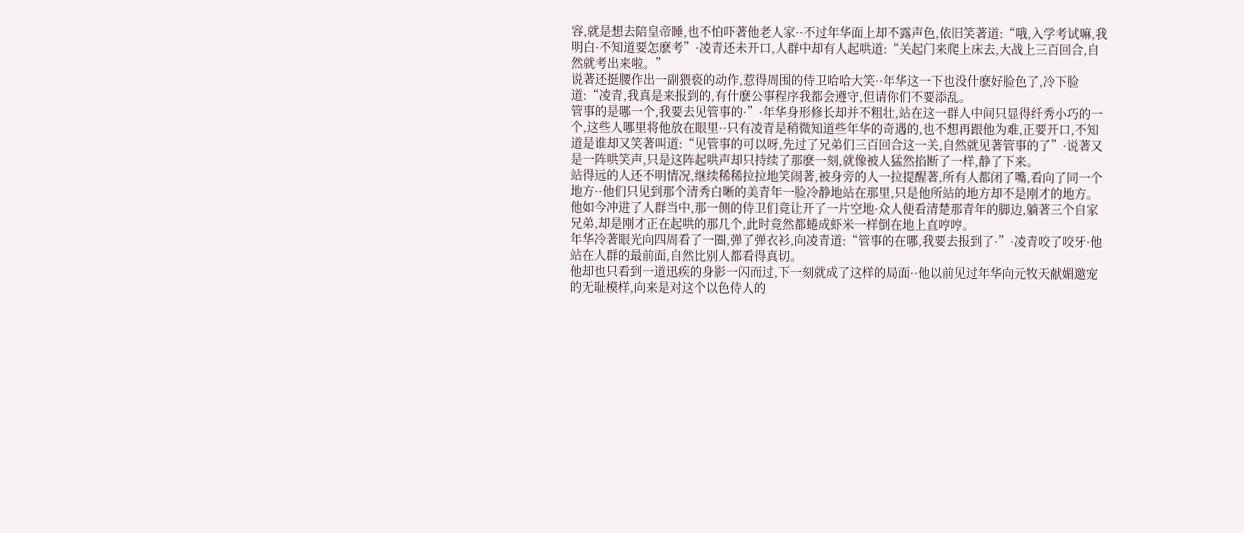容,就是想去陪皇帝睡,也不怕吓著他老人家··不过年华面上却不露声色,依旧笑著道:“哦,入学考试嘛,我明白·不知道要怎麽考”·凌青还未开口,人群中却有人起哄道:“关起门来爬上床去,大战上三百回合,自然就考出来啦。”
说著还挺腰作出一副猥亵的动作,惹得周围的侍卫哈哈大笑··年华这一下也没什麽好脸色了,冷下脸道:“凌青,我真是来报到的,有什麽公事程序我都会遵守,但请你们不要添乱。
管事的是哪一个,我要去见管事的·”·年华身形修长却并不粗壮,站在这一群人中间只显得纤秀小巧的一个,这些人哪里将他放在眼里··只有凌青是稍微知道些年华的奇遇的,也不想再跟他为难,正要开口,不知道是谁却又笑著叫道:“见管事的可以呀,先过了兄弟们三百回合这一关,自然就见著管事的了”·说著又是一阵哄笑声,只是这阵起哄声却只持续了那麽一刻,就像被人猛然掐断了一样,静了下来。
站得远的人还不明情况,继续稀稀拉拉地笑闹著,被身旁的人一拉提醒著,所有人都闭了嘴,看向了同一个地方··他们只见到那个清秀白晰的美青年一脸冷静地站在那里,只是他所站的地方却不是刚才的地方。
他如今冲进了人群当中,那一侧的侍卫们竟让开了一片空地·众人便看清楚那青年的脚边,躺著三个自家兄弟,却是刚才正在起哄的那几个,此时竟然都蜷成虾米一样倒在地上直哼哼。
年华冷著眼光向四周看了一圈,弹了弹衣衫,向凌青道:“管事的在哪,我要去报到了·”·凌青咬了咬牙·他站在人群的最前面,自然比别人都看得真切。
他却也只看到一道迅疾的身影一闪而过,下一刻就成了这样的局面··他以前见过年华向元牧天献媚邀宠的无耻模样,向来是对这个以色侍人的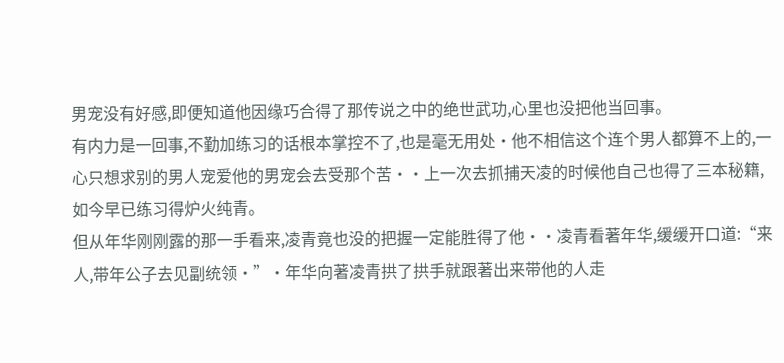男宠没有好感,即便知道他因缘巧合得了那传说之中的绝世武功,心里也没把他当回事。
有内力是一回事,不勤加练习的话根本掌控不了,也是毫无用处·他不相信这个连个男人都算不上的,一心只想求别的男人宠爱他的男宠会去受那个苦··上一次去抓捕天凌的时候他自己也得了三本秘籍,如今早已练习得炉火纯青。
但从年华刚刚露的那一手看来,凌青竟也没的把握一定能胜得了他··凌青看著年华,缓缓开口道:“来人,带年公子去见副统领·”·年华向著凌青拱了拱手就跟著出来带他的人走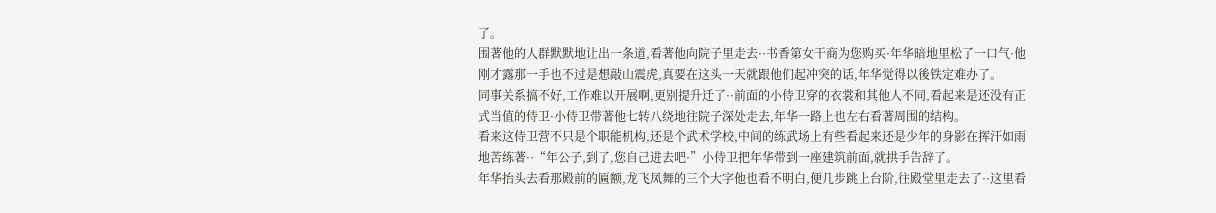了。
围著他的人群默默地让出一条道,看著他向院子里走去··书香第女干商为您购买·年华暗地里松了一口气·他刚才露那一手也不过是想敲山震虎,真要在这头一天就跟他们起冲突的话,年华觉得以後铁定难办了。
同事关系搞不好,工作难以开展啊,更别提升迁了··前面的小侍卫穿的衣裳和其他人不同,看起来是还没有正式当值的侍卫·小侍卫带著他七转八绕地往院子深处走去,年华一路上也左右看著周围的结构。
看来这侍卫营不只是个职能机构,还是个武术学校,中间的练武场上有些看起来还是少年的身影在挥汗如雨地苦练著··“年公子,到了,您自己进去吧·”小侍卫把年华带到一座建筑前面,就拱手告辞了。
年华抬头去看那殿前的匾额,龙飞凤舞的三个大字他也看不明白,便几步跳上台阶,往殿堂里走去了··这里看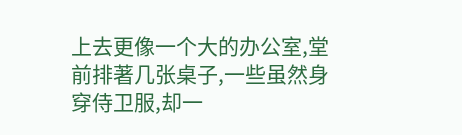上去更像一个大的办公室,堂前排著几张桌子,一些虽然身穿侍卫服,却一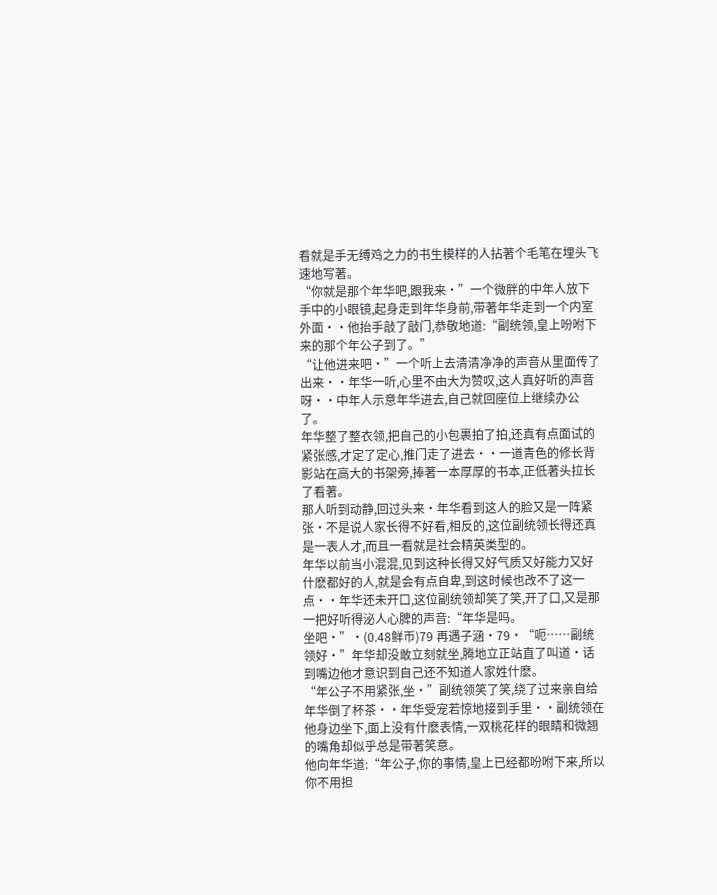看就是手无缚鸡之力的书生模样的人拈著个毛笔在埋头飞速地写著。
“你就是那个年华吧,跟我来·”一个微胖的中年人放下手中的小眼镜,起身走到年华身前,带著年华走到一个内室外面··他抬手敲了敲门,恭敬地道:“副统领,皇上吩咐下来的那个年公子到了。”
“让他进来吧·”一个听上去清清净净的声音从里面传了出来··年华一听,心里不由大为赞叹,这人真好听的声音呀··中年人示意年华进去,自己就回座位上继续办公了。
年华整了整衣领,把自己的小包裹拍了拍,还真有点面试的紧张感,才定了定心,推门走了进去··一道青色的修长背影站在高大的书架旁,捧著一本厚厚的书本,正低著头拉长了看著。
那人听到动静,回过头来·年华看到这人的脸又是一阵紧张·不是说人家长得不好看,相反的,这位副统领长得还真是一表人才,而且一看就是社会精英类型的。
年华以前当小混混,见到这种长得又好气质又好能力又好什麽都好的人,就是会有点自卑,到这时候也改不了这一点··年华还未开口,这位副统领却笑了笑,开了口,又是那一把好听得泌人心脾的声音:“年华是吗。
坐吧·”·(0.48鲜币)79 再遇子涵·79·“呃……副统领好·”年华却没敢立刻就坐,腾地立正站直了叫道·话到嘴边他才意识到自己还不知道人家姓什麽。
“年公子不用紧张,坐·”副统领笑了笑,绕了过来亲自给年华倒了杯茶··年华受宠若惊地接到手里··副统领在他身边坐下,面上没有什麽表情,一双桃花样的眼睛和微翘的嘴角却似乎总是带著笑意。
他向年华道:“年公子,你的事情,皇上已经都吩咐下来,所以你不用担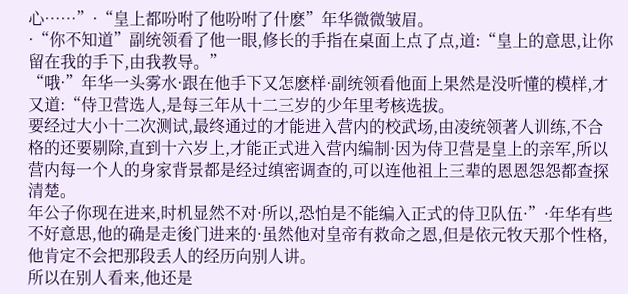心……”·“皇上都吩咐了他吩咐了什麽”年华微微皱眉。
·“你不知道”副统领看了他一眼,修长的手指在桌面上点了点,道:“皇上的意思,让你留在我的手下,由我教导。”
“哦·”年华一头雾水·跟在他手下又怎麽样·副统领看他面上果然是没听懂的模样,才又道:“侍卫营选人,是每三年从十二三岁的少年里考核选拔。
要经过大小十二次测试,最终通过的才能进入营内的校武场,由凌统领著人训练,不合格的还要剔除,直到十六岁上,才能正式进入营内编制·因为侍卫营是皇上的亲军,所以营内每一个人的身家背景都是经过缜密调查的,可以连他祖上三辈的恩恩怨怨都查探清楚。
年公子你现在进来,时机显然不对·所以,恐怕是不能编入正式的侍卫队伍·”·年华有些不好意思,他的确是走後门进来的·虽然他对皇帝有救命之恩,但是依元牧天那个性格,他肯定不会把那段丢人的经历向别人讲。
所以在别人看来,他还是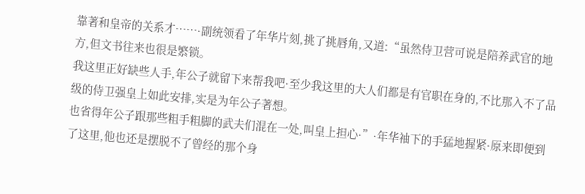靠著和皇帝的关系才……·副统领看了年华片刻,挑了挑唇角,又道:“虽然侍卫营可说是陪养武官的地方,但文书往来也很是繁锁。
我这里正好缺些人手,年公子就留下来帮我吧·至少我这里的大人们都是有官职在身的,不比那入不了品级的侍卫强皇上如此安排,实是为年公子著想。
也省得年公子跟那些粗手粗脚的武夫们混在一处,叫皇上担心·”·年华袖下的手猛地握紧·原来即便到了这里,他也还是摆脱不了曾经的那个身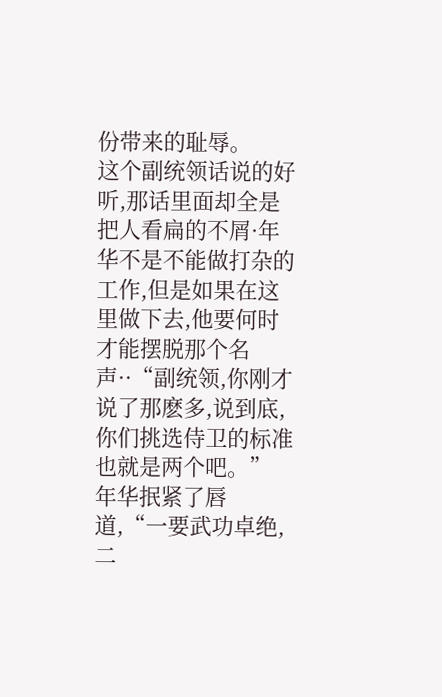份带来的耻辱。
这个副统领话说的好听,那话里面却全是把人看扁的不屑·年华不是不能做打杂的工作,但是如果在这里做下去,他要何时才能摆脱那个名声··“副统领,你刚才说了那麽多,说到底,你们挑选侍卫的标准也就是两个吧。”
年华抿紧了唇道,“一要武功卓绝,二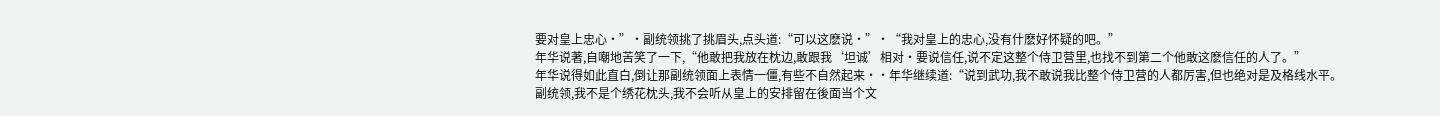要对皇上忠心·”·副统领挑了挑眉头,点头道:“可以这麽说·”·“我对皇上的忠心,没有什麽好怀疑的吧。”
年华说著,自嘲地苦笑了一下,“他敢把我放在枕边,敢跟我‘坦诚’相对·要说信任,说不定这整个侍卫营里,也找不到第二个他敢这麽信任的人了。”
年华说得如此直白,倒让那副统领面上表情一僵,有些不自然起来··年华继续道:“说到武功,我不敢说我比整个侍卫营的人都厉害,但也绝对是及格线水平。
副统领,我不是个绣花枕头,我不会听从皇上的安排留在後面当个文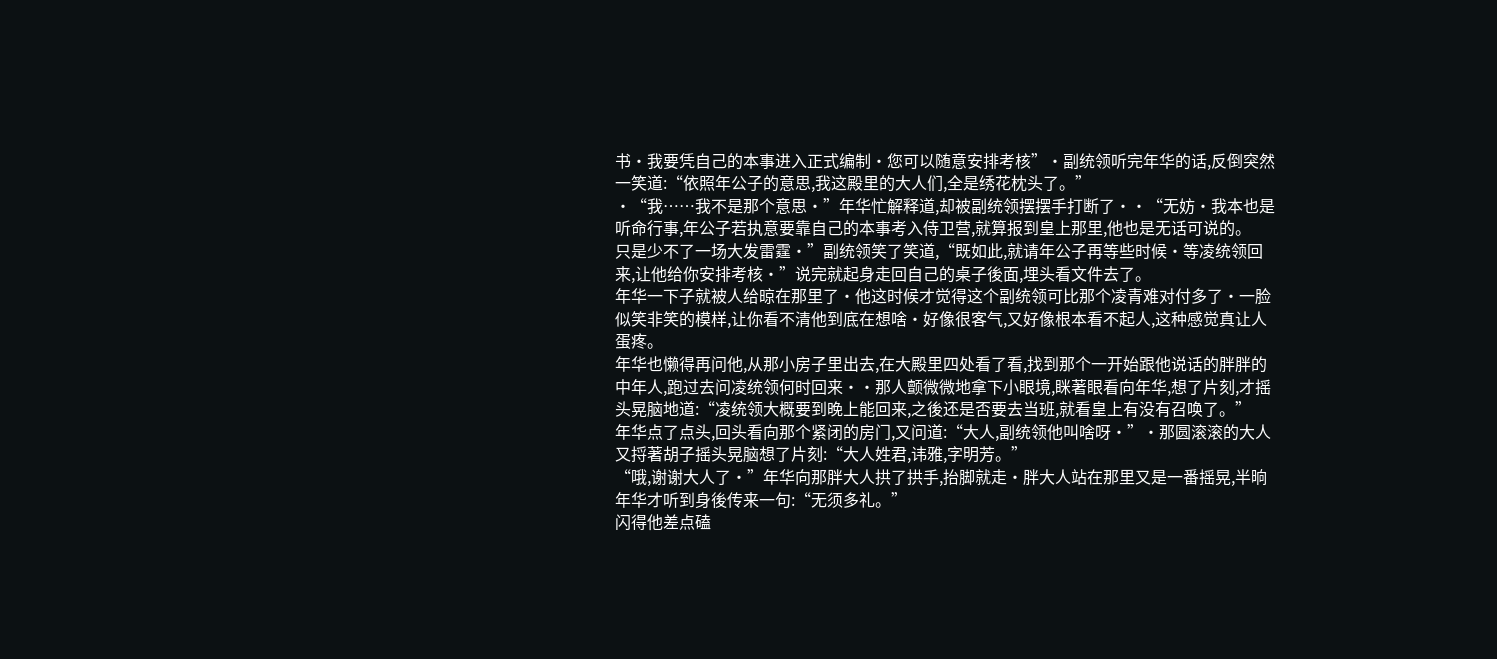书·我要凭自己的本事进入正式编制·您可以随意安排考核”·副统领听完年华的话,反倒突然一笑道:“依照年公子的意思,我这殿里的大人们,全是绣花枕头了。”
·“我……我不是那个意思·”年华忙解释道,却被副统领摆摆手打断了··“无妨·我本也是听命行事,年公子若执意要靠自己的本事考入侍卫营,就算报到皇上那里,他也是无话可说的。
只是少不了一场大发雷霆·”副统领笑了笑道,“既如此,就请年公子再等些时候·等凌统领回来,让他给你安排考核·”说完就起身走回自己的桌子後面,埋头看文件去了。
年华一下子就被人给晾在那里了·他这时候才觉得这个副统领可比那个凌青难对付多了·一脸似笑非笑的模样,让你看不清他到底在想啥·好像很客气,又好像根本看不起人,这种感觉真让人蛋疼。
年华也懒得再问他,从那小房子里出去,在大殿里四处看了看,找到那个一开始跟他说话的胖胖的中年人,跑过去问凌统领何时回来··那人颤微微地拿下小眼境,眯著眼看向年华,想了片刻,才摇头晃脑地道:“凌统领大概要到晚上能回来,之後还是否要去当班,就看皇上有没有召唤了。”
年华点了点头,回头看向那个紧闭的房门,又问道:“大人,副统领他叫啥呀·”·那圆滚滚的大人又捋著胡子摇头晃脑想了片刻:“大人姓君,讳雅,字明芳。”
“哦,谢谢大人了·”年华向那胖大人拱了拱手,抬脚就走·胖大人站在那里又是一番摇晃,半晌年华才听到身後传来一句:“无须多礼。”
闪得他差点磕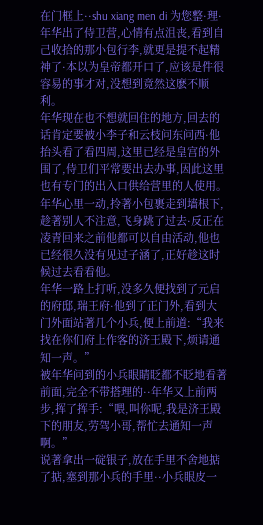在门框上··shu xiang men di 为您整·理·年华出了侍卫营,心情有点沮丧,看到自己收拾的那小包行李,就更是提不起精神了·本以为皇帝都开口了,应该是件很容易的事才对,没想到竟然这麽不顺利。
年华现在也不想就回住的地方,回去的话肯定要被小李子和云枝问东问西·他抬头看了看四周,这里已经是皇宫的外围了,侍卫们平常要出去办事,因此这里也有专门的出入口供给营里的人使用。
年华心里一动,拎著小包裹走到墙根下,趁著别人不注意,飞身跳了过去·反正在凌青回来之前他都可以自由活动,他也已经很久没有见过子涵了,正好趁这时候过去看看他。
年华一路上打听,没多久便找到了元启的府邸,瑞王府·他到了正门外,看到大门外面站著几个小兵,便上前道:“我来找在你们府上作客的济王殿下,烦请通知一声。”
被年华问到的小兵眼睛眨都不眨地看著前面,完全不带搭理的··年华又上前两步,挥了挥手:“喂,叫你呢,我是济王殿下的朋友,劳驾小哥,帮忙去通知一声啊。”
说著拿出一碇银子,放在手里不舍地掂了掂,塞到那小兵的手里··小兵眼皮一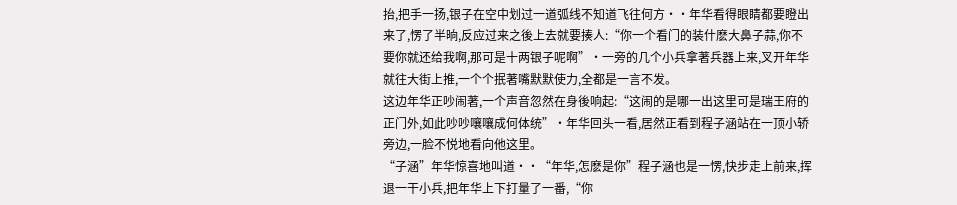抬,把手一扬,银子在空中划过一道弧线不知道飞往何方··年华看得眼睛都要瞪出来了,愣了半晌,反应过来之後上去就要揍人:“你一个看门的装什麽大鼻子蒜,你不要你就还给我啊,那可是十两银子呢啊”·一旁的几个小兵拿著兵器上来,叉开年华就往大街上推,一个个抿著嘴默默使力,全都是一言不发。
这边年华正吵闹著,一个声音忽然在身後响起:“这闹的是哪一出这里可是瑞王府的正门外,如此吵吵嚷嚷成何体统”·年华回头一看,居然正看到程子涵站在一顶小轿旁边,一脸不悦地看向他这里。
“子涵”年华惊喜地叫道··“年华,怎麽是你”程子涵也是一愣,快步走上前来,挥退一干小兵,把年华上下打量了一番,“你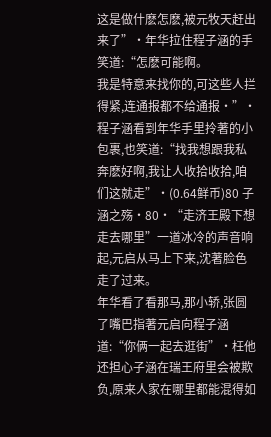这是做什麽怎麽,被元牧天赶出来了”·年华拉住程子涵的手笑道:“怎麽可能啊。
我是特意来找你的,可这些人拦得紧,连通报都不给通报·”·程子涵看到年华手里拎著的小包裹,也笑道:“找我想跟我私奔麽好啊,我让人收拾收拾,咱们这就走”·(0.64鲜币)80 子涵之殇·80·“走济王殿下想走去哪里”一道冰冷的声音响起,元启从马上下来,沈著脸色走了过来。
年华看了看那马,那小轿,张圆了嘴巴指著元启向程子涵道:“你俩一起去逛街”·枉他还担心子涵在瑞王府里会被欺负,原来人家在哪里都能混得如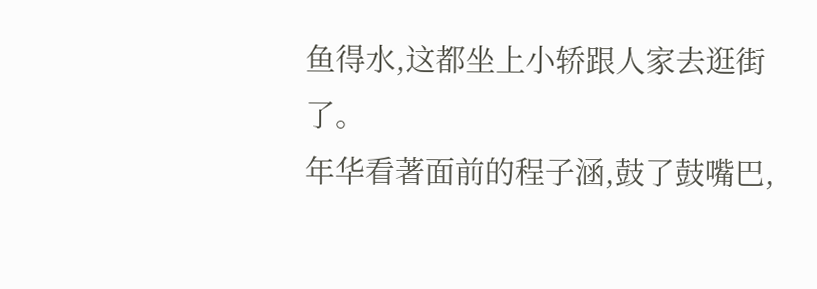鱼得水,这都坐上小轿跟人家去逛街了。
年华看著面前的程子涵,鼓了鼓嘴巴,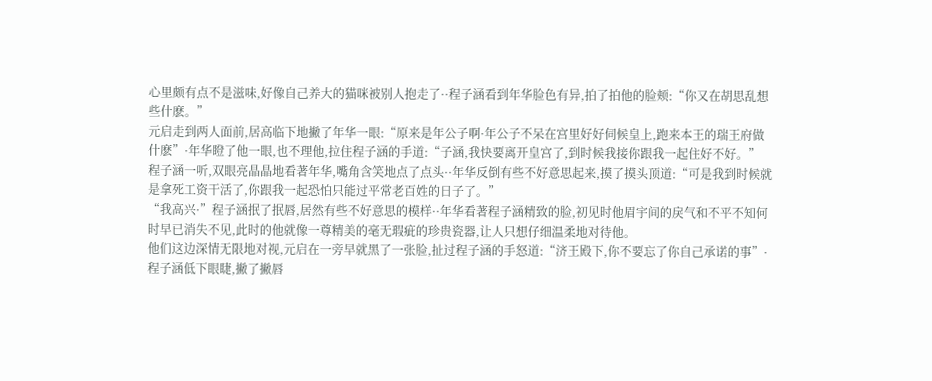心里颇有点不是滋味,好像自己养大的猫咪被别人抱走了··程子涵看到年华脸色有异,拍了拍他的脸颊:“你又在胡思乱想些什麽。”
元启走到两人面前,居高临下地撇了年华一眼:“原来是年公子啊·年公子不呆在宫里好好伺候皇上,跑来本王的瑞王府做什麽”·年华瞪了他一眼,也不理他,拉住程子涵的手道:“子涵,我快要离开皇宫了,到时候我接你跟我一起住好不好。”
程子涵一听,双眼亮晶晶地看著年华,嘴角含笑地点了点头··年华反倒有些不好意思起来,摸了摸头顶道:“可是我到时候就是拿死工资干活了,你跟我一起恐怕只能过平常老百姓的日子了。”
“我高兴·”程子涵抿了抿唇,居然有些不好意思的模样··年华看著程子涵精致的脸,初见时他眉宇间的戾气和不平不知何时早已消失不见,此时的他就像一尊精美的毫无瑕疵的珍贵瓷器,让人只想仔细温柔地对待他。
他们这边深情无限地对视,元启在一旁早就黑了一张脸,扯过程子涵的手怒道:“济王殿下,你不要忘了你自己承诺的事”·程子涵低下眼睫,撇了撇唇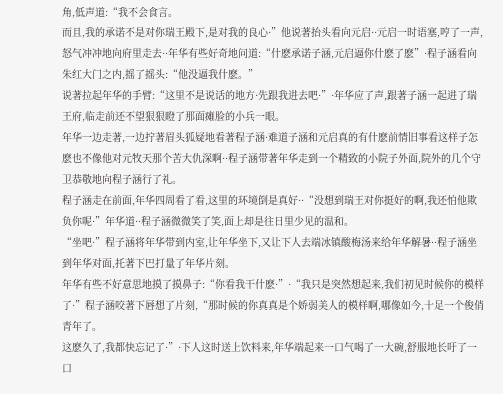角,低声道:“我不会食言。
而且,我的承诺不是对你瑞王殿下,是对我的良心·”他说著抬头看向元启··元启一时语塞,哼了一声,怒气冲冲地向府里走去··年华有些好奇地问道:“什麽承诺子涵,元启逼你什麽了麽”·程子涵看向朱红大门之内,摇了摇头:“他没逼我什麽。”
说著拉起年华的手臂:“这里不是说话的地方·先跟我进去吧·”·年华应了声,跟著子涵一起进了瑞王府,临走前还不望狠狠瞪了那面瘫脸的小兵一眼。
年华一边走著,一边拧著眉头狐疑地看著程子涵·难道子涵和元启真的有什麽前情旧事看这样子怎麽也不像他对元牧天那个苦大仇深啊··程子涵带著年华走到一个精致的小院子外面,院外的几个守卫恭敬地向程子涵行了礼。
程子涵走在前面,年华四周看了看,这里的环境倒是真好··“没想到瑞王对你挺好的啊,我还怕他欺负你呢·”年华道··程子涵微微笑了笑,面上却是往日里少见的温和。
“坐吧·”程子涵将年华带到内室,让年华坐下,又让下人去端冰镇酸梅汤来给年华解暑··程子涵坐到年华对面,托著下巴打量了年华片刻。
年华有些不好意思地摸了摸鼻子:“你看我干什麽·”·“我只是突然想起来,我们初见时候你的模样了·”程子涵咬著下唇想了片刻,“那时候的你真真是个娇弱美人的模样啊,哪像如今,十足一个俊俏青年了。
这麽久了,我都快忘记了·”·下人这时送上饮料来,年华端起来一口气喝了一大碗,舒服地长吁了一口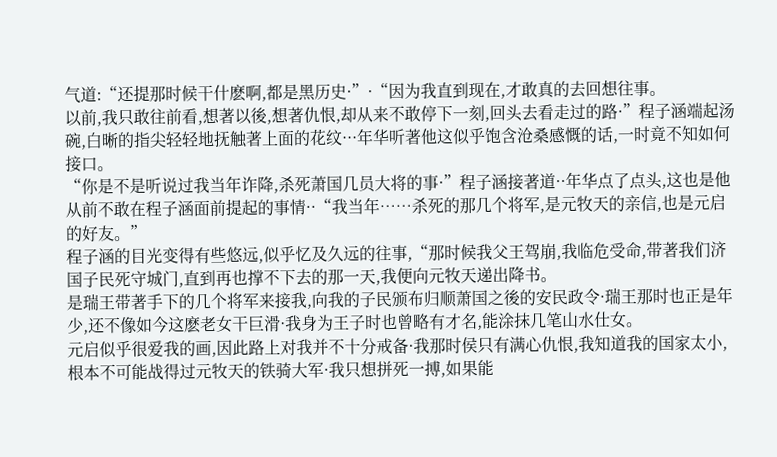气道:“还提那时候干什麽啊,都是黑历史·”·“因为我直到现在,才敢真的去回想往事。
以前,我只敢往前看,想著以後,想著仇恨,却从来不敢停下一刻,回头去看走过的路·”程子涵端起汤碗,白晰的指尖轻轻地抚触著上面的花纹···年华听著他这似乎饱含沧桑感慨的话,一时竟不知如何接口。
“你是不是听说过我当年诈降,杀死萧国几员大将的事·”程子涵接著道··年华点了点头,这也是他从前不敢在程子涵面前提起的事情··“我当年……杀死的那几个将军,是元牧天的亲信,也是元启的好友。”
程子涵的目光变得有些悠远,似乎忆及久远的往事,“那时候我父王驾崩,我临危受命,带著我们济国子民死守城门,直到再也撑不下去的那一天,我便向元牧天递出降书。
是瑞王带著手下的几个将军来接我,向我的子民颁布归顺萧国之後的安民政令·瑞王那时也正是年少,还不像如今这麽老女干巨滑·我身为王子时也曾略有才名,能涂抹几笔山水仕女。
元启似乎很爱我的画,因此路上对我并不十分戒备·我那时侯只有满心仇恨,我知道我的国家太小,根本不可能战得过元牧天的铁骑大军·我只想拼死一搏,如果能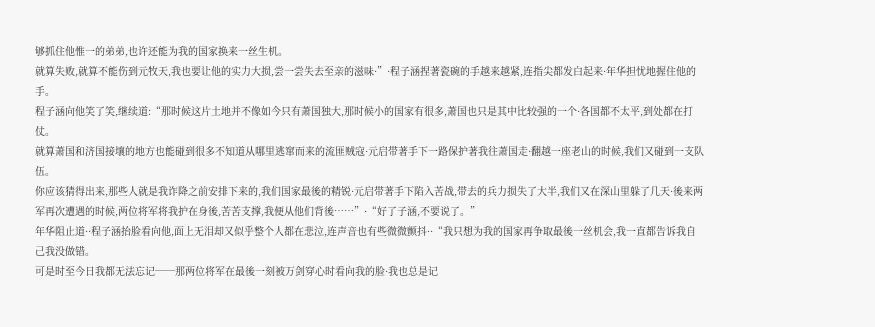够抓住他惟一的弟弟,也许还能为我的国家换来一丝生机。
就算失败,就算不能伤到元牧天,我也要让他的实力大损,尝一尝失去至亲的滋味·”·程子涵捏著瓷碗的手越来越紧,连指尖都发白起来·年华担忧地握住他的手。
程子涵向他笑了笑,继续道:“那时候这片土地并不像如今只有萧国独大,那时候小的国家有很多,萧国也只是其中比较强的一个·各国都不太平,到处都在打仗。
就算萧国和济国接壤的地方也能碰到很多不知道从哪里逃窜而来的流匪贼寇·元启带著手下一路保护著我往萧国走·翻越一座老山的时候,我们又碰到一支队伍。
你应该猜得出来,那些人就是我诈降之前安排下来的,我们国家最後的精锐·元启带著手下陷入苦战,带去的兵力损失了大半,我们又在深山里躲了几天·後来两军再次遭遇的时候,两位将军将我护在身後,苦苦支撑,我便从他们背後……”·“好了子涵,不要说了。”
年华阻止道··程子涵抬脸看向他,面上无泪却又似乎整个人都在悲泣,连声音也有些微微颤抖··“我只想为我的国家再争取最後一丝机会,我一直都告诉我自己我没做错。
可是时至今日我都无法忘记──那两位将军在最後一刻被万剑穿心时看向我的脸·我也总是记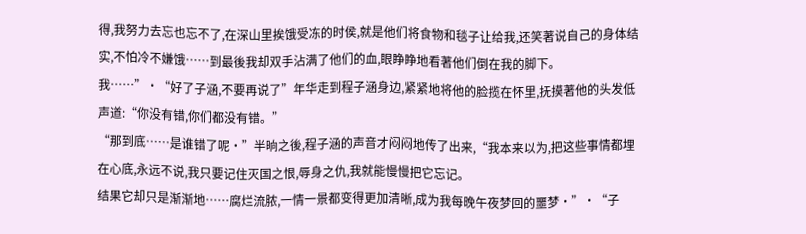得,我努力去忘也忘不了,在深山里挨饿受冻的时侯,就是他们将食物和毯子让给我,还笑著说自己的身体结实,不怕冷不嫌饿……到最後我却双手沾满了他们的血,眼睁睁地看著他们倒在我的脚下。
我……”·“好了子涵,不要再说了”年华走到程子涵身边,紧紧地将他的脸揽在怀里,抚摸著他的头发低声道:“你没有错,你们都没有错。”
“那到底……是谁错了呢·”半晌之後,程子涵的声音才闷闷地传了出来,“我本来以为,把这些事情都埋在心底,永远不说,我只要记住灭国之恨,辱身之仇,我就能慢慢把它忘记。
结果它却只是渐渐地……腐烂流脓,一情一景都变得更加清晰,成为我每晚午夜梦回的噩梦·”·“子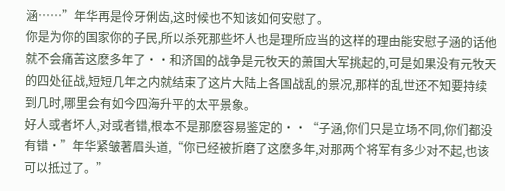涵……”年华再是伶牙俐齿,这时候也不知该如何安慰了。
你是为你的国家你的子民,所以杀死那些坏人也是理所应当的这样的理由能安慰子涵的话他就不会痛苦这麽多年了··和济国的战争是元牧天的萧国大军挑起的,可是如果没有元牧天的四处征战,短短几年之内就结束了这片大陆上各国战乱的景况,那样的乱世还不知要持续到几时,哪里会有如今四海升平的太平景象。
好人或者坏人,对或者错,根本不是那麽容易鉴定的··“子涵,你们只是立场不同,你们都没有错·”年华紧皱著眉头道,“你已经被折磨了这麽多年,对那两个将军有多少对不起,也该可以抵过了。”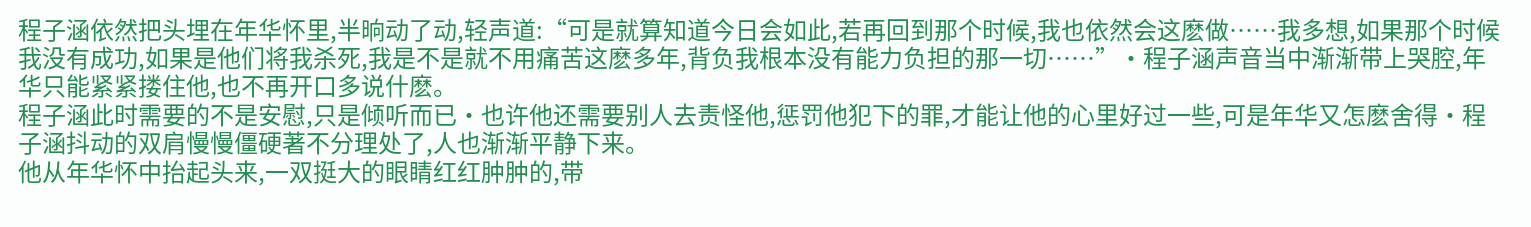程子涵依然把头埋在年华怀里,半晌动了动,轻声道:“可是就算知道今日会如此,若再回到那个时候,我也依然会这麽做……我多想,如果那个时候我没有成功,如果是他们将我杀死,我是不是就不用痛苦这麽多年,背负我根本没有能力负担的那一切……”·程子涵声音当中渐渐带上哭腔,年华只能紧紧搂住他,也不再开口多说什麽。
程子涵此时需要的不是安慰,只是倾听而已·也许他还需要别人去责怪他,惩罚他犯下的罪,才能让他的心里好过一些,可是年华又怎麽舍得·程子涵抖动的双肩慢慢僵硬著不分理处了,人也渐渐平静下来。
他从年华怀中抬起头来,一双挺大的眼睛红红肿肿的,带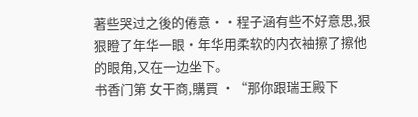著些哭过之後的倦意··程子涵有些不好意思,狠狠瞪了年华一眼·年华用柔软的内衣袖擦了擦他的眼角,又在一边坐下。
书香门第 女干商,購買 ·“那你跟瑞王殿下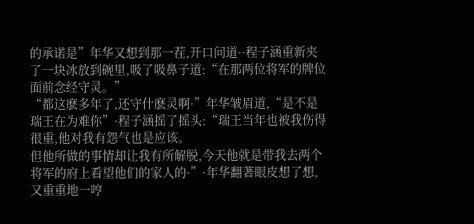的承诺是”年华又想到那一茬,开口问道··程子涵重新夹了一块冰放到碗里,吸了吸鼻子道:“在那两位将军的牌位面前念经守灵。”
“都这麽多年了,还守什麽灵啊·”年华皱眉道,“是不是瑞王在为难你”·程子涵摇了摇头:“瑞王当年也被我伤得很重,他对我有怨气也是应该。
但他所做的事情却让我有所解脱,今天他就是带我去两个将军的府上看望他们的家人的·”·年华翻著眼皮想了想,又重重地一哼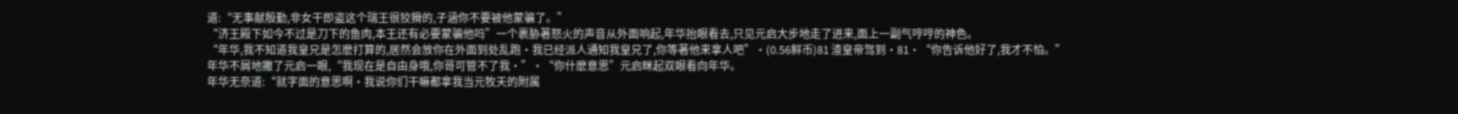道:“无事献殷勤,非女干即盗这个瑞王很狡猾的,子涵你不要被他蒙骗了。”
“济王殿下如今不过是刀下的鱼肉,本王还有必要蒙骗他吗”一个裹胁著怒火的声音从外面响起,年华抬眼看去,只见元启大步地走了进来,面上一副气哼哼的神色。
“年华,我不知道我皇兄是怎麽打算的,居然会放你在外面到处乱跑·我已经派人通知我皇兄了,你等著他来拿人吧”·(0.56鲜币)81 渣皇帝驾到·81·“你告诉他好了,我才不怕。”
年华不屑地撇了元启一眼,“我现在是自由身哦,你哥可管不了我·”·“你什麽意思”元启眯起双眼看向年华。
年华无奈道:“就字面的意思啊·我说你们干嘛都拿我当元牧天的附属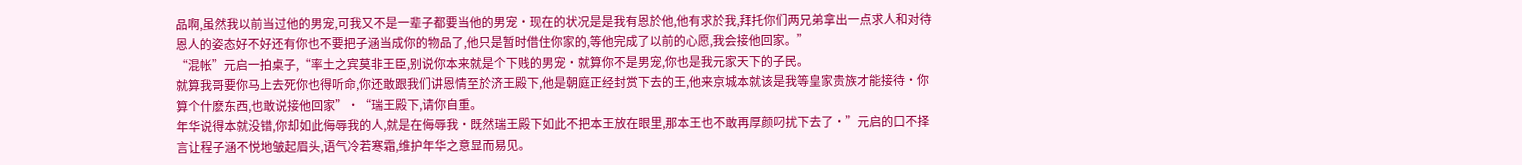品啊,虽然我以前当过他的男宠,可我又不是一辈子都要当他的男宠·现在的状况是是我有恩於他,他有求於我,拜托你们两兄弟拿出一点求人和对待恩人的姿态好不好还有你也不要把子涵当成你的物品了,他只是暂时借住你家的,等他完成了以前的心愿,我会接他回家。”
“混帐”元启一拍桌子,“率土之宾莫非王臣,别说你本来就是个下贱的男宠·就算你不是男宠,你也是我元家天下的子民。
就算我哥要你马上去死你也得听命,你还敢跟我们讲恩情至於济王殿下,他是朝庭正经封赏下去的王,他来京城本就该是我等皇家贵族才能接待·你算个什麽东西,也敢说接他回家”·“瑞王殿下,请你自重。
年华说得本就没错,你却如此侮辱我的人,就是在侮辱我·既然瑞王殿下如此不把本王放在眼里,那本王也不敢再厚颜叼扰下去了·”元启的口不择言让程子涵不悦地皱起眉头,语气冷若寒霜,维护年华之意显而易见。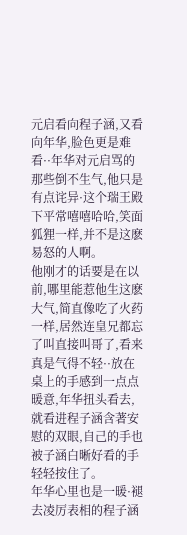元启看向程子涵,又看向年华,脸色更是难看··年华对元启骂的那些倒不生气,他只是有点诧异·这个瑞王殿下平常嘻嘻哈哈,笑面狐狸一样,并不是这麽易怒的人啊。
他刚才的话要是在以前,哪里能惹他生这麽大气,简直像吃了火药一样,居然连皇兄都忘了叫直接叫哥了,看来真是气得不轻··放在桌上的手感到一点点暖意,年华扭头看去,就看进程子涵含著安慰的双眼,自己的手也被子涵白晰好看的手轻轻按住了。
年华心里也是一暖·褪去凌厉表相的程子涵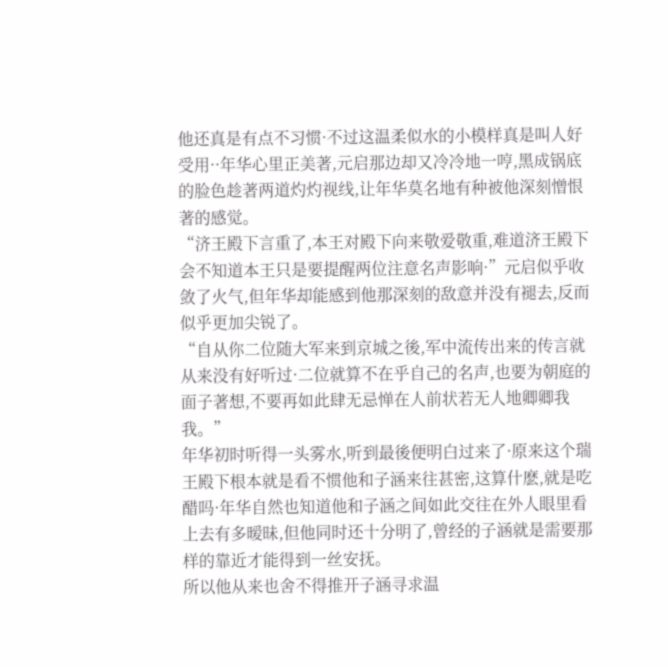他还真是有点不习惯·不过这温柔似水的小模样真是叫人好受用··年华心里正美著,元启那边却又冷冷地一哼,黑成锅底的脸色趁著两道灼灼视线,让年华莫名地有种被他深刻憎恨著的感觉。
“济王殿下言重了,本王对殿下向来敬爱敬重,难道济王殿下会不知道本王只是要提醒两位注意名声影响·”元启似乎收敛了火气,但年华却能感到他那深刻的敌意并没有褪去,反而似乎更加尖锐了。
“自从你二位随大军来到京城之後,军中流传出来的传言就从来没有好听过·二位就算不在乎自己的名声,也要为朝庭的面子著想,不要再如此肆无忌惮在人前状若无人地卿卿我我。”
年华初时听得一头雾水,听到最後便明白过来了·原来这个瑞王殿下根本就是看不惯他和子涵来往甚密,这算什麽,就是吃醋吗·年华自然也知道他和子涵之间如此交往在外人眼里看上去有多暧昧,但他同时还十分明了,曾经的子涵就是需要那样的靠近才能得到一丝安抚。
所以他从来也舍不得推开子涵寻求温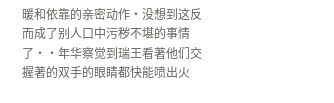暖和依靠的亲密动作·没想到这反而成了别人口中污秽不堪的事情了··年华察觉到瑞王看著他们交握著的双手的眼睛都快能喷出火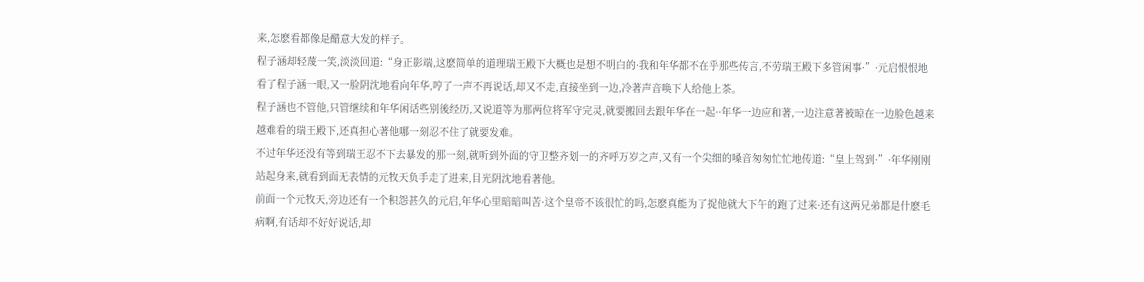来,怎麽看都像是醋意大发的样子。
程子涵却轻蔑一笑,淡淡回道:“身正影端,这麽简单的道理瑞王殿下大概也是想不明白的·我和年华都不在乎那些传言,不劳瑞王殿下多管闲事·”·元启恨恨地看了程子涵一眼,又一脸阴沈地看向年华,哼了一声不再说话,却又不走,直接坐到一边,冷著声音唤下人给他上茶。
程子涵也不管他,只管继续和年华闲话些别後经历,又说道等为那两位将军守完灵,就要搬回去跟年华在一起··年华一边应和著,一边注意著被晾在一边脸色越来越难看的瑞王殿下,还真担心著他哪一刻忍不住了就要发难。
不过年华还没有等到瑞王忍不下去暴发的那一刻,就听到外面的守卫整齐划一的齐呼万岁之声,又有一个尖细的嗓音匆匆忙忙地传道:“皇上驾到·”·年华刚刚站起身来,就看到面无表情的元牧天负手走了进来,目光阴沈地看著他。
前面一个元牧天,旁边还有一个积怨甚久的元启,年华心里暗暗叫苦·这个皇帝不该很忙的吗,怎麽真能为了捉他就大下午的跑了过来·还有这两兄弟都是什麽毛病啊,有话却不好好说话,却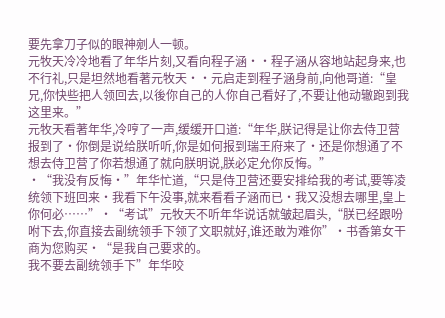要先拿刀子似的眼神剜人一顿。
元牧天冷冷地看了年华片刻,又看向程子涵··程子涵从容地站起身来,也不行礼,只是坦然地看著元牧天··元启走到程子涵身前,向他哥道:“皇兄,你快些把人领回去,以後你自己的人你自己看好了,不要让他动辙跑到我这里来。”
元牧天看著年华,冷哼了一声,缓缓开口道:“年华,朕记得是让你去侍卫营报到了·你倒是说给朕听听,你是如何报到瑞王府来了·还是你想通了不想去侍卫营了你若想通了就向朕明说,朕必定允你反悔。”
·“我没有反悔·”年华忙道,“只是侍卫营还要安排给我的考试,要等凌统领下班回来·我看下午没事,就来看看子涵而已·我又没想去哪里,皇上你何必……”·“考试”元牧天不听年华说话就皱起眉头,“朕已经跟吩咐下去,你直接去副统领手下领了文职就好,谁还敢为难你”·书香第女干商为您购买·“是我自己要求的。
我不要去副统领手下”年华咬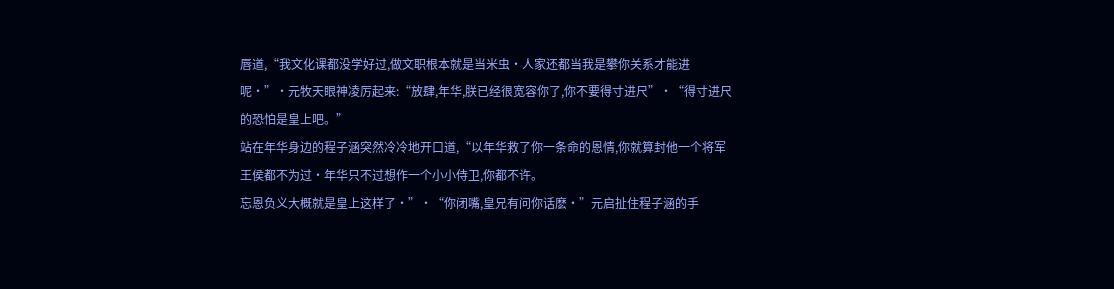唇道,“我文化课都没学好过,做文职根本就是当米虫·人家还都当我是攀你关系才能进呢·”·元牧天眼神凌厉起来:“放肆,年华,朕已经很宽容你了,你不要得寸进尺”·“得寸进尺的恐怕是皇上吧。”
站在年华身边的程子涵突然冷冷地开口道,“以年华救了你一条命的恩情,你就算封他一个将军王侯都不为过·年华只不过想作一个小小侍卫,你都不许。
忘恩负义大概就是皇上这样了·”·“你闭嘴,皇兄有问你话麽·”元启扯住程子涵的手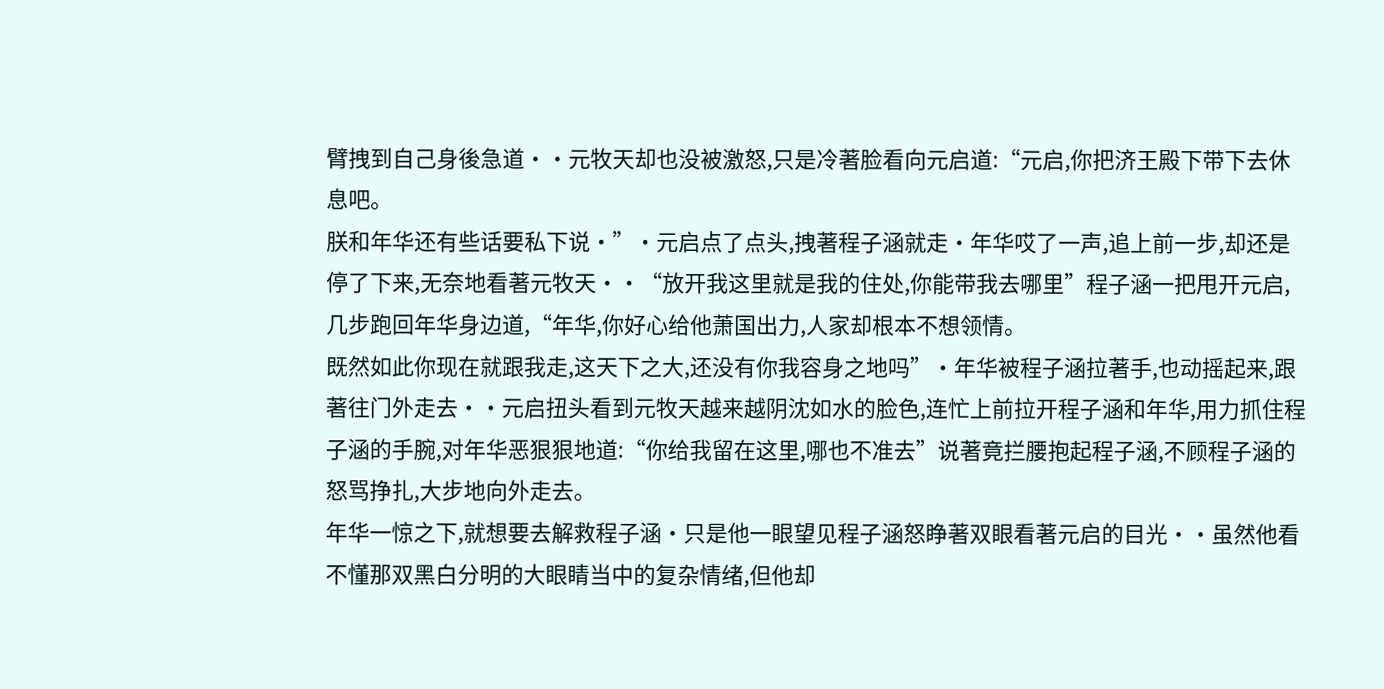臂拽到自己身後急道··元牧天却也没被激怒,只是冷著脸看向元启道:“元启,你把济王殿下带下去休息吧。
朕和年华还有些话要私下说·”·元启点了点头,拽著程子涵就走·年华哎了一声,追上前一步,却还是停了下来,无奈地看著元牧天··“放开我这里就是我的住处,你能带我去哪里”程子涵一把甩开元启,几步跑回年华身边道,“年华,你好心给他萧国出力,人家却根本不想领情。
既然如此你现在就跟我走,这天下之大,还没有你我容身之地吗”·年华被程子涵拉著手,也动摇起来,跟著往门外走去··元启扭头看到元牧天越来越阴沈如水的脸色,连忙上前拉开程子涵和年华,用力抓住程子涵的手腕,对年华恶狠狠地道:“你给我留在这里,哪也不准去”说著竟拦腰抱起程子涵,不顾程子涵的怒骂挣扎,大步地向外走去。
年华一惊之下,就想要去解救程子涵·只是他一眼望见程子涵怒睁著双眼看著元启的目光··虽然他看不懂那双黑白分明的大眼睛当中的复杂情绪,但他却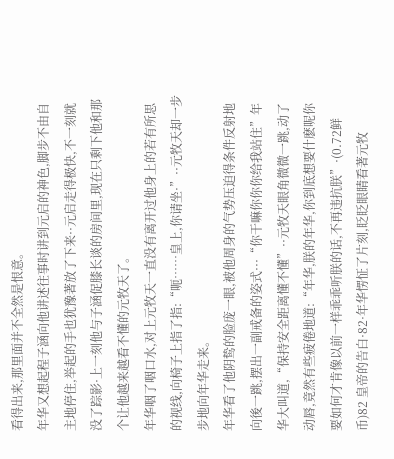看得出来,那里面并不全然是恨意。
年华又想起程子涵向他讲述往事时讲到元启的神色,脚步不由自主地停住,举起的手也犹豫著放了下来··元启走得极快,不一刻就没了踪影·上一刻他与子涵促膝长谈的房间里,现在只剩下他和那个让他越来越看不懂的元牧天了。
年华咽了咽口水,对上元牧天一直没有离开过他身上的若有所思的视线,向椅子上指了指:“呃……皇上,你请坐·”··元牧天却一步步地向年华走来。
年华看了他阴鸷的脸庞一眼,被他周身的气势压迫得条件反射地向後一跳,摆出一副戒备的姿式···“你干嘛你你你给我站住”年华大叫道,“保持安全距离懂不懂”··元牧天眼角微微一跳,动了动唇,竟然有些疲倦地道:“年华,朕的年华,你到底想要什麽呢你要如何才肯像以前一样乖乖听朕的话,不再违抗朕”·(0.72鲜币)82 皇帝的告白·82·年华愣怔了片刻,眨眨眼睛看著元牧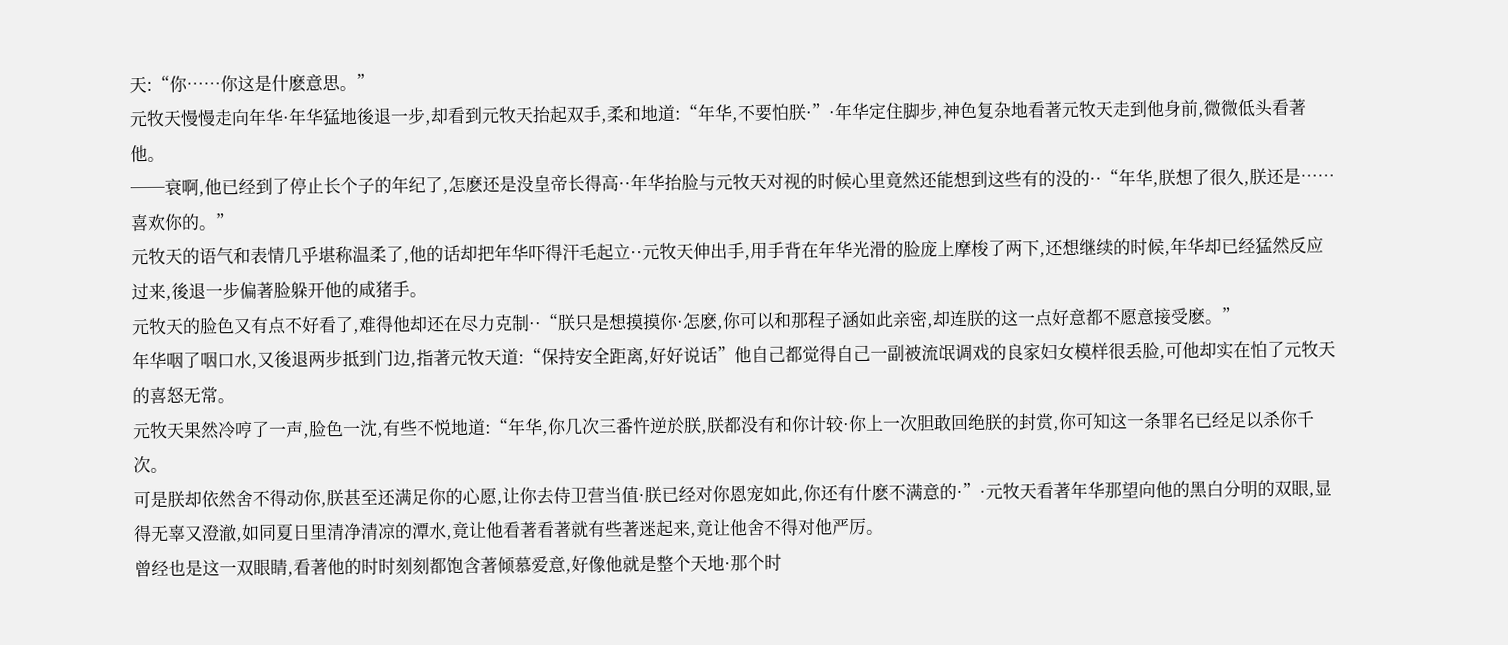天:“你……你这是什麽意思。”
元牧天慢慢走向年华·年华猛地後退一步,却看到元牧天抬起双手,柔和地道:“年华,不要怕朕·”·年华定住脚步,神色复杂地看著元牧天走到他身前,微微低头看著他。
──衰啊,他已经到了停止长个子的年纪了,怎麽还是没皇帝长得高··年华抬脸与元牧天对视的时候心里竟然还能想到这些有的没的··“年华,朕想了很久,朕还是……喜欢你的。”
元牧天的语气和表情几乎堪称温柔了,他的话却把年华吓得汗毛起立··元牧天伸出手,用手背在年华光滑的脸庞上摩梭了两下,还想继续的时候,年华却已经猛然反应过来,後退一步偏著脸躲开他的咸猪手。
元牧天的脸色又有点不好看了,难得他却还在尽力克制··“朕只是想摸摸你·怎麽,你可以和那程子涵如此亲密,却连朕的这一点好意都不愿意接受麽。”
年华咽了咽口水,又後退两步抵到门边,指著元牧天道:“保持安全距离,好好说话”他自己都觉得自己一副被流氓调戏的良家妇女模样很丢脸,可他却实在怕了元牧天的喜怒无常。
元牧天果然冷哼了一声,脸色一沈,有些不悦地道:“年华,你几次三番忤逆於朕,朕都没有和你计较·你上一次胆敢回绝朕的封赏,你可知这一条罪名已经足以杀你千次。
可是朕却依然舍不得动你,朕甚至还满足你的心愿,让你去侍卫营当值·朕已经对你恩宠如此,你还有什麽不满意的·”·元牧天看著年华那望向他的黑白分明的双眼,显得无辜又澄澈,如同夏日里清净清凉的潭水,竟让他看著看著就有些著迷起来,竟让他舍不得对他严厉。
曾经也是这一双眼睛,看著他的时时刻刻都饱含著倾慕爱意,好像他就是整个天地·那个时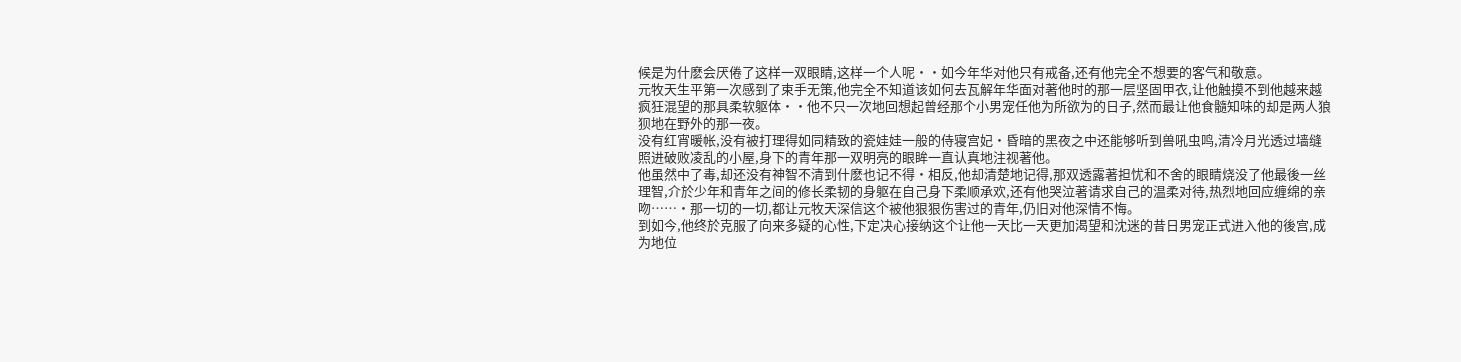候是为什麽会厌倦了这样一双眼睛,这样一个人呢··如今年华对他只有戒备,还有他完全不想要的客气和敬意。
元牧天生平第一次感到了束手无策,他完全不知道该如何去瓦解年华面对著他时的那一层坚固甲衣,让他触摸不到他越来越疯狂混望的那具柔软躯体··他不只一次地回想起曾经那个小男宠任他为所欲为的日子,然而最让他食髓知味的却是两人狼狈地在野外的那一夜。
没有红宵暖帐,没有被打理得如同精致的瓷娃娃一般的侍寝宫妃·昏暗的黑夜之中还能够听到兽吼虫鸣,清冷月光透过墙缝照进破败凌乱的小屋,身下的青年那一双明亮的眼眸一直认真地注视著他。
他虽然中了毒,却还没有神智不清到什麽也记不得·相反,他却清楚地记得,那双透露著担忧和不舍的眼睛烧没了他最後一丝理智,介於少年和青年之间的修长柔韧的身躯在自己身下柔顺承欢,还有他哭泣著请求自己的温柔对待,热烈地回应缠绵的亲吻……·那一切的一切,都让元牧天深信这个被他狠狠伤害过的青年,仍旧对他深情不悔。
到如今,他终於克服了向来多疑的心性,下定决心接纳这个让他一天比一天更加渴望和沈迷的昔日男宠正式进入他的後宫,成为地位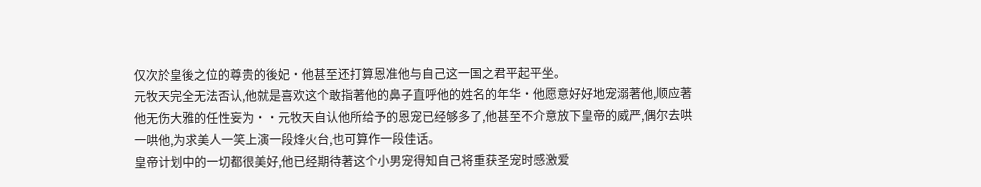仅次於皇後之位的尊贵的後妃·他甚至还打算恩准他与自己这一国之君平起平坐。
元牧天完全无法否认,他就是喜欢这个敢指著他的鼻子直呼他的姓名的年华·他愿意好好地宠溺著他,顺应著他无伤大雅的任性妄为··元牧天自认他所给予的恩宠已经够多了,他甚至不介意放下皇帝的威严,偶尔去哄一哄他,为求美人一笑上演一段烽火台,也可算作一段佳话。
皇帝计划中的一切都很美好,他已经期待著这个小男宠得知自己将重获圣宠时感激爱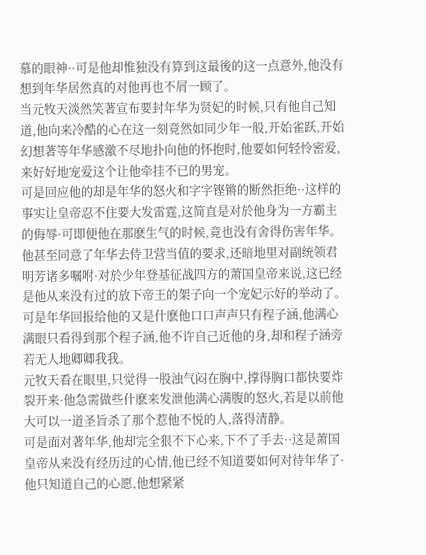慕的眼神··可是他却惟独没有算到这最後的这一点意外,他没有想到年华居然真的对他再也不屑一顾了。
当元牧天淡然笑著宣布要封年华为贤妃的时候,只有他自己知道,他向来冷酷的心在这一刻竟然如同少年一般,开始雀跃,开始幻想著等年华感激不尽地扑向他的怀抱时,他要如何轻怜密爱,来好好地宠爱这个让他牵挂不已的男宠。
可是回应他的却是年华的怒火和字字铿锵的断然拒绝··这样的事实让皇帝忍不住要大发雷霆,这简直是对於他身为一方霸主的侮辱·可即便他在那麽生气的时候,竟也没有舍得伤害年华。
他甚至同意了年华去侍卫营当值的要求,还暗地里对副统领君明芳诸多嘱咐·对於少年登基征战四方的萧国皇帝来说,这已经是他从来没有过的放下帝王的架子向一个宠妃示好的举动了。
可是年华回报给他的又是什麽他口口声声只有程子涵,他满心满眼只看得到那个程子涵,他不许自己近他的身,却和程子涵旁若无人地卿卿我我。
元牧天看在眼里,只觉得一股浊气闷在胸中,撑得胸口都快要炸裂开来·他急需做些什麽来发泄他满心满腹的怒火,若是以前他大可以一道圣旨杀了那个惹他不悦的人,落得清静。
可是面对著年华,他却完全狠不下心来,下不了手去··这是萧国皇帝从来没有经历过的心情,他已经不知道要如何对待年华了·他只知道自己的心愿,他想紧紧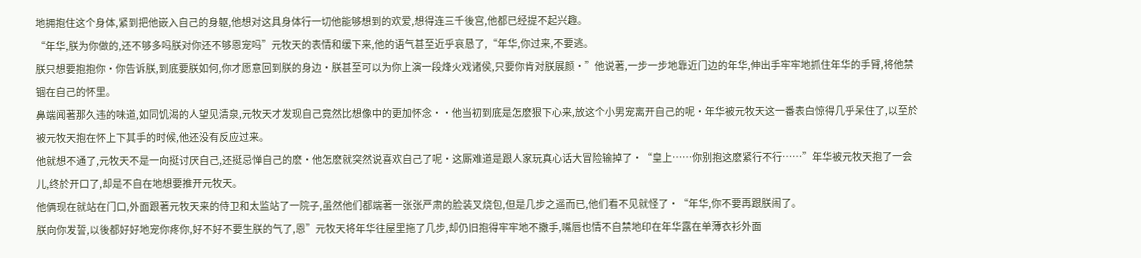地拥抱住这个身体,紧到把他嵌入自己的身躯,他想对这具身体行一切他能够想到的欢爱,想得连三千後宫,他都已经提不起兴趣。
“年华,朕为你做的,还不够多吗朕对你还不够恩宠吗”元牧天的表情和缓下来,他的语气甚至近乎哀恳了,“年华,你过来,不要逃。
朕只想要抱抱你·你告诉朕,到底要朕如何,你才愿意回到朕的身边·朕甚至可以为你上演一段烽火戏诸侯,只要你肯对朕展颜·”他说著,一步一步地靠近门边的年华,伸出手牢牢地抓住年华的手臂,将他禁锢在自己的怀里。
鼻端闻著那久违的味道,如同饥渴的人望见清泉,元牧天才发现自己竟然比想像中的更加怀念··他当初到底是怎麽狠下心来,放这个小男宠离开自己的呢·年华被元牧天这一番表白惊得几乎呆住了,以至於被元牧天抱在怀上下其手的时候,他还没有反应过来。
他就想不通了,元牧天不是一向挺讨厌自己,还挺忌惮自己的麽·他怎麽就突然说喜欢自己了呢·这厮难道是跟人家玩真心话大冒险输掉了·“皇上……你别抱这麽紧行不行……”年华被元牧天抱了一会儿,终於开口了,却是不自在地想要推开元牧天。
他俩现在就站在门口,外面跟著元牧天来的侍卫和太监站了一院子,虽然他们都端著一张张严肃的脸装叉烧包,但是几步之遥而已,他们看不见就怪了·“年华,你不要再跟朕闹了。
朕向你发誓,以後都好好地宠你疼你,好不好不要生朕的气了,恩”元牧天将年华往屋里拖了几步,却仍旧抱得牢牢地不撒手,嘴唇也情不自禁地印在年华露在单薄衣衫外面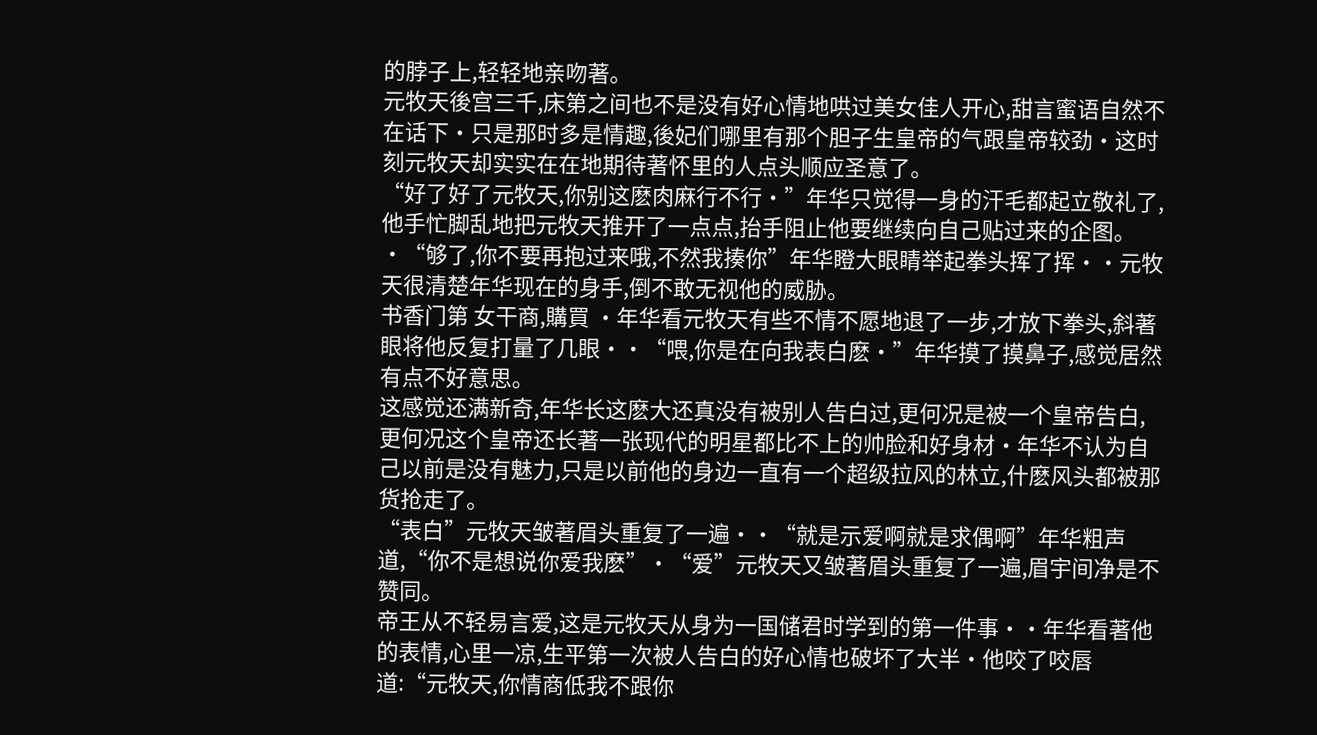的脖子上,轻轻地亲吻著。
元牧天後宫三千,床第之间也不是没有好心情地哄过美女佳人开心,甜言蜜语自然不在话下·只是那时多是情趣,後妃们哪里有那个胆子生皇帝的气跟皇帝较劲·这时刻元牧天却实实在在地期待著怀里的人点头顺应圣意了。
“好了好了元牧天,你别这麽肉麻行不行·”年华只觉得一身的汗毛都起立敬礼了,他手忙脚乱地把元牧天推开了一点点,抬手阻止他要继续向自己贴过来的企图。
·“够了,你不要再抱过来哦,不然我揍你”年华瞪大眼睛举起拳头挥了挥··元牧天很清楚年华现在的身手,倒不敢无视他的威胁。
书香门第 女干商,購買 ·年华看元牧天有些不情不愿地退了一步,才放下拳头,斜著眼将他反复打量了几眼··“喂,你是在向我表白麽·”年华摸了摸鼻子,感觉居然有点不好意思。
这感觉还满新奇,年华长这麽大还真没有被别人告白过,更何况是被一个皇帝告白,更何况这个皇帝还长著一张现代的明星都比不上的帅脸和好身材·年华不认为自己以前是没有魅力,只是以前他的身边一直有一个超级拉风的林立,什麽风头都被那货抢走了。
“表白”元牧天皱著眉头重复了一遍··“就是示爱啊就是求偶啊”年华粗声道,“你不是想说你爱我麽”·“爱”元牧天又皱著眉头重复了一遍,眉宇间净是不赞同。
帝王从不轻易言爱,这是元牧天从身为一国储君时学到的第一件事··年华看著他的表情,心里一凉,生平第一次被人告白的好心情也破坏了大半·他咬了咬唇道:“元牧天,你情商低我不跟你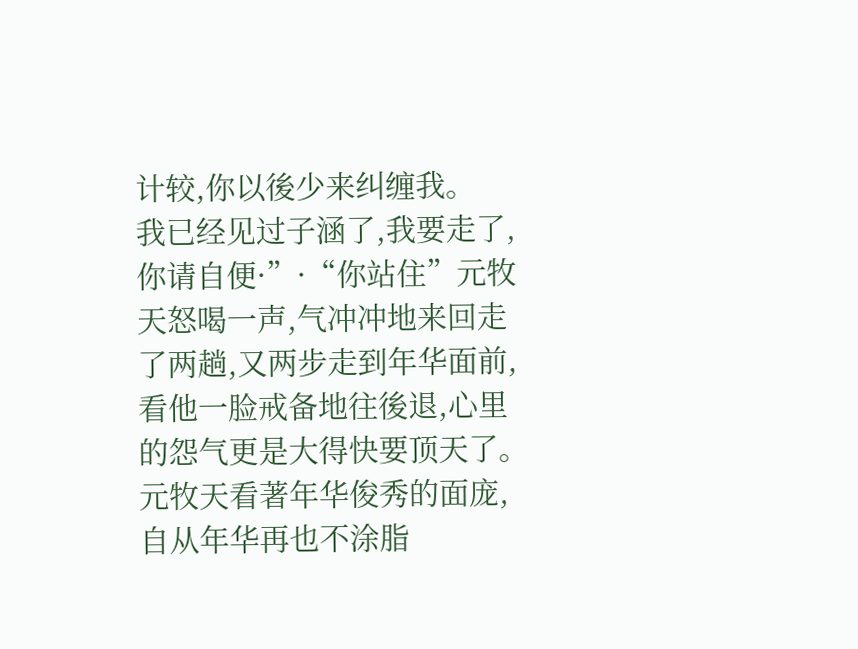计较,你以後少来纠缠我。
我已经见过子涵了,我要走了,你请自便·”·“你站住”元牧天怒喝一声,气冲冲地来回走了两趟,又两步走到年华面前,看他一脸戒备地往後退,心里的怨气更是大得快要顶天了。
元牧天看著年华俊秀的面庞,自从年华再也不涂脂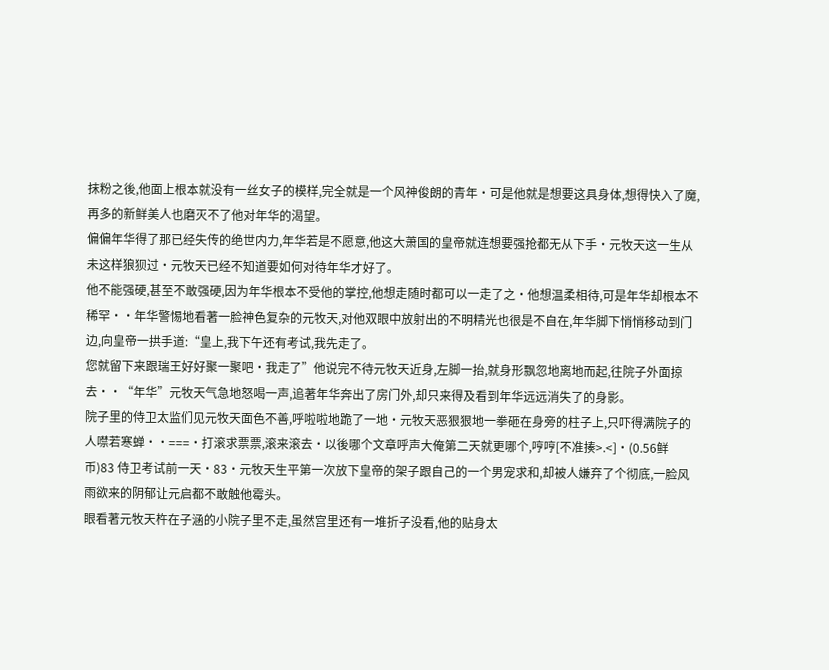抹粉之後,他面上根本就没有一丝女子的模样,完全就是一个风神俊朗的青年·可是他就是想要这具身体,想得快入了魔,再多的新鲜美人也磨灭不了他对年华的渴望。
偏偏年华得了那已经失传的绝世内力,年华若是不愿意,他这大萧国的皇帝就连想要强抢都无从下手·元牧天这一生从未这样狼狈过·元牧天已经不知道要如何对待年华才好了。
他不能强硬,甚至不敢强硬,因为年华根本不受他的掌控,他想走随时都可以一走了之·他想温柔相待,可是年华却根本不稀罕··年华警惕地看著一脸神色复杂的元牧天,对他双眼中放射出的不明精光也很是不自在,年华脚下悄悄移动到门边,向皇帝一拱手道:“皇上,我下午还有考试,我先走了。
您就留下来跟瑞王好好聚一聚吧·我走了”他说完不待元牧天近身,左脚一抬,就身形飘忽地离地而起,往院子外面掠去··“年华”元牧天气急地怒喝一声,追著年华奔出了房门外,却只来得及看到年华远远消失了的身影。
院子里的侍卫太监们见元牧天面色不善,呼啦啦地跪了一地·元牧天恶狠狠地一拳砸在身旁的柱子上,只吓得满院子的人噤若寒蝉··===·打滚求票票,滚来滚去·以後哪个文章呼声大俺第二天就更哪个,哼哼[不准揍>.<]·(0.56鲜币)83 侍卫考试前一天·83·元牧天生平第一次放下皇帝的架子跟自己的一个男宠求和,却被人嫌弃了个彻底,一脸风雨欲来的阴郁让元启都不敢触他霉头。
眼看著元牧天杵在子涵的小院子里不走,虽然宫里还有一堆折子没看,他的贴身太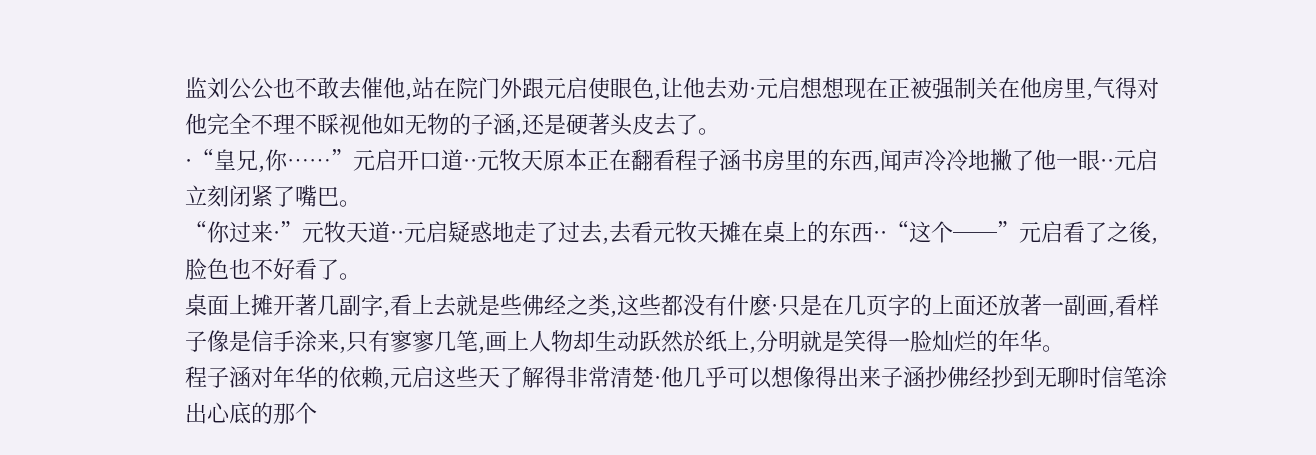监刘公公也不敢去催他,站在院门外跟元启使眼色,让他去劝·元启想想现在正被强制关在他房里,气得对他完全不理不睬视他如无物的子涵,还是硬著头皮去了。
·“皇兄,你……”元启开口道··元牧天原本正在翻看程子涵书房里的东西,闻声冷冷地撇了他一眼··元启立刻闭紧了嘴巴。
“你过来·”元牧天道··元启疑惑地走了过去,去看元牧天摊在桌上的东西··“这个──”元启看了之後,脸色也不好看了。
桌面上摊开著几副字,看上去就是些佛经之类,这些都没有什麽·只是在几页字的上面还放著一副画,看样子像是信手涂来,只有寥寥几笔,画上人物却生动跃然於纸上,分明就是笑得一脸灿烂的年华。
程子涵对年华的依赖,元启这些天了解得非常清楚·他几乎可以想像得出来子涵抄佛经抄到无聊时信笔涂出心底的那个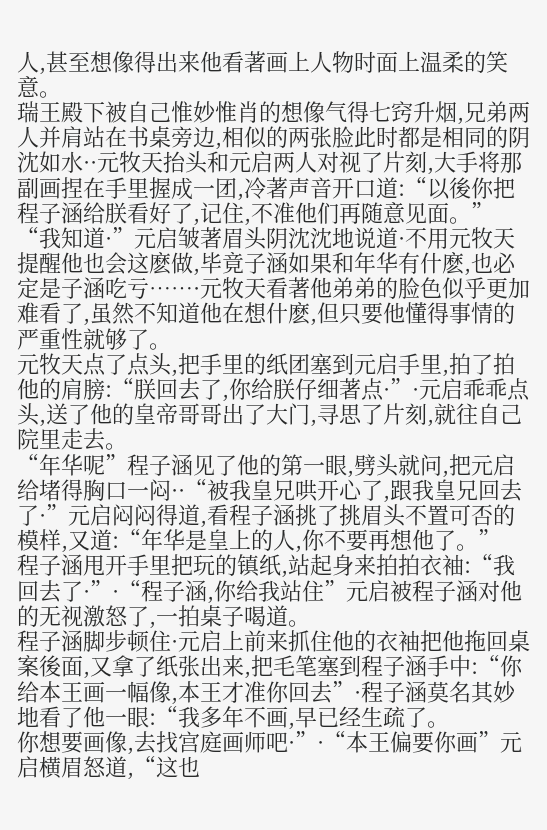人,甚至想像得出来他看著画上人物时面上温柔的笑意。
瑞王殿下被自己惟妙惟肖的想像气得七窍升烟,兄弟两人并肩站在书桌旁边,相似的两张脸此时都是相同的阴沈如水··元牧天抬头和元启两人对视了片刻,大手将那副画捏在手里握成一团,冷著声音开口道:“以後你把程子涵给朕看好了,记住,不准他们再随意见面。”
“我知道·”元启皱著眉头阴沈沈地说道·不用元牧天提醒他也会这麽做,毕竟子涵如果和年华有什麽,也必定是子涵吃亏……·元牧天看著他弟弟的脸色似乎更加难看了,虽然不知道他在想什麽,但只要他懂得事情的严重性就够了。
元牧天点了点头,把手里的纸团塞到元启手里,拍了拍他的肩膀:“朕回去了,你给朕仔细著点·”·元启乖乖点头,送了他的皇帝哥哥出了大门,寻思了片刻,就往自己院里走去。
“年华呢”程子涵见了他的第一眼,劈头就问,把元启给堵得胸口一闷··“被我皇兄哄开心了,跟我皇兄回去了·”元启闷闷得道,看程子涵挑了挑眉头不置可否的模样,又道:“年华是皇上的人,你不要再想他了。”
程子涵甩开手里把玩的镇纸,站起身来拍拍衣袖:“我回去了·”·“程子涵,你给我站住”元启被程子涵对他的无视激怒了,一拍桌子喝道。
程子涵脚步顿住·元启上前来抓住他的衣袖把他拖回桌案後面,又拿了纸张出来,把毛笔塞到程子涵手中:“你给本王画一幅像,本王才准你回去”·程子涵莫名其妙地看了他一眼:“我多年不画,早已经生疏了。
你想要画像,去找宫庭画师吧·”·“本王偏要你画”元启横眉怒道,“这也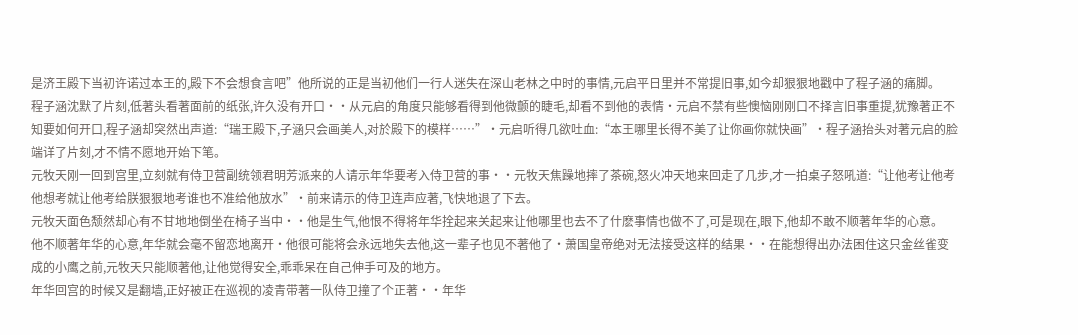是济王殿下当初许诺过本王的,殿下不会想食言吧”他所说的正是当初他们一行人迷失在深山老林之中时的事情,元启平日里并不常提旧事,如今却狠狠地戳中了程子涵的痛脚。
程子涵沈默了片刻,低著头看著面前的纸张,许久没有开口··从元启的角度只能够看得到他微颤的睫毛,却看不到他的表情·元启不禁有些懊恼刚刚口不择言旧事重提,犹豫著正不知要如何开口,程子涵却突然出声道:“瑞王殿下,子涵只会画美人,对於殿下的模样……”·元启听得几欲吐血:“本王哪里长得不美了让你画你就快画”·程子涵抬头对著元启的脸端详了片刻,才不情不愿地开始下笔。
元牧天刚一回到宫里,立刻就有侍卫营副统领君明芳派来的人请示年华要考入侍卫营的事··元牧天焦躁地摔了茶碗,怒火冲天地来回走了几步,才一拍桌子怒吼道:“让他考让他考他想考就让他考给朕狠狠地考谁也不准给他放水”·前来请示的侍卫连声应著,飞快地退了下去。
元牧天面色颓然却心有不甘地地倒坐在椅子当中··他是生气,他恨不得将年华拴起来关起来让他哪里也去不了什麽事情也做不了,可是现在,眼下,他却不敢不顺著年华的心意。
他不顺著年华的心意,年华就会毫不留恋地离开·他很可能将会永远地失去他,这一辈子也见不著他了·萧国皇帝绝对无法接受这样的结果··在能想得出办法困住这只金丝雀变成的小鹰之前,元牧天只能顺著他,让他觉得安全,乖乖呆在自己伸手可及的地方。
年华回宫的时候又是翻墙,正好被正在巡视的凌青带著一队侍卫撞了个正著··年华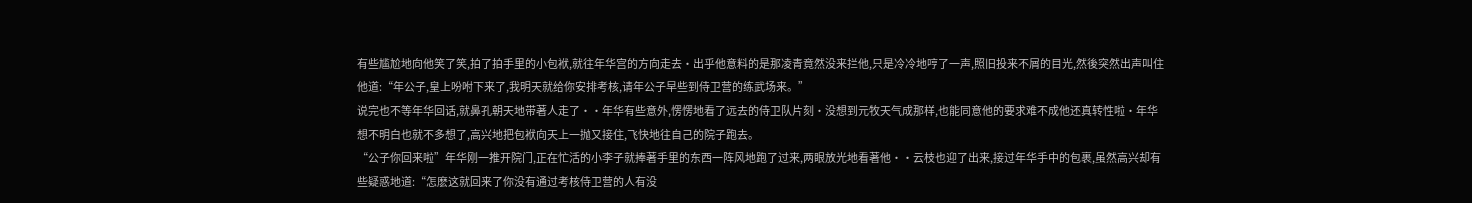有些尴尬地向他笑了笑,拍了拍手里的小包袱,就往年华宫的方向走去·出乎他意料的是那凌青竟然没来拦他,只是冷冷地哼了一声,照旧投来不屑的目光,然後突然出声叫住他道:“年公子,皇上吩咐下来了,我明天就给你安排考核,请年公子早些到侍卫营的练武场来。”
说完也不等年华回话,就鼻孔朝天地带著人走了··年华有些意外,愣愣地看了远去的侍卫队片刻·没想到元牧天气成那样,也能同意他的要求难不成他还真转性啦·年华想不明白也就不多想了,高兴地把包袱向天上一抛又接住,飞快地往自己的院子跑去。
“公子你回来啦”年华刚一推开院门,正在忙活的小李子就捧著手里的东西一阵风地跑了过来,两眼放光地看著他··云枝也迎了出来,接过年华手中的包裹,虽然高兴却有些疑惑地道:“怎麽这就回来了你没有通过考核侍卫营的人有没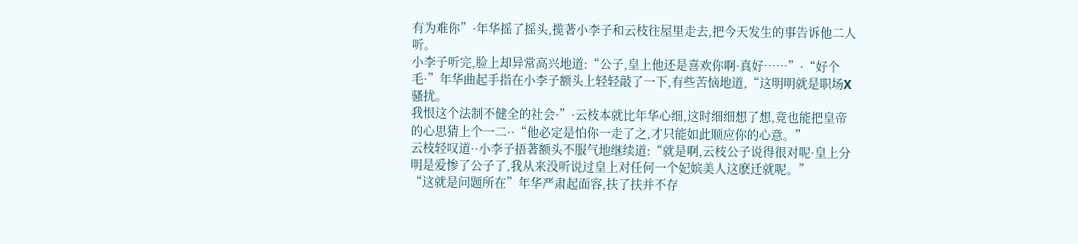有为难你”·年华摇了摇头,揽著小李子和云枝往屋里走去,把今天发生的事告诉他二人听。
小李子听完,脸上却异常高兴地道:“公子,皇上他还是喜欢你啊·真好……”·“好个毛·”年华曲起手指在小李子额头上轻轻敲了一下,有些苦恼地道,“这明明就是职场X骚扰。
我恨这个法制不健全的社会·”·云枝本就比年华心细,这时细细想了想,竟也能把皇帝的心思猜上个一二··“他必定是怕你一走了之,才只能如此顺应你的心意。”
云枝轻叹道··小李子捂著额头不服气地继续道:“就是啊,云枝公子说得很对呢·皇上分明是爱惨了公子了,我从来没听说过皇上对任何一个妃嫔美人这麽迁就呢。”
“这就是问题所在”年华严肃起面容,扶了扶并不存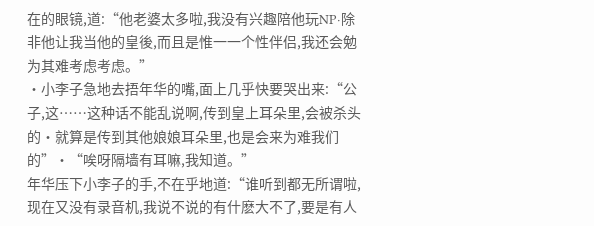在的眼镜,道:“他老婆太多啦,我没有兴趣陪他玩NP·除非他让我当他的皇後,而且是惟一一个性伴侣,我还会勉为其难考虑考虑。”
·小李子急地去捂年华的嘴,面上几乎快要哭出来:“公子,这……这种话不能乱说啊,传到皇上耳朵里,会被杀头的·就算是传到其他娘娘耳朵里,也是会来为难我们的”·“唉呀隔墙有耳嘛,我知道。”
年华压下小李子的手,不在乎地道:“谁听到都无所谓啦,现在又没有录音机,我说不说的有什麽大不了,要是有人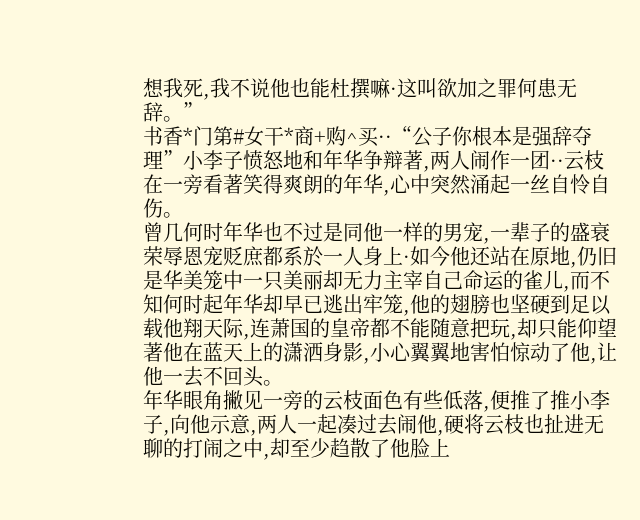想我死,我不说他也能杜撰嘛·这叫欲加之罪何患无辞。”
书香*门第#女干*商+购^买··“公子你根本是强辞夺理”小李子愤怒地和年华争辩著,两人闹作一团··云枝在一旁看著笑得爽朗的年华,心中突然涌起一丝自怜自伤。
曾几何时年华也不过是同他一样的男宠,一辈子的盛衰荣辱恩宠贬庶都系於一人身上·如今他还站在原地,仍旧是华美笼中一只美丽却无力主宰自己命运的雀儿,而不知何时起年华却早已逃出牢笼,他的翅膀也坚硬到足以载他翔天际,连萧国的皇帝都不能随意把玩,却只能仰望著他在蓝天上的潇洒身影,小心翼翼地害怕惊动了他,让他一去不回头。
年华眼角撇见一旁的云枝面色有些低落,便推了推小李子,向他示意,两人一起凑过去闹他,硬将云枝也扯进无聊的打闹之中,却至少趋散了他脸上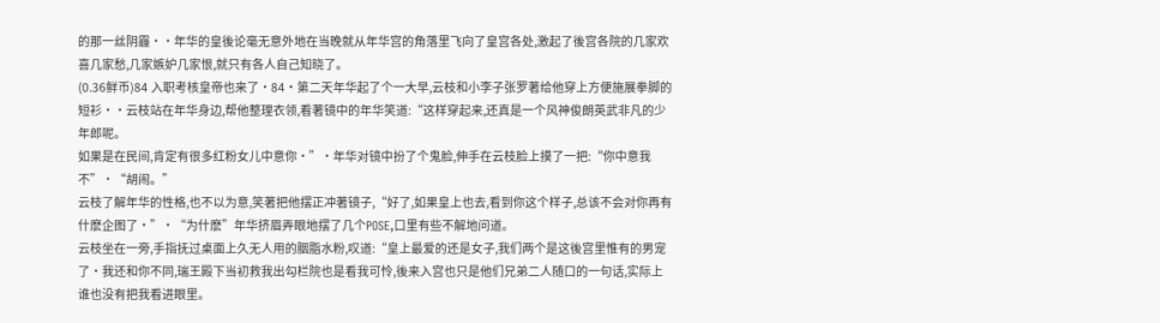的那一丝阴霾··年华的皇後论毫无意外地在当晚就从年华宫的角落里飞向了皇宫各处,激起了後宫各院的几家欢喜几家愁,几家嫉妒几家恨,就只有各人自己知晓了。
(0.36鲜币)84 入职考核皇帝也来了·84·第二天年华起了个一大早,云枝和小李子张罗著给他穿上方便施展拳脚的短衫··云枝站在年华身边,帮他整理衣领,看著镜中的年华笑道:“这样穿起来,还真是一个风神俊朗英武非凡的少年郎呢。
如果是在民间,肯定有很多红粉女儿中意你·”·年华对镜中扮了个鬼脸,伸手在云枝脸上摸了一把:“你中意我不”·“胡闹。”
云枝了解年华的性格,也不以为意,笑著把他摆正冲著镜子,“好了,如果皇上也去,看到你这个样子,总该不会对你再有什麽企图了·”·“为什麽”年华挤眉弄眼地摆了几个POSE,口里有些不解地问道。
云枝坐在一旁,手指抚过桌面上久无人用的胭脂水粉,叹道:“皇上最爱的还是女子,我们两个是这後宫里惟有的男宠了·我还和你不同,瑞王殿下当初救我出勾栏院也是看我可怜,後来入宫也只是他们兄弟二人随口的一句话,实际上谁也没有把我看进眼里。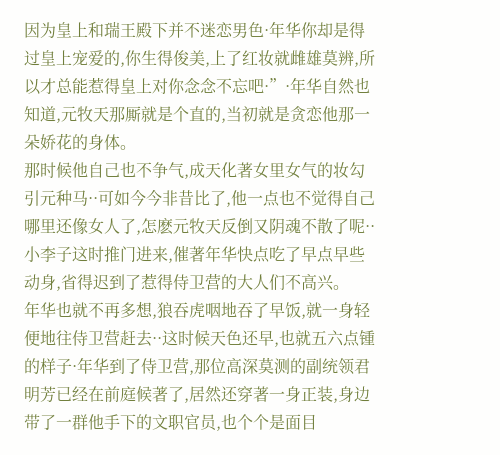因为皇上和瑞王殿下并不迷恋男色·年华你却是得过皇上宠爱的,你生得俊美,上了红妆就雌雄莫辨,所以才总能惹得皇上对你念念不忘吧·”·年华自然也知道,元牧天那厮就是个直的,当初就是贪恋他那一朵娇花的身体。
那时候他自己也不争气,成天化著女里女气的妆勾引元种马··可如今今非昔比了,他一点也不觉得自己哪里还像女人了,怎麽元牧天反倒又阴魂不散了呢··小李子这时推门进来,催著年华快点吃了早点早些动身,省得迟到了惹得侍卫营的大人们不高兴。
年华也就不再多想,狼吞虎咽地吞了早饭,就一身轻便地往侍卫营赶去··这时候天色还早,也就五六点锺的样子·年华到了侍卫营,那位高深莫测的副统领君明芳已经在前庭候著了,居然还穿著一身正装,身边带了一群他手下的文职官员,也个个是面目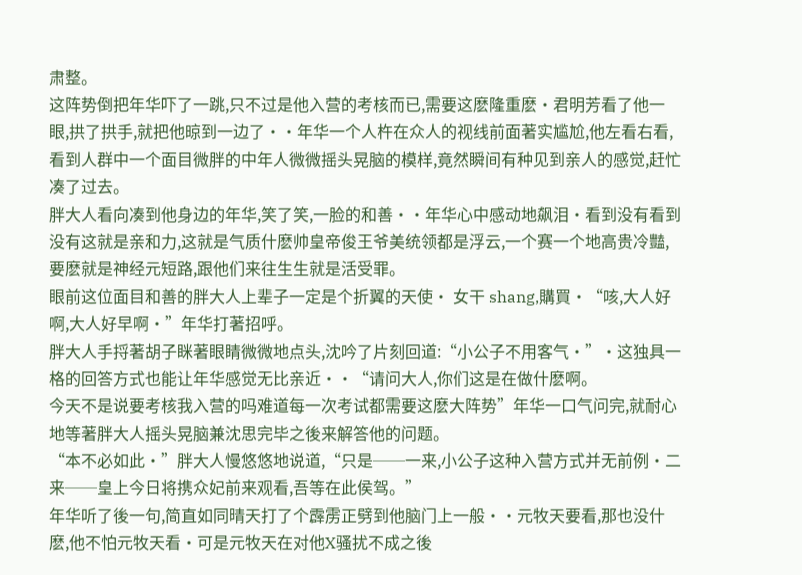肃整。
这阵势倒把年华吓了一跳,只不过是他入营的考核而已,需要这麽隆重麽·君明芳看了他一眼,拱了拱手,就把他晾到一边了··年华一个人杵在众人的视线前面著实尴尬,他左看右看,看到人群中一个面目微胖的中年人微微摇头晃脑的模样,竟然瞬间有种见到亲人的感觉,赶忙凑了过去。
胖大人看向凑到他身边的年华,笑了笑,一脸的和善··年华心中感动地飙泪·看到没有看到没有这就是亲和力,这就是气质什麽帅皇帝俊王爷美统领都是浮云,一个赛一个地高贵冷豔,要麽就是神经元短路,跟他们来往生生就是活受罪。
眼前这位面目和善的胖大人上辈子一定是个折翼的天使· 女干 shang,購買·“咳,大人好啊,大人好早啊·”年华打著招呼。
胖大人手捋著胡子眯著眼睛微微地点头,沈吟了片刻回道:“小公子不用客气·”·这独具一格的回答方式也能让年华感觉无比亲近··“请问大人,你们这是在做什麽啊。
今天不是说要考核我入营的吗难道每一次考试都需要这麽大阵势”年华一口气问完,就耐心地等著胖大人摇头晃脑兼沈思完毕之後来解答他的问题。
“本不必如此·”胖大人慢悠悠地说道,“只是──一来,小公子这种入营方式并无前例·二来──皇上今日将携众妃前来观看,吾等在此侯驾。”
年华听了後一句,简直如同晴天打了个霹雳正劈到他脑门上一般··元牧天要看,那也没什麽,他不怕元牧天看·可是元牧天在对他X骚扰不成之後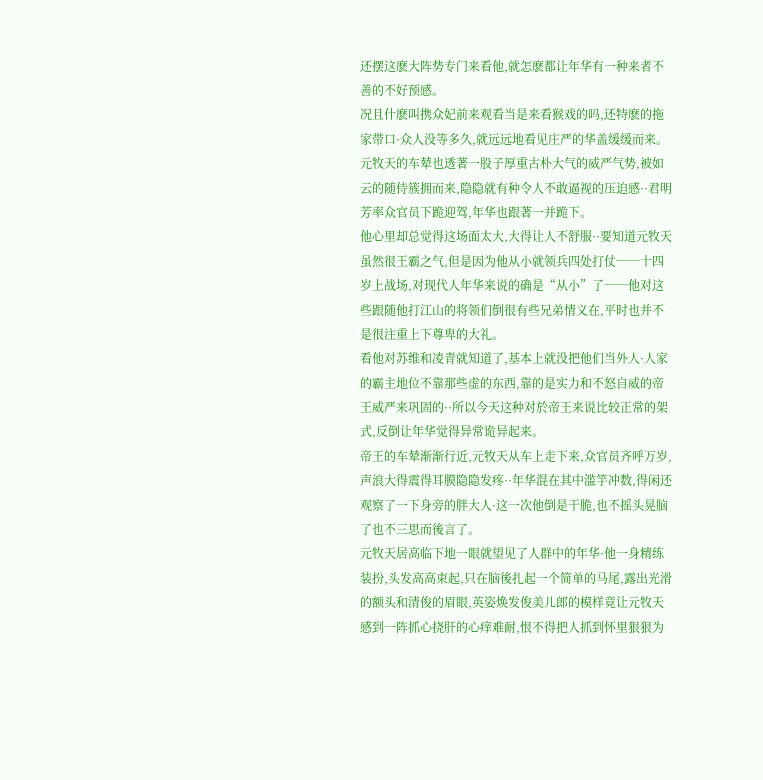还摆这麽大阵势专门来看他,就怎麽都让年华有一种来者不善的不好预感。
况且什麽叫携众妃前来观看当是来看猴戏的吗,还特麽的拖家带口·众人没等多久,就远远地看见庄严的华盖缓缓而来。
元牧天的车辇也透著一股子厚重古朴大气的威严气势,被如云的随侍簇拥而来,隐隐就有种令人不敢逼视的压迫感··君明芳率众官员下跪迎驾,年华也跟著一并跪下。
他心里却总觉得这场面太大,大得让人不舒服··要知道元牧天虽然很王霸之气,但是因为他从小就领兵四处打仗──十四岁上战场,对现代人年华来说的确是“从小”了──他对这些跟随他打江山的将领们倒很有些兄弟情义在,平时也并不是很注重上下尊卑的大礼。
看他对苏维和凌青就知道了,基本上就没把他们当外人·人家的霸主地位不靠那些虚的东西,靠的是实力和不怒自威的帝王威严来巩固的··所以今天这种对於帝王来说比较正常的架式,反倒让年华觉得异常诡异起来。
帝王的车辇渐渐行近,元牧天从车上走下来,众官员齐呼万岁,声浪大得震得耳膜隐隐发疼··年华混在其中滥竽冲数,得闲还观察了一下身旁的胖大人·这一次他倒是干脆,也不摇头晃脑了也不三思而後言了。
元牧天居高临下地一眼就望见了人群中的年华·他一身精练装扮,头发高高束起,只在脑後扎起一个简单的马尾,露出光滑的额头和清俊的眉眼,英姿焕发俊美儿郎的模样竟让元牧天感到一阵抓心挠肝的心痒难耐,恨不得把人抓到怀里狠狠为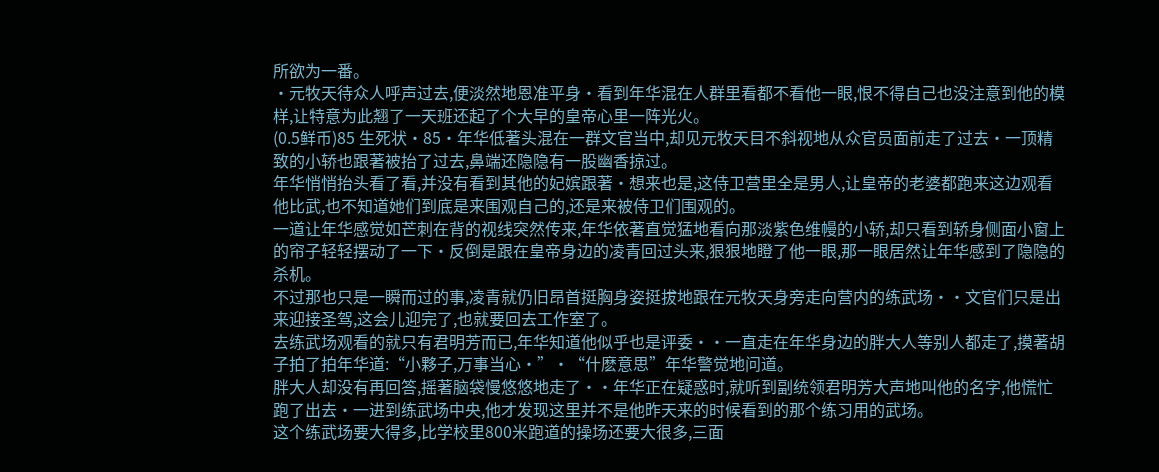所欲为一番。
·元牧天待众人呼声过去,便淡然地恩准平身·看到年华混在人群里看都不看他一眼,恨不得自己也没注意到他的模样,让特意为此翘了一天班还起了个大早的皇帝心里一阵光火。
(0.5鲜币)85 生死状·85·年华低著头混在一群文官当中,却见元牧天目不斜视地从众官员面前走了过去·一顶精致的小轿也跟著被抬了过去,鼻端还隐隐有一股幽香掠过。
年华悄悄抬头看了看,并没有看到其他的妃嫔跟著·想来也是,这侍卫营里全是男人,让皇帝的老婆都跑来这边观看他比武,也不知道她们到底是来围观自己的,还是来被侍卫们围观的。
一道让年华感觉如芒刺在背的视线突然传来,年华依著直觉猛地看向那淡紫色维幔的小轿,却只看到轿身侧面小窗上的帘子轻轻摆动了一下·反倒是跟在皇帝身边的凌青回过头来,狠狠地瞪了他一眼,那一眼居然让年华感到了隐隐的杀机。
不过那也只是一瞬而过的事,凌青就仍旧昂首挺胸身姿挺拔地跟在元牧天身旁走向营内的练武场··文官们只是出来迎接圣驾,这会儿迎完了,也就要回去工作室了。
去练武场观看的就只有君明芳而已,年华知道他似乎也是评委··一直走在年华身边的胖大人等别人都走了,摸著胡子拍了拍年华道:“小夥子,万事当心·”·“什麽意思”年华警觉地问道。
胖大人却没有再回答,摇著脑袋慢悠悠地走了··年华正在疑惑时,就听到副统领君明芳大声地叫他的名字,他慌忙跑了出去·一进到练武场中央,他才发现这里并不是他昨天来的时候看到的那个练习用的武场。
这个练武场要大得多,比学校里800米跑道的操场还要大很多,三面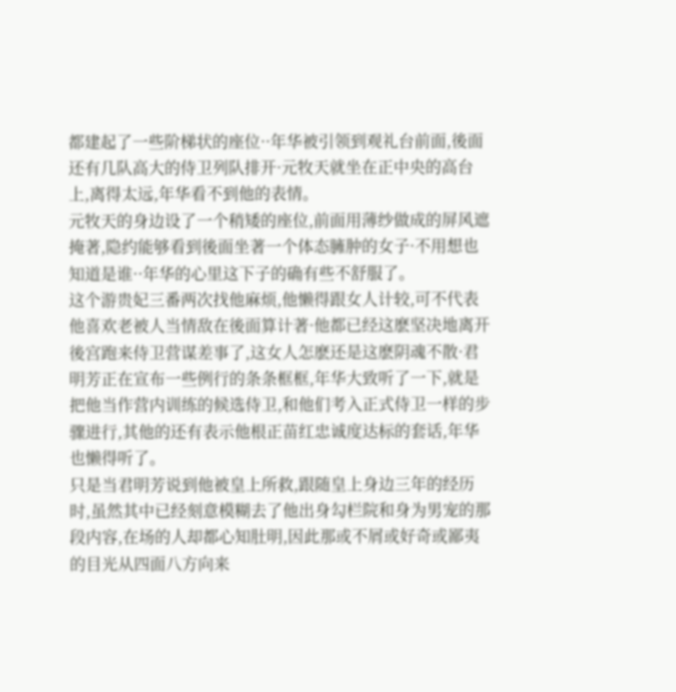都建起了一些阶梯状的座位··年华被引领到观礼台前面,後面还有几队高大的侍卫列队排开·元牧天就坐在正中央的高台上,离得太远,年华看不到他的表情。
元牧天的身边设了一个稍矮的座位,前面用薄纱做成的屏风遮掩著,隐约能够看到後面坐著一个体态臃肿的女子·不用想也知道是谁··年华的心里这下子的确有些不舒服了。
这个游贵妃三番两次找他麻烦,他懒得跟女人计较,可不代表他喜欢老被人当情敌在後面算计著·他都已经这麽坚决地离开後宫跑来侍卫营谋差事了,这女人怎麽还是这麽阴魂不散·君明芳正在宣布一些例行的条条框框,年华大致听了一下,就是把他当作营内训练的候选侍卫,和他们考入正式侍卫一样的步骤进行,其他的还有表示他根正苗红忠诚度达标的套话,年华也懒得听了。
只是当君明芳说到他被皇上所救,跟随皇上身边三年的经历时,虽然其中已经刻意模糊去了他出身勾栏院和身为男宠的那段内容,在场的人却都心知肚明,因此那或不屑或好奇或鄙夷的目光从四面八方向来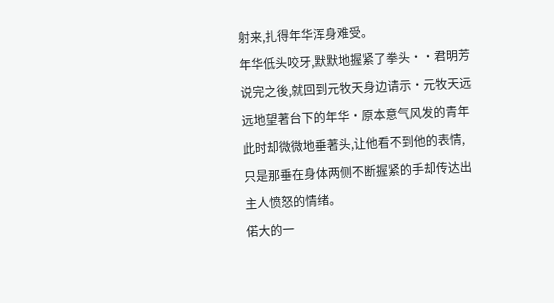射来,扎得年华浑身难受。
年华低头咬牙,默默地握紧了拳头··君明芳说完之後,就回到元牧天身边请示·元牧天远远地望著台下的年华·原本意气风发的青年此时却微微地垂著头,让他看不到他的表情,只是那垂在身体两侧不断握紧的手却传达出主人愤怒的情绪。
偌大的一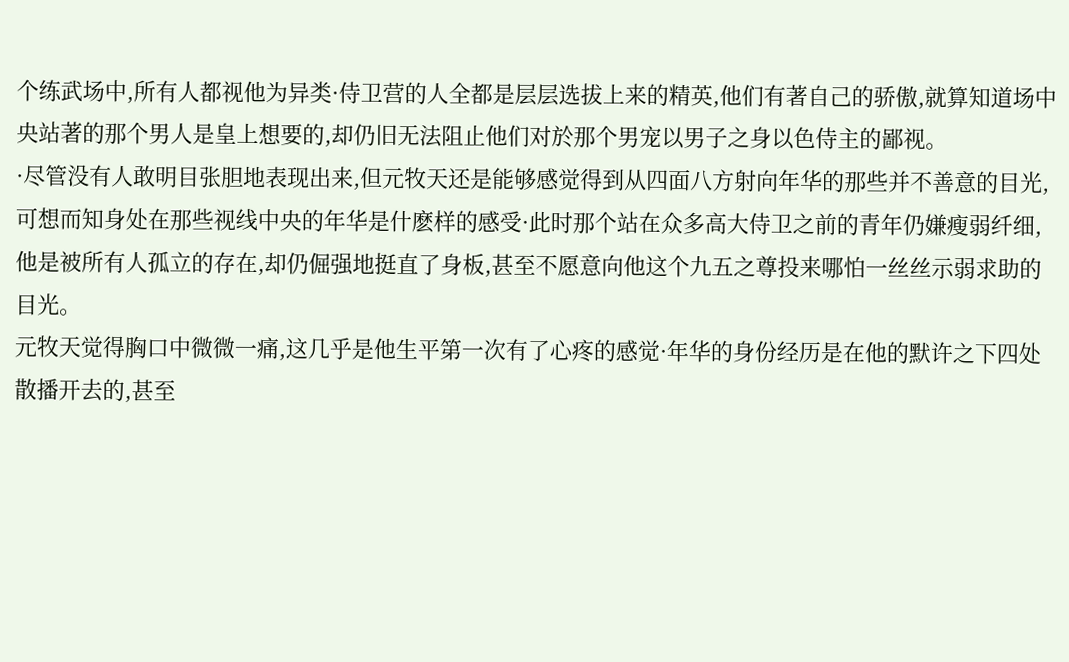个练武场中,所有人都视他为异类·侍卫营的人全都是层层选拔上来的精英,他们有著自己的骄傲,就算知道场中央站著的那个男人是皇上想要的,却仍旧无法阻止他们对於那个男宠以男子之身以色侍主的鄙视。
·尽管没有人敢明目张胆地表现出来,但元牧天还是能够感觉得到从四面八方射向年华的那些并不善意的目光,可想而知身处在那些视线中央的年华是什麽样的感受·此时那个站在众多高大侍卫之前的青年仍嫌瘦弱纤细,他是被所有人孤立的存在,却仍倔强地挺直了身板,甚至不愿意向他这个九五之尊投来哪怕一丝丝示弱求助的目光。
元牧天觉得胸口中微微一痛,这几乎是他生平第一次有了心疼的感觉·年华的身份经历是在他的默许之下四处散播开去的,甚至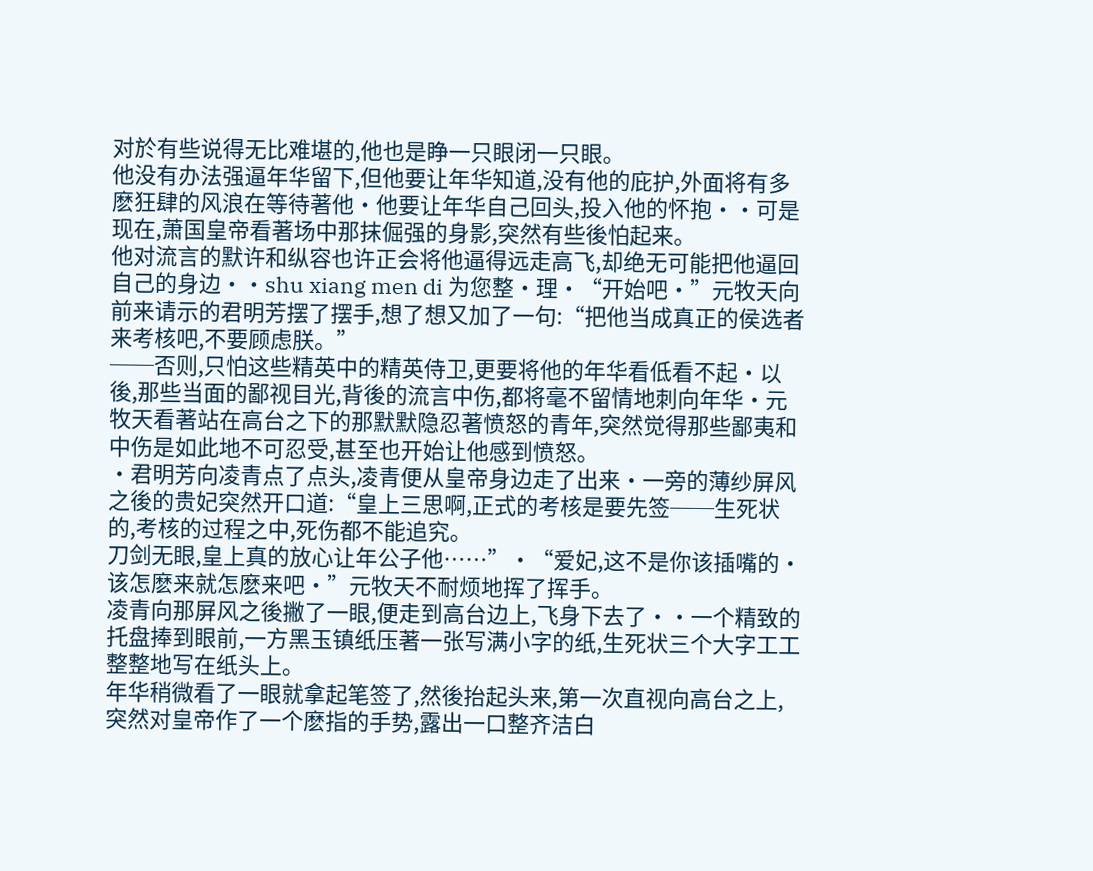对於有些说得无比难堪的,他也是睁一只眼闭一只眼。
他没有办法强逼年华留下,但他要让年华知道,没有他的庇护,外面将有多麽狂肆的风浪在等待著他·他要让年华自己回头,投入他的怀抱··可是现在,萧国皇帝看著场中那抹倔强的身影,突然有些後怕起来。
他对流言的默许和纵容也许正会将他逼得远走高飞,却绝无可能把他逼回自己的身边··shu xiang men di 为您整·理·“开始吧·”元牧天向前来请示的君明芳摆了摆手,想了想又加了一句:“把他当成真正的侯选者来考核吧,不要顾虑朕。”
──否则,只怕这些精英中的精英侍卫,更要将他的年华看低看不起·以後,那些当面的鄙视目光,背後的流言中伤,都将毫不留情地刺向年华·元牧天看著站在高台之下的那默默隐忍著愤怒的青年,突然觉得那些鄙夷和中伤是如此地不可忍受,甚至也开始让他感到愤怒。
·君明芳向凌青点了点头,凌青便从皇帝身边走了出来·一旁的薄纱屏风之後的贵妃突然开口道:“皇上三思啊,正式的考核是要先签──生死状的,考核的过程之中,死伤都不能追究。
刀剑无眼,皇上真的放心让年公子他……”·“爱妃,这不是你该插嘴的·该怎麽来就怎麽来吧·”元牧天不耐烦地挥了挥手。
凌青向那屏风之後撇了一眼,便走到高台边上,飞身下去了··一个精致的托盘捧到眼前,一方黑玉镇纸压著一张写满小字的纸,生死状三个大字工工整整地写在纸头上。
年华稍微看了一眼就拿起笔签了,然後抬起头来,第一次直视向高台之上,突然对皇帝作了一个麽指的手势,露出一口整齐洁白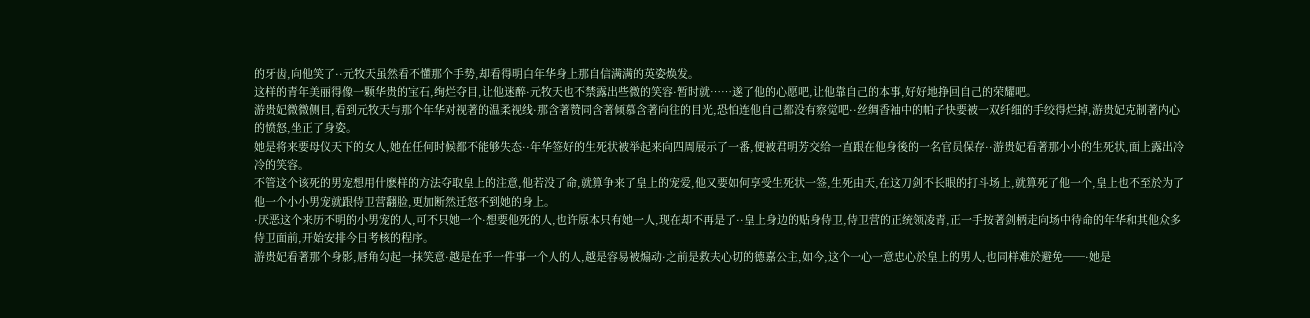的牙齿,向他笑了··元牧天虽然看不懂那个手势,却看得明白年华身上那自信满满的英姿焕发。
这样的青年美丽得像一颗华贵的宝石,绚烂夺目,让他迷醉·元牧天也不禁露出些微的笑容·暂时就……遂了他的心愿吧,让他靠自己的本事,好好地挣回自己的荣耀吧。
游贵妃微微侧目,看到元牧天与那个年华对视著的温柔视线·那含著赞同含著倾慕含著向往的目光,恐怕连他自己都没有察觉吧··丝绸香袖中的帕子快要被一双纤细的手绞得烂掉,游贵妃克制著内心的愤怒,坐正了身姿。
她是将来要母仪天下的女人,她在任何时候都不能够失态··年华签好的生死状被举起来向四周展示了一番,便被君明芳交给一直跟在他身後的一名官员保存··游贵妃看著那小小的生死状,面上露出冷冷的笑容。
不管这个该死的男宠想用什麽样的方法夺取皇上的注意,他若没了命,就算争来了皇上的宠爱,他又要如何享受生死状一签,生死由天,在这刀剑不长眼的打斗场上,就算死了他一个,皇上也不至於为了他一个小小男宠就跟侍卫营翻脸,更加断然迁怒不到她的身上。
·厌恶这个来历不明的小男宠的人,可不只她一个·想要他死的人,也许原本只有她一人,现在却不再是了··皇上身边的贴身侍卫,侍卫营的正统领凌青,正一手按著剑柄走向场中待命的年华和其他众多侍卫面前,开始安排今日考核的程序。
游贵妃看著那个身影,唇角勾起一抹笑意·越是在乎一件事一个人的人,越是容易被煽动·之前是救夫心切的德嘉公主,如今,这个一心一意忠心於皇上的男人,也同样难於避免──·她是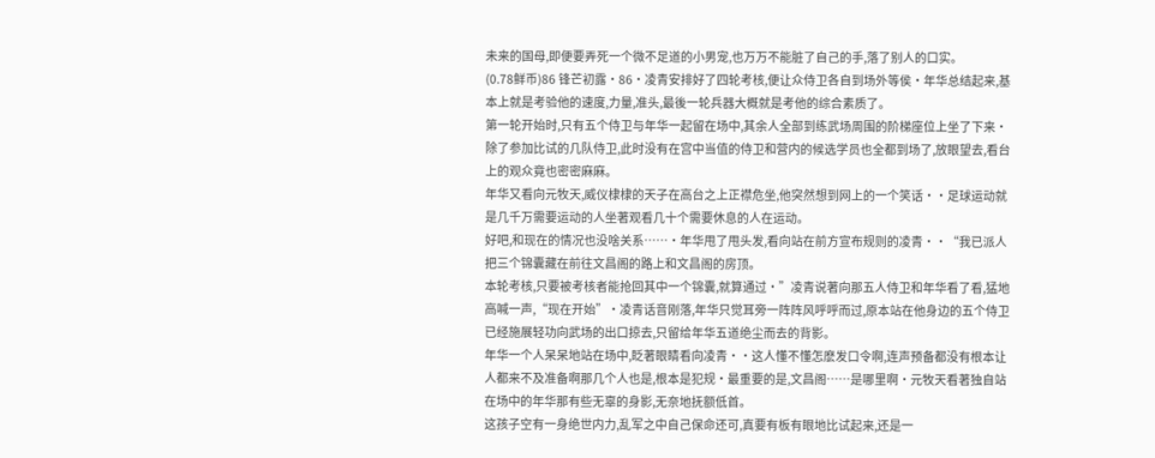未来的国母,即便要弄死一个微不足道的小男宠,也万万不能脏了自己的手,落了别人的口实。
(0.78鲜币)86 锋芒初露·86·凌青安排好了四轮考核,便让众侍卫各自到场外等侯·年华总结起来,基本上就是考验他的速度,力量,准头,最後一轮兵器大概就是考他的综合素质了。
第一轮开始时,只有五个侍卫与年华一起留在场中,其余人全部到练武场周围的阶梯座位上坐了下来·除了参加比试的几队侍卫,此时没有在宫中当值的侍卫和营内的候选学员也全都到场了,放眼望去,看台上的观众竟也密密麻麻。
年华又看向元牧天,威仪棣棣的天子在高台之上正襟危坐,他突然想到网上的一个笑话··足球运动就是几千万需要运动的人坐著观看几十个需要休息的人在运动。
好吧,和现在的情况也没啥关系……·年华甩了甩头发,看向站在前方宣布规则的凌青··“我已派人把三个锦囊藏在前往文昌阁的路上和文昌阁的房顶。
本轮考核,只要被考核者能抢回其中一个锦囊,就算通过·”凌青说著向那五人侍卫和年华看了看,猛地高喊一声,“现在开始”·凌青话音刚落,年华只觉耳旁一阵阵风呼呼而过,原本站在他身边的五个侍卫已经施展轻功向武场的出口掠去,只留给年华五道绝尘而去的背影。
年华一个人呆呆地站在场中,眨著眼睛看向凌青··这人懂不懂怎麽发口令啊,连声预备都没有根本让人都来不及准备啊那几个人也是,根本是犯规·最重要的是,文昌阁……是哪里啊·元牧天看著独自站在场中的年华那有些无辜的身影,无奈地抚额低首。
这孩子空有一身绝世内力,乱军之中自己保命还可,真要有板有眼地比试起来,还是一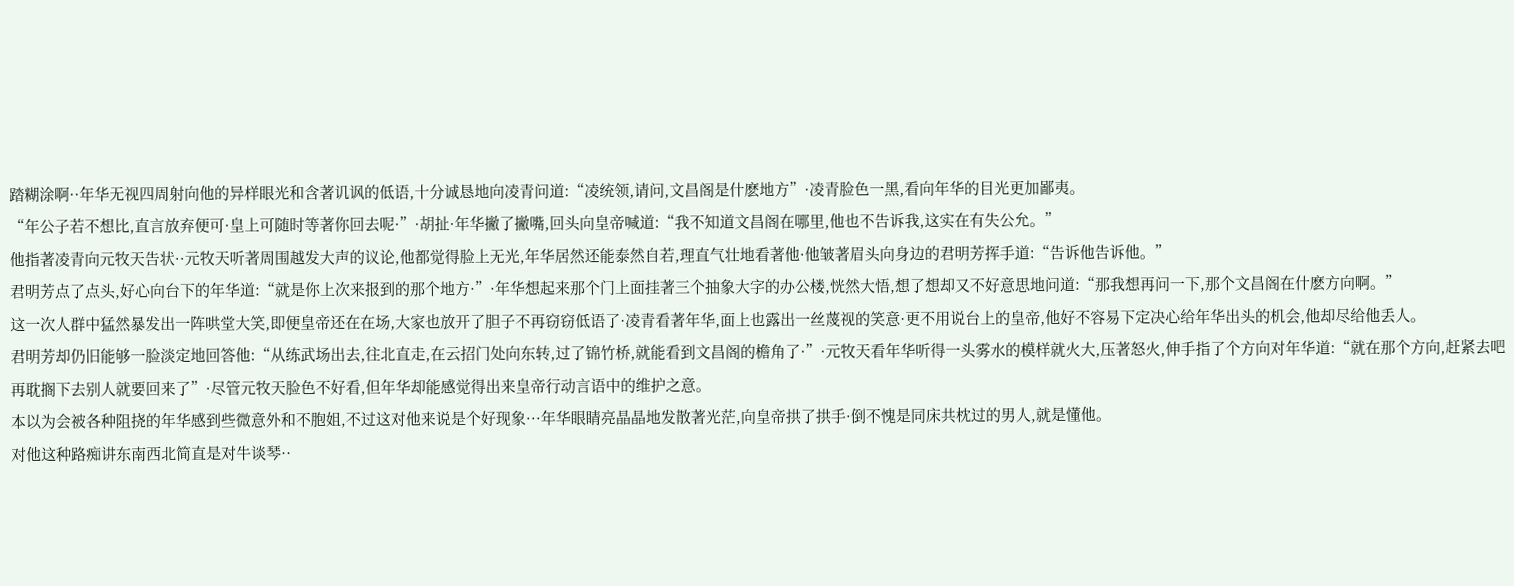踏糊涂啊··年华无视四周射向他的异样眼光和含著讥讽的低语,十分诚恳地向凌青问道:“凌统领,请问,文昌阁是什麽地方”·凌青脸色一黑,看向年华的目光更加鄙夷。
“年公子若不想比,直言放弃便可·皇上可随时等著你回去呢·”·胡扯·年华撇了撇嘴,回头向皇帝喊道:“我不知道文昌阁在哪里,他也不告诉我,这实在有失公允。”
他指著凌青向元牧天告状··元牧天听著周围越发大声的议论,他都觉得脸上无光,年华居然还能泰然自若,理直气壮地看著他·他皱著眉头向身边的君明芳挥手道:“告诉他告诉他。”
君明芳点了点头,好心向台下的年华道:“就是你上次来报到的那个地方·”·年华想起来那个门上面挂著三个抽象大字的办公楼,恍然大悟,想了想却又不好意思地问道:“那我想再问一下,那个文昌阁在什麽方向啊。”
这一次人群中猛然暴发出一阵哄堂大笑,即便皇帝还在在场,大家也放开了胆子不再窃窃低语了·凌青看著年华,面上也露出一丝蔑视的笑意·更不用说台上的皇帝,他好不容易下定决心给年华出头的机会,他却尽给他丢人。
君明芳却仍旧能够一脸淡定地回答他:“从练武场出去,往北直走,在云招门处向东转,过了锦竹桥,就能看到文昌阁的檐角了·”·元牧天看年华听得一头雾水的模样就火大,压著怒火,伸手指了个方向对年华道:“就在那个方向,赶紧去吧再耽搁下去别人就要回来了”·尽管元牧天脸色不好看,但年华却能感觉得出来皇帝行动言语中的维护之意。
本以为会被各种阻挠的年华感到些微意外和不胞姐,不过这对他来说是个好现象···年华眼睛亮晶晶地发散著光茫,向皇帝拱了拱手·倒不愧是同床共枕过的男人,就是懂他。
对他这种路痴讲东南西北简直是对牛谈琴··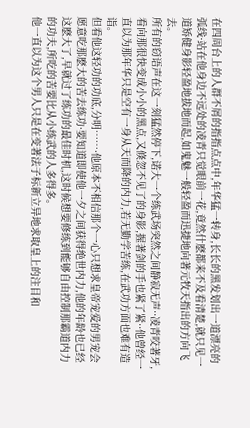在四周台上的人群不屑的指指点点中,年华猛一转身,长长的黑发划出一道漂亮的弧线·站在他身边不远处的凌青只觉眼前一花,竟然什麽都来不及看清楚,就只见一道矫健身影轻盈地拔地而起,如鬼魅一般轻盈而迅捷地向著元牧天指出的方向飞去。
所有的窃语声在这一刻猛然停下,诺大一个练武场突然之间静寂无声··凌青咬著牙,看向那很快变成小小的黑点,又倏忽不见了的身影,握著剑的手也紧了紧··他曾经一直以为那年华只是空有一身从天而降的内力,若无勤学苦练,在武功方面也难有造诣。
但看他这轻功的功底,分明……·他原本不相信那个一心只想求皇帝宠爱的男宠会愿意吃那麽大的苦去练功·要知道即使他一夕之间获得绝世内力,他的年龄也已经这麽大了,早就过了练功的最佳时机,这时候想要修练到能够自由控制那霸道内力的功夫,所吃的苦要比从小练武的人多得多。
他一直以为这个男人只是在变著法子标新立异地求取皇上的注目和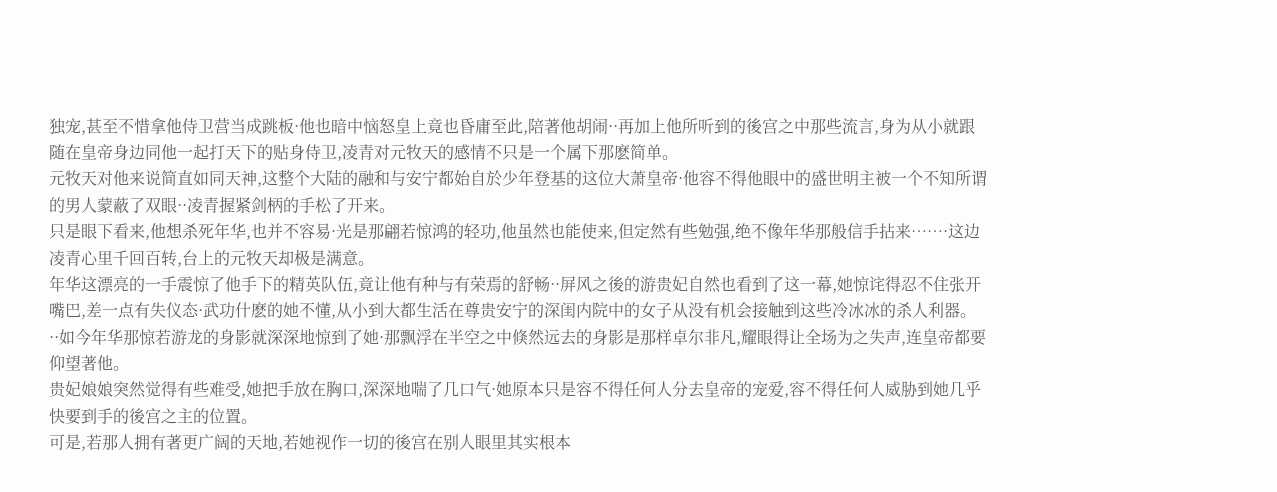独宠,甚至不惜拿他侍卫营当成跳板·他也暗中恼怒皇上竟也昏庸至此,陪著他胡闹··再加上他所听到的後宫之中那些流言,身为从小就跟随在皇帝身边同他一起打天下的贴身侍卫,凌青对元牧天的感情不只是一个属下那麽简单。
元牧天对他来说简直如同天神,这整个大陆的融和与安宁都始自於少年登基的这位大萧皇帝·他容不得他眼中的盛世明主被一个不知所谓的男人蒙蔽了双眼··凌青握紧剑柄的手松了开来。
只是眼下看来,他想杀死年华,也并不容易·光是那翩若惊鸿的轻功,他虽然也能使来,但定然有些勉强,绝不像年华那般信手拈来……·这边凌青心里千回百转,台上的元牧天却极是满意。
年华这漂亮的一手震惊了他手下的精英队伍,竟让他有种与有荣焉的舒畅··屏风之後的游贵妃自然也看到了这一幕,她惊诧得忍不住张开嘴巴,差一点有失仪态·武功什麽的她不懂,从小到大都生活在尊贵安宁的深闺内院中的女子从没有机会接触到这些冷冰冰的杀人利器。
··如今年华那惊若游龙的身影就深深地惊到了她·那飘浮在半空之中倏然远去的身影是那样卓尔非凡,耀眼得让全场为之失声,连皇帝都要仰望著他。
贵妃娘娘突然觉得有些难受,她把手放在胸口,深深地喘了几口气·她原本只是容不得任何人分去皇帝的宠爱,容不得任何人威胁到她几乎快要到手的後宫之主的位置。
可是,若那人拥有著更广阔的天地,若她视作一切的後宫在别人眼里其实根本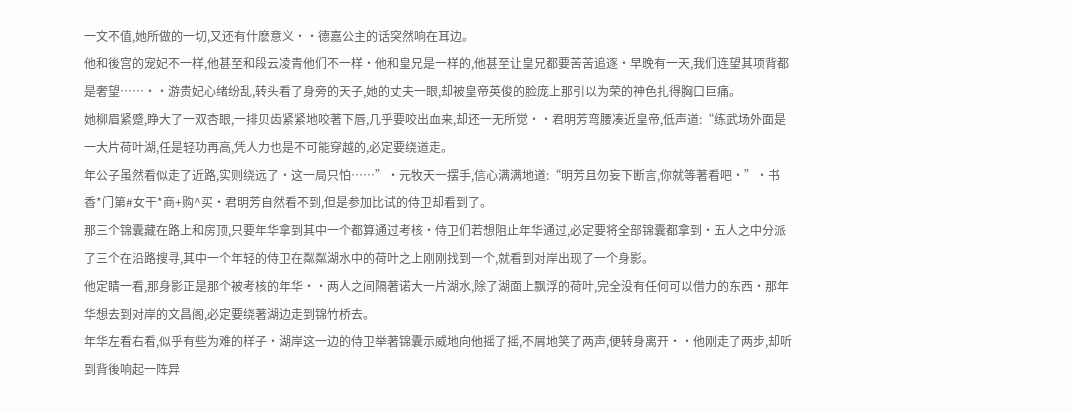一文不值,她所做的一切,又还有什麽意义··德嘉公主的话突然响在耳边。
他和後宫的宠妃不一样,他甚至和段云凌青他们不一样·他和皇兄是一样的,他甚至让皇兄都要苦苦追逐·早晚有一天,我们连望其项背都是奢望……··游贵妃心绪纷乱,转头看了身旁的天子,她的丈夫一眼,却被皇帝英俊的脸庞上那引以为荣的神色扎得胸口巨痛。
她柳眉紧蹙,睁大了一双杏眼,一排贝齿紧紧地咬著下唇,几乎要咬出血来,却还一无所觉··君明芳弯腰凑近皇帝,低声道:“练武场外面是一大片荷叶湖,任是轻功再高,凭人力也是不可能穿越的,必定要绕道走。
年公子虽然看似走了近路,实则绕远了·这一局只怕……”·元牧天一摆手,信心满满地道:“明芳且勿妄下断言,你就等著看吧·”·书香*门第#女干*商+购^买·君明芳自然看不到,但是参加比试的侍卫却看到了。
那三个锦囊藏在路上和房顶,只要年华拿到其中一个都算通过考核·侍卫们若想阻止年华通过,必定要将全部锦囊都拿到·五人之中分派了三个在沿路搜寻,其中一个年轻的侍卫在粼粼湖水中的荷叶之上刚刚找到一个,就看到对岸出现了一个身影。
他定睛一看,那身影正是那个被考核的年华··两人之间隔著诺大一片湖水,除了湖面上飘浮的荷叶,完全没有任何可以借力的东西·那年华想去到对岸的文昌阁,必定要绕著湖边走到锦竹桥去。
年华左看右看,似乎有些为难的样子·湖岸这一边的侍卫举著锦囊示威地向他摇了摇,不屑地笑了两声,便转身离开··他刚走了两步,却听到背後响起一阵异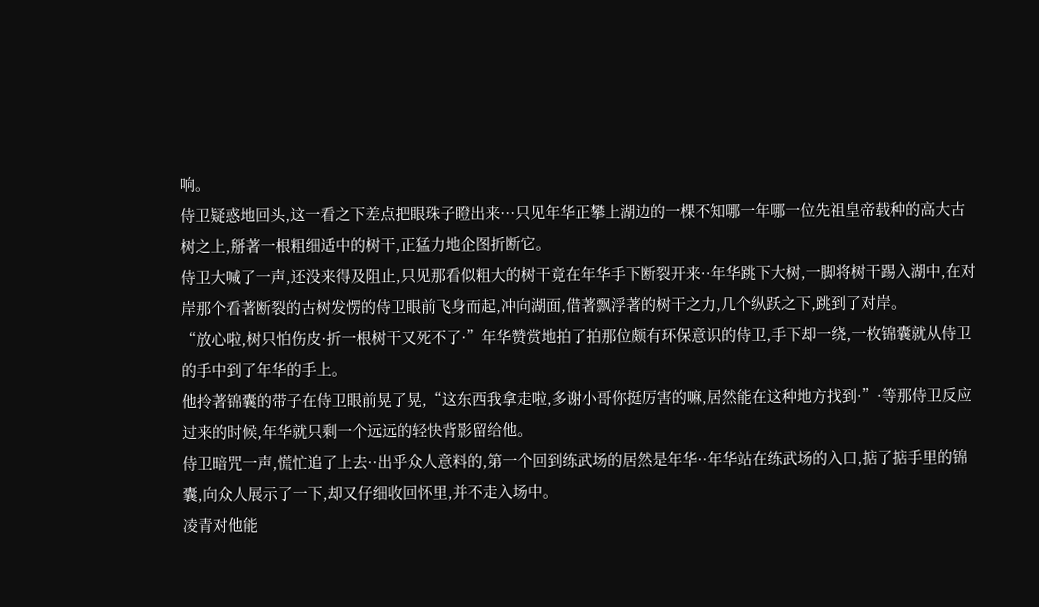响。
侍卫疑惑地回头,这一看之下差点把眼珠子瞪出来···只见年华正攀上湖边的一棵不知哪一年哪一位先祖皇帝载种的高大古树之上,掰著一根粗细适中的树干,正猛力地企图折断它。
侍卫大喊了一声,还没来得及阻止,只见那看似粗大的树干竟在年华手下断裂开来··年华跳下大树,一脚将树干踢入湖中,在对岸那个看著断裂的古树发愣的侍卫眼前飞身而起,冲向湖面,借著飘浮著的树干之力,几个纵跃之下,跳到了对岸。
“放心啦,树只怕伤皮·折一根树干又死不了·”年华赞赏地拍了拍那位颇有环保意识的侍卫,手下却一绕,一枚锦囊就从侍卫的手中到了年华的手上。
他拎著锦囊的带子在侍卫眼前晃了晃,“这东西我拿走啦,多谢小哥你挺厉害的嘛,居然能在这种地方找到·”·等那侍卫反应过来的时候,年华就只剩一个远远的轻快背影留给他。
侍卫暗咒一声,慌忙追了上去··出乎众人意料的,第一个回到练武场的居然是年华··年华站在练武场的入口,掂了掂手里的锦囊,向众人展示了一下,却又仔细收回怀里,并不走入场中。
凌青对他能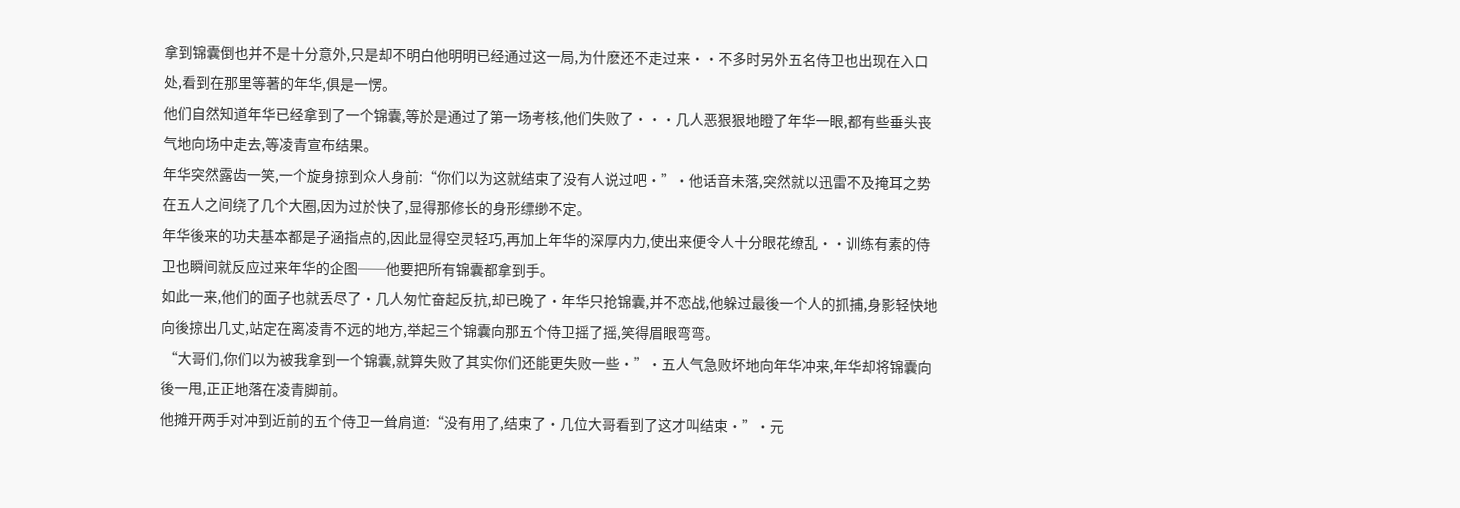拿到锦囊倒也并不是十分意外,只是却不明白他明明已经通过这一局,为什麽还不走过来··不多时另外五名侍卫也出现在入口处,看到在那里等著的年华,俱是一愣。
他们自然知道年华已经拿到了一个锦囊,等於是通过了第一场考核,他们失败了···几人恶狠狠地瞪了年华一眼,都有些垂头丧气地向场中走去,等凌青宣布结果。
年华突然露齿一笑,一个旋身掠到众人身前:“你们以为这就结束了没有人说过吧·”·他话音未落,突然就以迅雷不及掩耳之势在五人之间绕了几个大圈,因为过於快了,显得那修长的身形缥缈不定。
年华後来的功夫基本都是子涵指点的,因此显得空灵轻巧,再加上年华的深厚内力,使出来便令人十分眼花缭乱··训练有素的侍卫也瞬间就反应过来年华的企图──他要把所有锦囊都拿到手。
如此一来,他们的面子也就丢尽了·几人匆忙奋起反抗,却已晚了·年华只抢锦囊,并不恋战,他躲过最後一个人的抓捕,身影轻快地向後掠出几丈,站定在离凌青不远的地方,举起三个锦囊向那五个侍卫摇了摇,笑得眉眼弯弯。
 “大哥们,你们以为被我拿到一个锦囊,就算失败了其实你们还能更失败一些·”·五人气急败坏地向年华冲来,年华却将锦囊向後一甩,正正地落在凌青脚前。
他摊开两手对冲到近前的五个侍卫一耸肩道:“没有用了,结束了·几位大哥看到了这才叫结束·”·元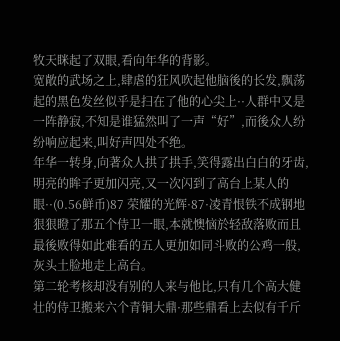牧天眯起了双眼,看向年华的背影。
宽敞的武场之上,肆虐的狂风吹起他脑後的长发,飘荡起的黑色发丝似乎是扫在了他的心尖上··人群中又是一阵静寂,不知是谁猛然叫了一声“好”,而後众人纷纷响应起来,叫好声四处不绝。
年华一转身,向著众人拱了拱手,笑得露出白白的牙齿,明亮的眸子更加闪亮,又一次闪到了高台上某人的眼··(0.56鲜币)87 荣耀的光辉·87·凌青恨铁不成钢地狠狠瞪了那五个侍卫一眼,本就懊恼於轻敌落败而且最後败得如此难看的五人更加如同斗败的公鸡一般,灰头土脸地走上高台。
第二轮考核却没有别的人来与他比,只有几个高大健壮的侍卫搬来六个青铜大鼎·那些鼎看上去似有千斤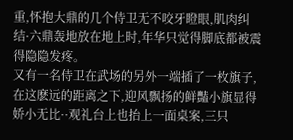重,怀抱大鼎的几个侍卫无不咬牙瞪眼,肌肉纠结·六鼎轰地放在地上时,年华只觉得脚底都被震得隐隐发疼。
又有一名侍卫在武场的另外一端插了一枚旗子,在这麽远的距离之下,迎风飘扬的鲜豔小旗显得娇小无比··观礼台上也抬上一面桌案,三只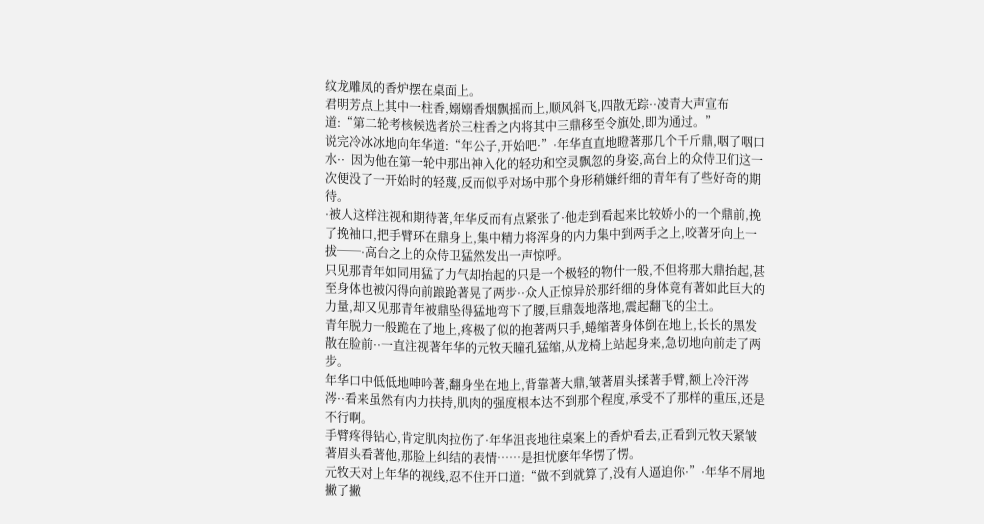纹龙雕凤的香炉摆在桌面上。
君明芳点上其中一柱香,嫋嫋香烟飘摇而上,顺风斜飞,四散无踪··凌青大声宣布道:“第二轮考核候选者於三柱香之内将其中三鼎移至令旗处,即为通过。”
说完冷冰冰地向年华道:“年公子,开始吧·”·年华直直地瞪著那几个千斤鼎,咽了咽口水··  因为他在第一轮中那出神入化的轻功和空灵飘忽的身姿,高台上的众侍卫们这一次便没了一开始时的轻蔑,反而似乎对场中那个身形稍嫌纤细的青年有了些好奇的期待。
·被人这样注视和期待著,年华反而有点紧张了·他走到看起来比较娇小的一个鼎前,挽了挽袖口,把手臂环在鼎身上,集中精力将浑身的内力集中到两手之上,咬著牙向上一拔──·高台之上的众侍卫猛然发出一声惊呼。
只见那青年如同用猛了力气却抬起的只是一个极轻的物什一般,不但将那大鼎抬起,甚至身体也被闪得向前踉跄著晃了两步··众人正惊异於那纤细的身体竟有著如此巨大的力量,却又见那青年被鼎坠得猛地弯下了腰,巨鼎轰地落地,震起翻飞的尘土。
青年脱力一般跪在了地上,疼极了似的抱著两只手,蜷缩著身体倒在地上,长长的黑发散在脸前··一直注视著年华的元牧天瞳孔猛缩,从龙椅上站起身来,急切地向前走了两步。
年华口中低低地呻吟著,翻身坐在地上,背靠著大鼎,皱著眉头揉著手臂,额上冷汗涔涔··看来虽然有内力扶持,肌肉的强度根本达不到那个程度,承受不了那样的重压,还是不行啊。
手臂疼得钻心,肯定肌肉拉伤了·年华沮丧地往桌案上的香炉看去,正看到元牧天紧皱著眉头看著他,那脸上纠结的表情……是担忧麽年华愣了愣。
元牧天对上年华的视线,忍不住开口道:“做不到就算了,没有人逼迫你·”·年华不屑地撇了撇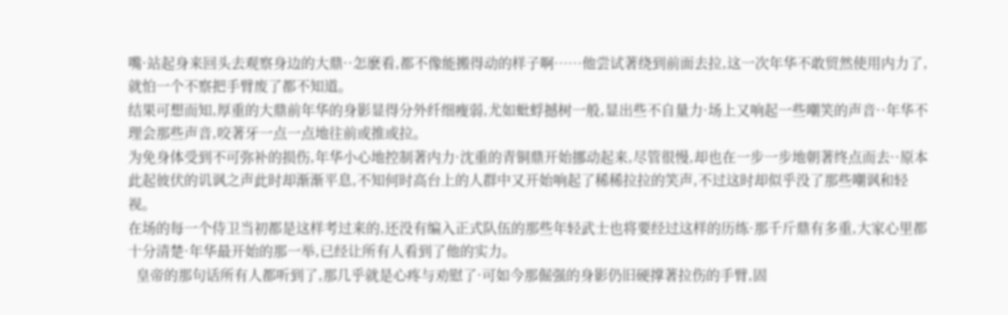嘴·站起身来回头去观察身边的大鼎··怎麽看,都不像能搬得动的样子啊……他尝试著绕到前面去拉,这一次年华不敢贸然使用内力了,就怕一个不察把手臂废了都不知道。
结果可想而知,厚重的大鼎前年华的身影显得分外纤细瘦弱,尤如蚍蜉撼树一般,显出些不自量力·场上又响起一些嘲笑的声音··年华不理会那些声音,咬著牙一点一点地往前或推或拉。
为免身体受到不可弥补的损伤,年华小心地控制著内力·沈重的青铜鼎开始挪动起来,尽管很慢,却也在一步一步地朝著终点而去··原本此起彼伏的讥讽之声此时却渐渐平息,不知何时高台上的人群中又开始响起了稀稀拉拉的笑声,不过这时却似乎没了那些嘲讽和轻视。
在场的每一个侍卫当初都是这样考过来的,还没有编入正式队伍的那些年轻武士也将要经过这样的历练·那千斤鼎有多重,大家心里都十分清楚·年华最开始的那一举,已经让所有人看到了他的实力。
  皇帝的那句话所有人都听到了,那几乎就是心疼与劝慰了·可如今那倔强的身影仍旧硬撑著拉伤的手臂,固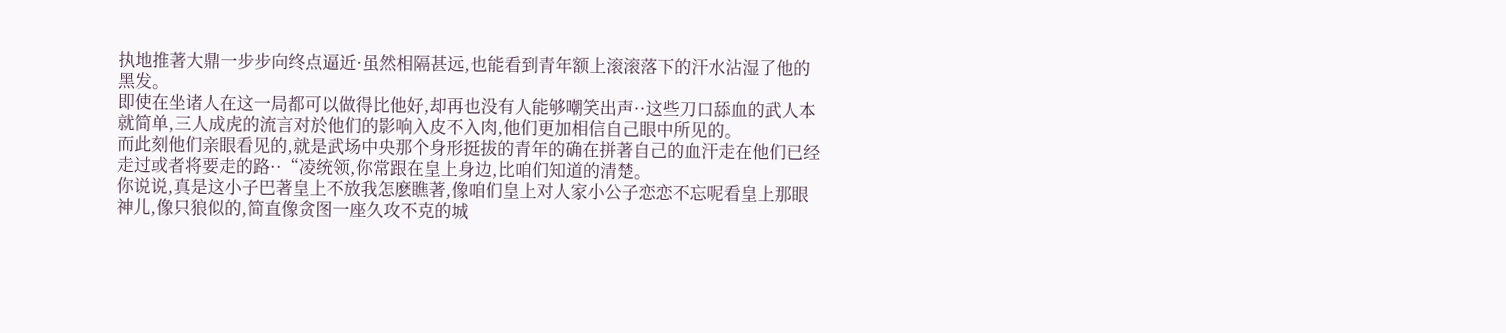执地推著大鼎一步步向终点逼近·虽然相隔甚远,也能看到青年额上滚滚落下的汗水沾湿了他的黑发。
即使在坐诸人在这一局都可以做得比他好,却再也没有人能够嘲笑出声··这些刀口舔血的武人本就简单,三人成虎的流言对於他们的影响入皮不入肉,他们更加相信自己眼中所见的。
而此刻他们亲眼看见的,就是武场中央那个身形挺拔的青年的确在拼著自己的血汗走在他们已经走过或者将要走的路··“凌统领,你常跟在皇上身边,比咱们知道的清楚。
你说说,真是这小子巴著皇上不放我怎麽瞧著,像咱们皇上对人家小公子恋恋不忘呢看皇上那眼神儿,像只狼似的,简直像贪图一座久攻不克的城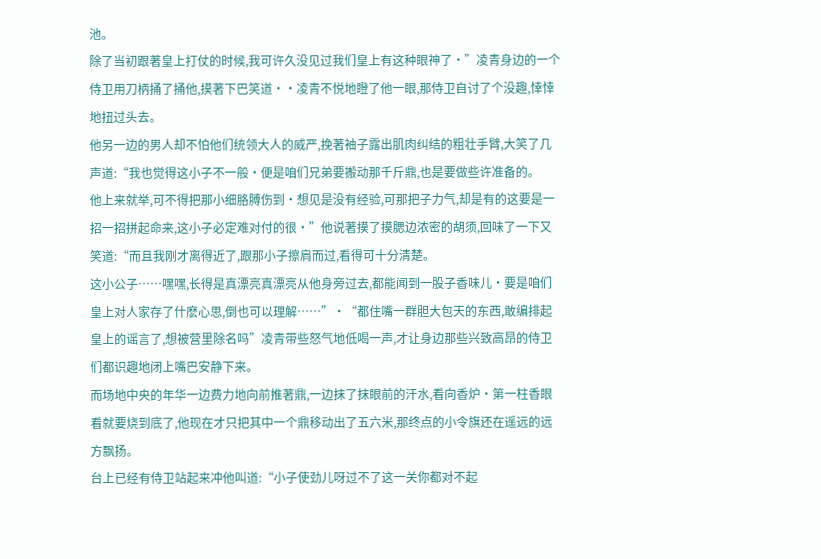池。
除了当初跟著皇上打仗的时候,我可许久没见过我们皇上有这种眼神了·”凌青身边的一个侍卫用刀柄捅了捅他,摸著下巴笑道··凌青不悦地瞪了他一眼,那侍卫自讨了个没趣,悻悻地扭过头去。
他另一边的男人却不怕他们统领大人的威严,挽著袖子露出肌肉纠结的粗壮手臂,大笑了几声道:“我也觉得这小子不一般·便是咱们兄弟要搬动那千斤鼎,也是要做些许准备的。
他上来就举,可不得把那小细胳膊伤到·想见是没有经验,可那把子力气,却是有的这要是一招一招拼起命来,这小子必定难对付的很·”他说著摸了摸腮边浓密的胡须,回味了一下又笑道:“而且我刚才离得近了,跟那小子擦肩而过,看得可十分清楚。
这小公子……嘿嘿,长得是真漂亮真漂亮从他身旁过去,都能闻到一股子香味儿·要是咱们皇上对人家存了什麽心思,倒也可以理解……”·“都住嘴一群胆大包天的东西,敢编排起皇上的谣言了,想被营里除名吗”凌青带些怒气地低喝一声,才让身边那些兴致高昂的侍卫们都识趣地闭上嘴巴安静下来。
而场地中央的年华一边费力地向前推著鼎,一边抹了抹眼前的汗水,看向香炉·第一柱香眼看就要烧到底了,他现在才只把其中一个鼎移动出了五六米,那终点的小令旗还在遥远的远方飘扬。
台上已经有侍卫站起来冲他叫道:“小子使劲儿呀过不了这一关你都对不起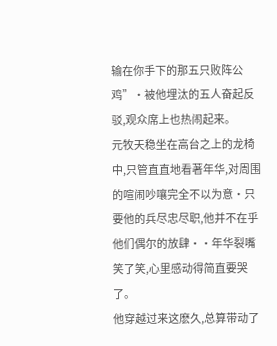输在你手下的那五只败阵公鸡”·被他埋汰的五人奋起反驳,观众席上也热闹起来。
元牧天稳坐在高台之上的龙椅中,只管直直地看著年华,对周围的喧闹吵嚷完全不以为意·只要他的兵尽忠尽职,他并不在乎他们偶尔的放肆··年华裂嘴笑了笑,心里感动得简直要哭了。
他穿越过来这麽久,总算带动了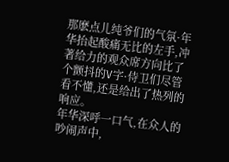那麽点儿纯爷们的气氛·年华抬起酸痛无比的左手,冲著给力的观众席方向比了个颤抖的V字·侍卫们尽管看不懂,还是给出了热列的响应。
年华深呼一口气,在众人的吵闹声中,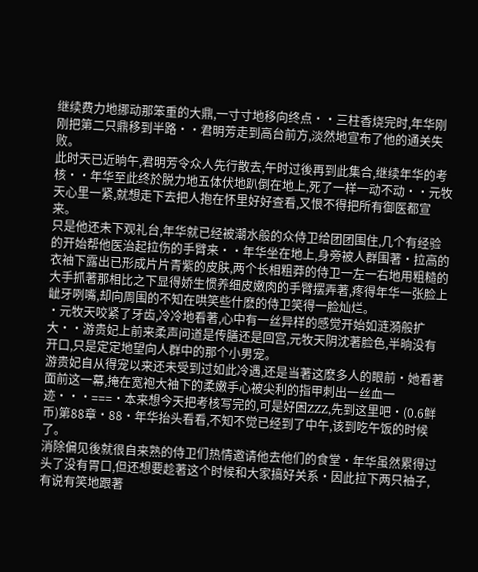继续费力地挪动那笨重的大鼎,一寸寸地移向终点··三柱香烧完时,年华刚刚把第二只鼎移到半路··君明芳走到高台前方,淡然地宣布了他的通关失败。
此时天已近晌午,君明芳令众人先行散去,午时过後再到此集合,继续年华的考核··年华至此终於脱力地五体伏地趴倒在地上,死了一样一动不动··元牧天心里一紧,就想走下去把人抱在怀里好好查看,又恨不得把所有御医都宣来。
只是他还未下观礼台,年华就已经被潮水般的众侍卫给团团围住,几个有经验的开始帮他医治起拉伤的手臂来··年华坐在地上,身旁被人群围著·拉高的衣袖下露出已形成片片青紫的皮肤,两个长相粗莽的侍卫一左一右地用粗糙的大手抓著那相比之下显得娇生惯养细皮嫩肉的手臂摆弄著,疼得年华一张脸上龇牙咧嘴,却向周围的不知在哄笑些什麽的侍卫笑得一脸灿烂。
·元牧天咬紧了牙齿,冷冷地看著,心中有一丝异样的感觉开始如涟漪般扩大··游贵妃上前来柔声问道是传膳还是回宫,元牧天阴沈著脸色,半晌没有开口,只是定定地望向人群中的那个小男宠。
游贵妃自从得宠以来还未受到过如此冷遇,还是当著这麽多人的眼前·她看著面前这一幕,掩在宽袍大袖下的柔嫩手心被尖利的指甲刺出一丝血一迹···===·本来想今天把考核写完的,可是好困ZZZ,先到这里吧·(0.6鲜币)第88章·88·年华抬头看看,不知不觉已经到了中午,该到吃午饭的时候了。
消除偏见後就很自来熟的侍卫们热情邀请他去他们的食堂·年华虽然累得过头了没有胃口,但还想要趁著这个时候和大家搞好关系·因此拉下两只袖子,有说有笑地跟著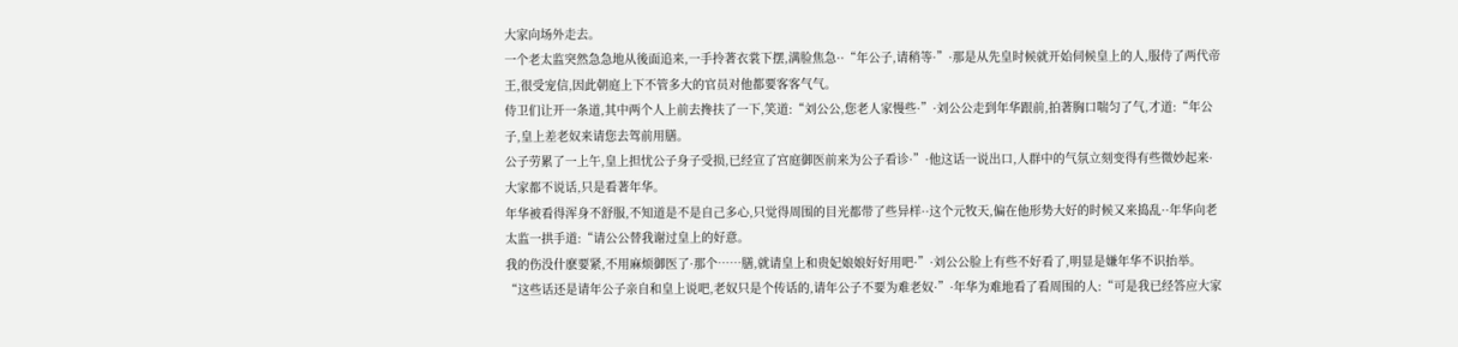大家向场外走去。
一个老太监突然急急地从後面追来,一手拎著衣裳下摆,满脸焦急··“年公子,请稍等·”·那是从先皇时候就开始伺候皇上的人,服侍了两代帝王,很受宠信,因此朝庭上下不管多大的官员对他都要客客气气。
侍卫们让开一条道,其中两个人上前去搀扶了一下,笑道:“刘公公,您老人家慢些·”·刘公公走到年华跟前,拍著胸口喘匀了气,才道:“年公子,皇上差老奴来请您去驾前用膳。
公子劳累了一上午,皇上担忧公子身子受损,已经宣了宫庭御医前来为公子看诊·”·他这话一说出口,人群中的气氛立刻变得有些微妙起来·大家都不说话,只是看著年华。
年华被看得浑身不舒服,不知道是不是自己多心,只觉得周围的目光都带了些异样··这个元牧天,偏在他形势大好的时候又来捣乱··年华向老太监一拱手道:“请公公替我谢过皇上的好意。
我的伤没什麽要紧,不用麻烦御医了·那个……膳,就请皇上和贵妃娘娘好好用吧·”·刘公公脸上有些不好看了,明显是嫌年华不识抬举。
“这些话还是请年公子亲自和皇上说吧,老奴只是个传话的,请年公子不要为难老奴·”·年华为难地看了看周围的人:“可是我已经答应大家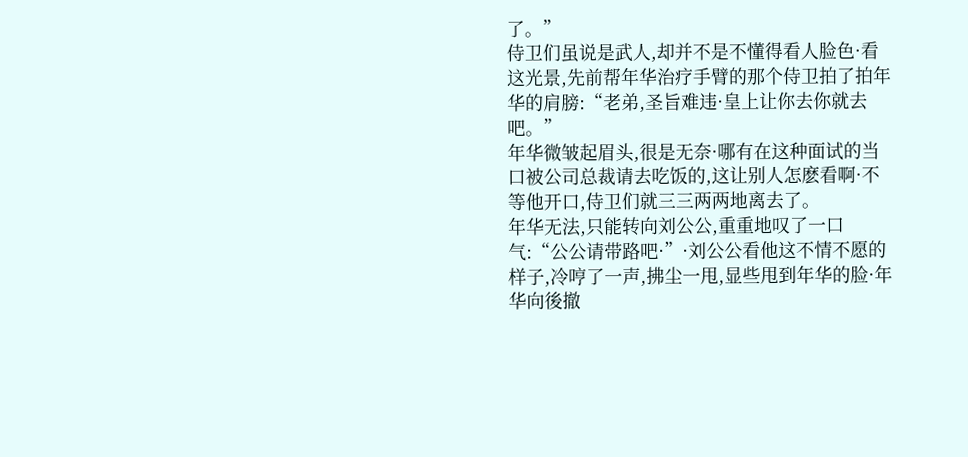了。”
侍卫们虽说是武人,却并不是不懂得看人脸色·看这光景,先前帮年华治疗手臂的那个侍卫拍了拍年华的肩膀:“老弟,圣旨难违·皇上让你去你就去吧。”
年华微皱起眉头,很是无奈·哪有在这种面试的当口被公司总裁请去吃饭的,这让别人怎麽看啊·不等他开口,侍卫们就三三两两地离去了。
年华无法,只能转向刘公公,重重地叹了一口气:“公公请带路吧·”·刘公公看他这不情不愿的样子,冷哼了一声,拂尘一甩,显些甩到年华的脸·年华向後撤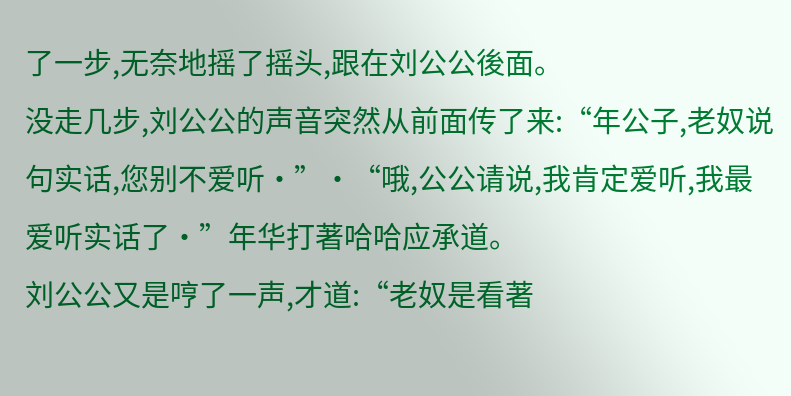了一步,无奈地摇了摇头,跟在刘公公後面。
没走几步,刘公公的声音突然从前面传了来:“年公子,老奴说句实话,您别不爱听·”·“哦,公公请说,我肯定爱听,我最爱听实话了·”年华打著哈哈应承道。
刘公公又是哼了一声,才道:“老奴是看著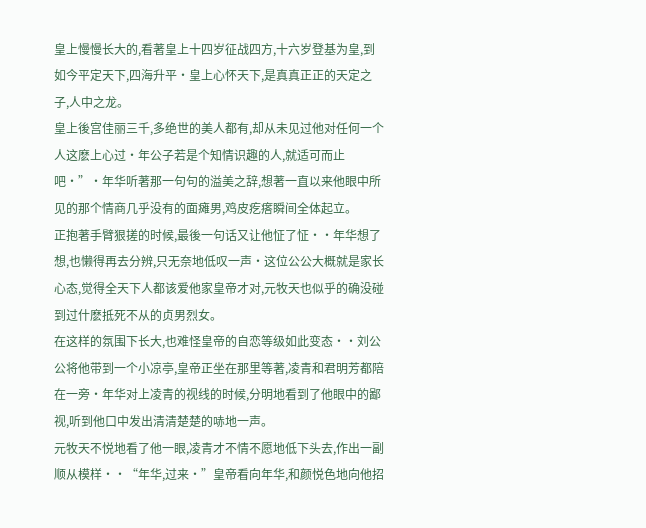皇上慢慢长大的,看著皇上十四岁征战四方,十六岁登基为皇,到如今平定天下,四海升平·皇上心怀天下,是真真正正的天定之子,人中之龙。
皇上後宫佳丽三千,多绝世的美人都有,却从未见过他对任何一个人这麽上心过·年公子若是个知情识趣的人,就适可而止吧·”·年华听著那一句句的溢美之辞,想著一直以来他眼中所见的那个情商几乎没有的面瘫男,鸡皮疙瘩瞬间全体起立。
正抱著手臂狠搓的时候,最後一句话又让他怔了怔··年华想了想,也懒得再去分辨,只无奈地低叹一声·这位公公大概就是家长心态,觉得全天下人都该爱他家皇帝才对,元牧天也似乎的确没碰到过什麽抵死不从的贞男烈女。
在这样的氛围下长大,也难怪皇帝的自恋等级如此变态··刘公公将他带到一个小凉亭,皇帝正坐在那里等著,凌青和君明芳都陪在一旁·年华对上凌青的视线的时候,分明地看到了他眼中的鄙视,听到他口中发出清清楚楚的哧地一声。
元牧天不悦地看了他一眼,凌青才不情不愿地低下头去,作出一副顺从模样··“年华,过来·”皇帝看向年华,和颜悦色地向他招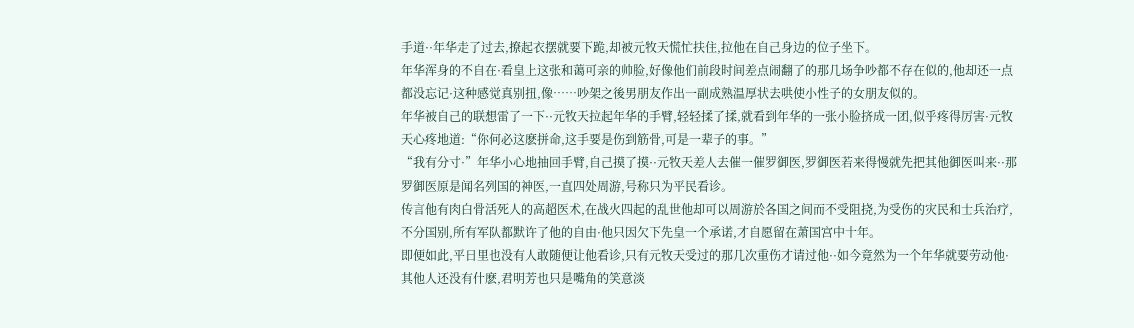手道··年华走了过去,撩起衣摆就要下跪,却被元牧天慌忙扶住,拉他在自己身边的位子坐下。
年华浑身的不自在·看皇上这张和蔼可亲的帅脸,好像他们前段时间差点闹翻了的那几场争吵都不存在似的,他却还一点都没忘记·这种感觉真别扭,像……吵架之後男朋友作出一副成熟温厚状去哄使小性子的女朋友似的。
年华被自己的联想雷了一下··元牧天拉起年华的手臂,轻轻揉了揉,就看到年华的一张小脸挤成一团,似乎疼得厉害·元牧天心疼地道:“你何必这麽拼命,这手要是伤到筋骨,可是一辈子的事。”
“我有分寸·”年华小心地抽回手臂,自己摸了摸··元牧天差人去催一催罗御医,罗御医若来得慢就先把其他御医叫来··那罗御医原是闻名列国的神医,一直四处周游,号称只为平民看诊。
传言他有肉白骨活死人的高超医术,在战火四起的乱世他却可以周游於各国之间而不受阻挠,为受伤的灾民和士兵治疗,不分国别,所有军队都默许了他的自由·他只因欠下先皇一个承诺,才自愿留在萧国宫中十年。
即便如此,平日里也没有人敢随便让他看诊,只有元牧天受过的那几次重伤才请过他··如今竟然为一个年华就要劳动他·其他人还没有什麽,君明芳也只是嘴角的笑意淡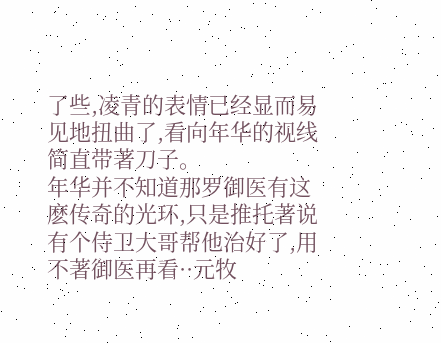了些,凌青的表情已经显而易见地扭曲了,看向年华的视线简直带著刀子。
年华并不知道那罗御医有这麽传奇的光环,只是推托著说有个侍卫大哥帮他治好了,用不著御医再看··元牧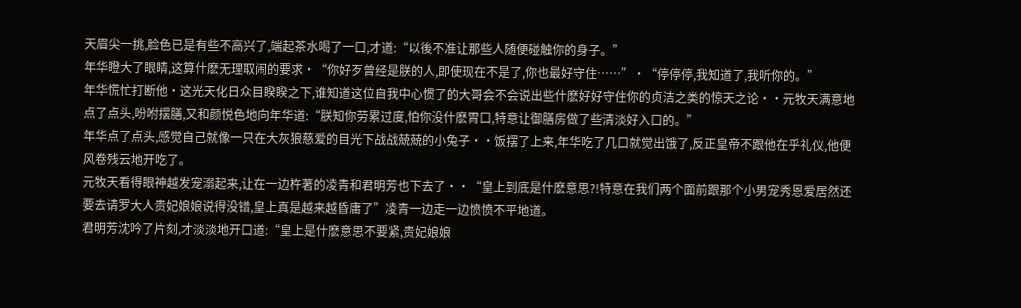天眉尖一挑,脸色已是有些不高兴了,端起茶水喝了一口,才道:“以後不准让那些人随便碰触你的身子。”
年华瞪大了眼睛,这算什麽无理取闹的要求·“你好歹曾经是朕的人,即使现在不是了,你也最好守住……”·“停停停,我知道了,我听你的。”
年华慌忙打断他·这光天化日众目睽睽之下,谁知道这位自我中心惯了的大哥会不会说出些什麽好好守住你的贞洁之类的惊天之论··元牧天满意地点了点头,吩咐摆膳,又和颜悦色地向年华道:“朕知你劳累过度,怕你没什麽胃口,特意让御膳房做了些清淡好入口的。”
年华点了点头,感觉自己就像一只在大灰狼慈爱的目光下战战兢兢的小兔子··饭摆了上来,年华吃了几口就觉出饿了,反正皇帝不跟他在乎礼仪,他便风卷残云地开吃了。
元牧天看得眼神越发宠溺起来,让在一边杵著的凌青和君明芳也下去了··“皇上到底是什麽意思?!特意在我们两个面前跟那个小男宠秀恩爱居然还要去请罗大人贵妃娘娘说得没错,皇上真是越来越昏庸了”凌青一边走一边愤愤不平地道。
君明芳沈吟了片刻,才淡淡地开口道:“皇上是什麽意思不要紧,贵妃娘娘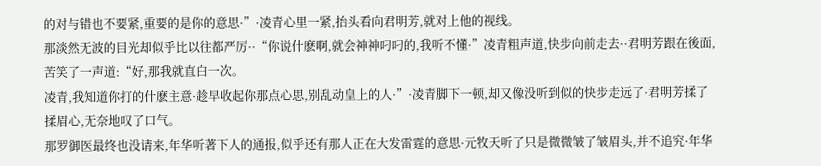的对与错也不要紧,重要的是你的意思·”·凌青心里一紧,抬头看向君明芳,就对上他的视线。
那淡然无波的目光却似乎比以往都严厉··“你说什麽啊,就会神神叼叼的,我听不懂·”凌青粗声道,快步向前走去··君明芳跟在後面,苦笑了一声道:“好,那我就直白一次。
凌青,我知道你打的什麽主意·趁早收起你那点心思,别乱动皇上的人·”·凌青脚下一顿,却又像没听到似的快步走远了·君明芳揉了揉眉心,无奈地叹了口气。
那罗御医最终也没请来,年华听著下人的通报,似乎还有那人正在大发雷霆的意思·元牧天听了只是微微皱了皱眉头,并不追究·年华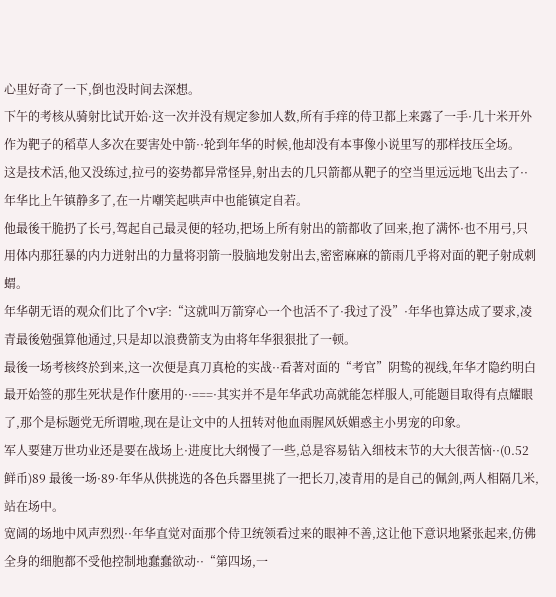心里好奇了一下,倒也没时间去深想。
下午的考核从骑射比试开始·这一次并没有规定参加人数,所有手痒的侍卫都上来露了一手·几十米开外作为靶子的稻草人多次在要害处中箭··轮到年华的时候,他却没有本事像小说里写的那样技压全场。
这是技术活,他又没练过,拉弓的姿势都异常怪异,射出去的几只箭都从靶子的空当里远远地飞出去了··年华比上午镇静多了,在一片嘲笑起哄声中也能镇定自若。
他最後干脆扔了长弓,驾起自己最灵便的轻功,把场上所有射出的箭都收了回来,抱了满怀·也不用弓,只用体内那狂暴的内力迸射出的力量将羽箭一股脑地发射出去,密密麻麻的箭雨几乎将对面的靶子射成刺蝟。
年华朝无语的观众们比了个V字:“这就叫万箭穿心一个也活不了·我过了没”·年华也算达成了要求,凌青最後勉强算他通过,只是却以浪费箭支为由将年华狠狠批了一顿。
最後一场考核终於到来,这一次便是真刀真枪的实战··看著对面的“考官”阴鸷的视线,年华才隐约明白最开始签的那生死状是作什麽用的··===·其实并不是年华武功高就能怎样服人,可能题目取得有点耀眼了,那个是标题党无所谓啦,现在是让文中的人扭转对他血雨腥风妖媚惑主小男宠的印象。
军人要建万世功业还是要在战场上·进度比大纲慢了一些,总是容易钻入细枝末节的大大很苦恼··(0.52鲜币)89 最後一场·89·年华从供挑选的各色兵器里挑了一把长刀,凌青用的是自己的佩剑,两人相隔几米,站在场中。
宽阔的场地中风声烈烈··年华直觉对面那个侍卫统领看过来的眼神不善,这让他下意识地紧张起来,仿佛全身的细胞都不受他控制地蠢蠢欲动··“第四场,一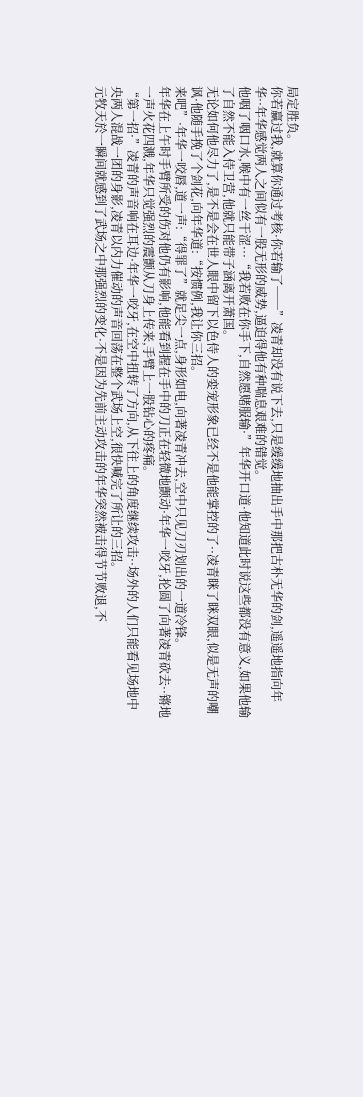局定胜负。
你若赢过我,就算你通过考核·你若输了──”凌青却没有说下去,只是缓缓地抽出手中那把古朴无华的剑,遥遥地指向年华··年华感觉两人之间似有一股无形的威势,逼迫得他有种喘息艰难的错觉。
他咽了咽口水,喉中有一丝干涩···“我若败在你手下,自然愿赌服输·”年华开口道·他知道此时说这些都没有意义,如果他输了自然不能入侍卫营,他就只能带子涵离开萧国。
无论如何他尽力了,是不是会在世人眼中留下以色侍人的娈宠形象已经不是他能掌控的了··凌青眯了眯双眼,似是无声的嘲讽·他随手挽了个剑花,向年华道:“按惯例,我让你三招。
来吧”·年华一咬唇,道一声:“得罪了”就足尖一点,身形如电,向著凌青冲去,空中只见刀刃划出的一道冷锋。
年华在上午时手臂所受的伤对他仍有影响,他能看到握在手中的刀正在轻微地颤动·年华一咬牙,抡圆了向著凌青砍去··锵地一声火花四溅,年华只觉强烈的震颤从刀身上传来,手臂上一股钻心的疼痛。
“第一招·”凌青的声音响在耳边·年华一咬牙,在空中扭转了方向,从下往上的角度继续攻击··场外的人们只能看见场地中央两人混战一团的身影,凌青以内力催动的声音回荡在整个武场上空,很快喊完了所让的三招。
元牧天於一瞬间就感到了武场之中那强烈的变化·不是因为先前主动攻击的年华突然被击得节节败退,不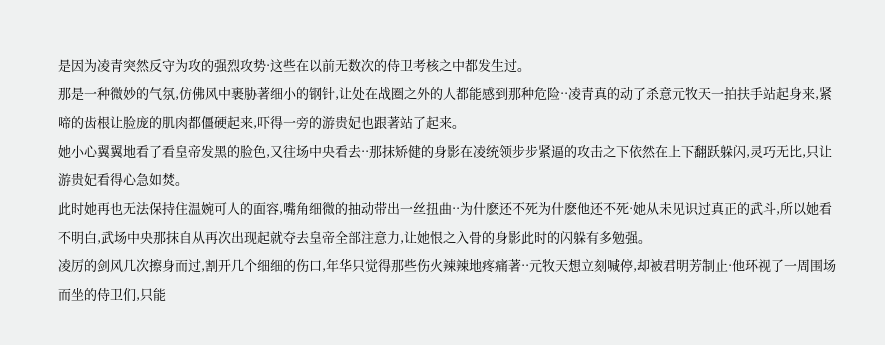是因为凌青突然反守为攻的强烈攻势·这些在以前无数次的侍卫考核之中都发生过。
那是一种微妙的气氛,仿佛风中裹胁著细小的钢针,让处在战圈之外的人都能感到那种危险··凌青真的动了杀意元牧天一拍扶手站起身来,紧啼的齿根让脸庞的肌肉都僵硬起来,吓得一旁的游贵妃也跟著站了起来。
她小心翼翼地看了看皇帝发黑的脸色,又往场中央看去··那抹矫健的身影在凌统领步步紧逼的攻击之下依然在上下翻跃躲闪,灵巧无比,只让游贵妃看得心急如焚。
此时她再也无法保持住温婉可人的面容,嘴角细微的抽动带出一丝扭曲··为什麽还不死为什麽他还不死·她从未见识过真正的武斗,所以她看不明白,武场中央那抹自从再次出现起就夺去皇帝全部注意力,让她恨之入骨的身影此时的闪躲有多勉强。
凌厉的剑风几次擦身而过,割开几个细细的伤口,年华只觉得那些伤火辣辣地疼痛著··元牧天想立刻喊停,却被君明芳制止·他环视了一周围场而坐的侍卫们,只能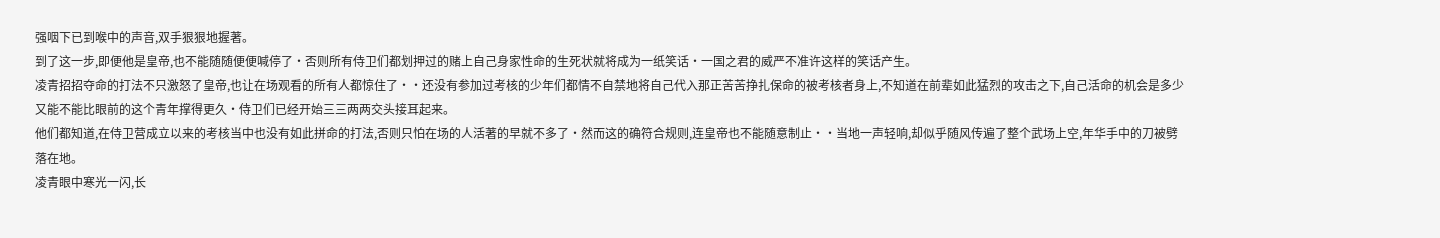强咽下已到喉中的声音,双手狠狠地握著。
到了这一步,即便他是皇帝,也不能随随便便喊停了·否则所有侍卫们都划押过的赌上自己身家性命的生死状就将成为一纸笑话·一国之君的威严不准许这样的笑话产生。
凌青招招夺命的打法不只激怒了皇帝,也让在场观看的所有人都惊住了··还没有参加过考核的少年们都情不自禁地将自己代入那正苦苦挣扎保命的被考核者身上,不知道在前辈如此猛烈的攻击之下,自己活命的机会是多少又能不能比眼前的这个青年撑得更久·侍卫们已经开始三三两两交头接耳起来。
他们都知道,在侍卫营成立以来的考核当中也没有如此拼命的打法,否则只怕在场的人活著的早就不多了·然而这的确符合规则,连皇帝也不能随意制止··当地一声轻响,却似乎随风传遍了整个武场上空,年华手中的刀被劈落在地。
凌青眼中寒光一闪,长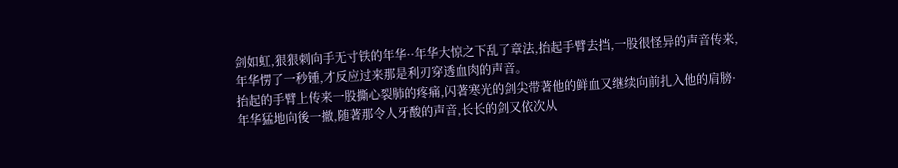剑如虹,狠狠刺向手无寸铁的年华··年华大惊之下乱了章法,抬起手臂去挡,一股很怪异的声音传来,年华愣了一秒锺,才反应过来那是利刃穿透血肉的声音。
抬起的手臂上传来一股撕心裂肺的疼痛,闪著寒光的剑尖带著他的鲜血又继续向前扎入他的肩膀·年华猛地向後一撤,随著那令人牙酸的声音,长长的剑又依次从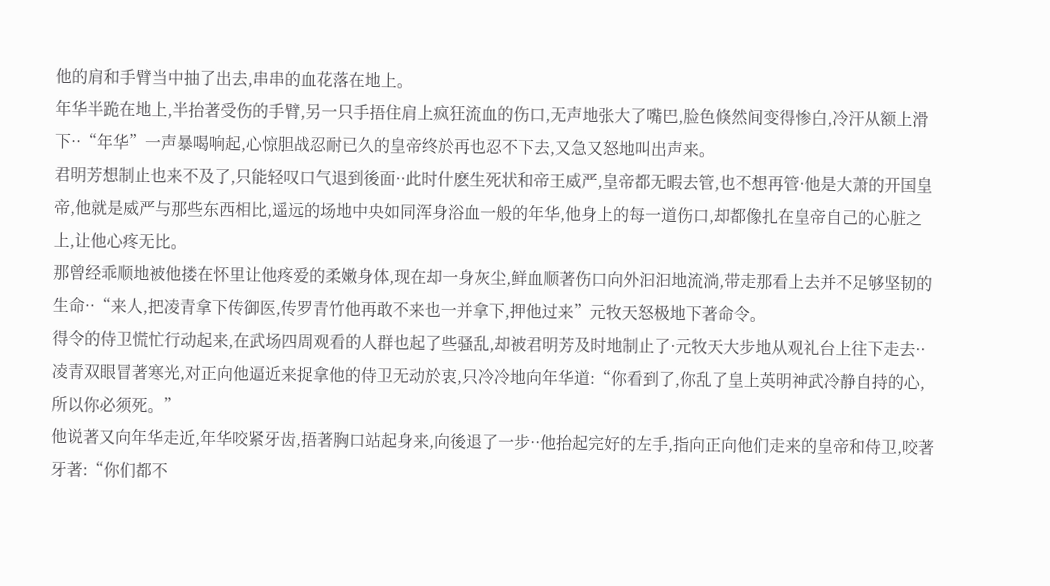他的肩和手臂当中抽了出去,串串的血花落在地上。
年华半跪在地上,半抬著受伤的手臂,另一只手捂住肩上疯狂流血的伤口,无声地张大了嘴巴,脸色倏然间变得惨白,冷汗从额上滑下··“年华”一声暴喝响起,心惊胆战忍耐已久的皇帝终於再也忍不下去,又急又怒地叫出声来。
君明芳想制止也来不及了,只能轻叹口气退到後面··此时什麽生死状和帝王威严,皇帝都无暇去管,也不想再管·他是大萧的开国皇帝,他就是威严与那些东西相比,遥远的场地中央如同浑身浴血一般的年华,他身上的每一道伤口,却都像扎在皇帝自己的心脏之上,让他心疼无比。
那曾经乖顺地被他搂在怀里让他疼爱的柔嫩身体,现在却一身灰尘,鲜血顺著伤口向外汩汩地流淌,带走那看上去并不足够坚韧的生命··“来人,把凌青拿下传御医,传罗青竹他再敢不来也一并拿下,押他过来”元牧天怒极地下著命令。
得令的侍卫慌忙行动起来,在武场四周观看的人群也起了些骚乱,却被君明芳及时地制止了·元牧天大步地从观礼台上往下走去··凌青双眼冒著寒光,对正向他逼近来捉拿他的侍卫无动於衷,只冷冷地向年华道:“你看到了,你乱了皇上英明神武冷静自持的心,所以你必须死。”
他说著又向年华走近,年华咬紧牙齿,捂著胸口站起身来,向後退了一步··他抬起完好的左手,指向正向他们走来的皇帝和侍卫,咬著牙著:“你们都不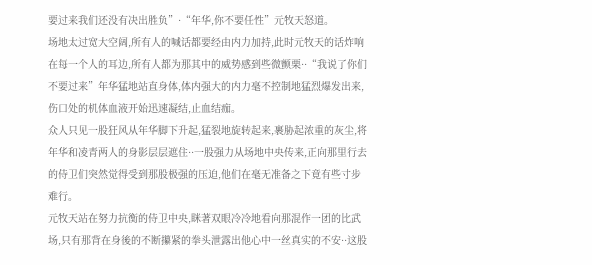要过来我们还没有决出胜负”·“年华,你不要任性”元牧天怒道。
场地太过宽大空阔,所有人的喊话都要经由内力加持,此时元牧天的话炸响在每一个人的耳边,所有人都为那其中的威势感到些微颤栗··“我说了你们不要过来”年华猛地站直身体,体内强大的内力毫不控制地猛烈爆发出来,伤口处的机体血液开始迅速凝结,止血结痂。
众人只见一股狂风从年华脚下升起,猛裂地旋转起来,裹胁起浓重的灰尘,将年华和凌青两人的身影层层遮住··一股强力从场地中央传来,正向那里行去的侍卫们突然觉得受到那股极强的压迫,他们在毫无准备之下竟有些寸步难行。
元牧天站在努力抗衡的侍卫中央,眯著双眼冷冷地看向那混作一团的比武场,只有那背在身後的不断攥紧的拳头泄露出他心中一丝真实的不安··这股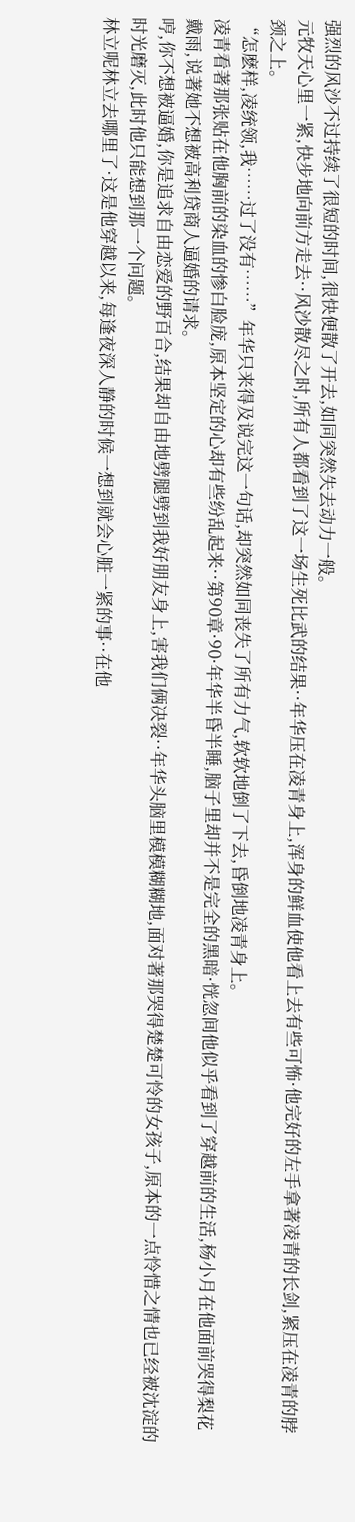强烈的风沙不过持续了很短的时间,很快便散了开去,如同突然失去动力一般。
元牧天心里一紧,快步地向前方走去··风沙散尽之时,所有人都看到了这一场生死比武的结果··年华压在凌青身上,浑身的鲜血使他看上去有些可怖·他完好的左手拿著凌青的长剑,紧压在凌青的脖颈之上。
“怎麽样,凌统领,我……过了没有……”年华只来得及说完这一句话,却突然如同丧失了所有力气,软软地倒了下去,昏倒地凌青身上。
凌青看著那张贴在他胸前的染血的惨白脸庞,原本坚定的心却有些纷乱起来··第90章·90·年华半昏半睡,脑子里却并不是完全的黑暗·恍忽间他似乎看到了穿越前的生活,杨小月在他面前哭得梨花戴雨,说著她不想被高利贷商人逼婚的请求。
哼,你不想被逼婚,你是追求自由恋爱的野百合,结果却自由地劈腿劈到我好朋友身上,害我们俩决裂··年华头脑里模模糊糊地,面对著那哭得楚楚可怜的女孩子,原本的一点怜惜之情也已经被沈淀的时光磨灭,此时他只能想到那一个问题。
林立呢林立去哪里了·这是他穿越以来,每逢夜深人静的时候一想到就会心脏一紧的事··在他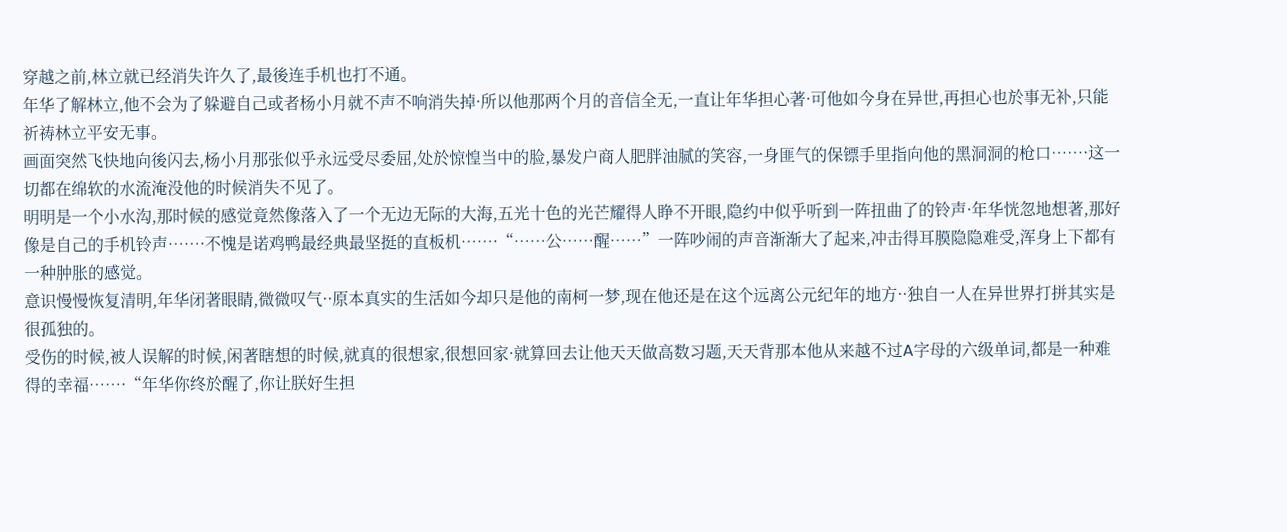穿越之前,林立就已经消失许久了,最後连手机也打不通。
年华了解林立,他不会为了躲避自己或者杨小月就不声不响消失掉·所以他那两个月的音信全无,一直让年华担心著·可他如今身在异世,再担心也於事无补,只能祈祷林立平安无事。
画面突然飞快地向後闪去,杨小月那张似乎永远受尽委屈,处於惊惶当中的脸,暴发户商人肥胖油腻的笑容,一身匪气的保镖手里指向他的黑洞洞的枪口……·这一切都在绵软的水流淹没他的时候消失不见了。
明明是一个小水沟,那时候的感觉竟然像落入了一个无边无际的大海,五光十色的光芒耀得人睁不开眼,隐约中似乎听到一阵扭曲了的铃声·年华恍忽地想著,那好像是自己的手机铃声……·不愧是诺鸡鸭最经典最坚挺的直板机……·“……公……醒……”一阵吵闹的声音渐渐大了起来,冲击得耳膜隐隐难受,浑身上下都有一种肿胀的感觉。
意识慢慢恢复清明,年华闭著眼睛,微微叹气··原本真实的生活如今却只是他的南柯一梦,现在他还是在这个远离公元纪年的地方··独自一人在异世界打拼其实是很孤独的。
受伤的时候,被人误解的时候,闲著瞎想的时候,就真的很想家,很想回家·就算回去让他天天做高数习题,天天背那本他从来越不过A字母的六级单词,都是一种难得的幸福……·“年华你终於醒了,你让朕好生担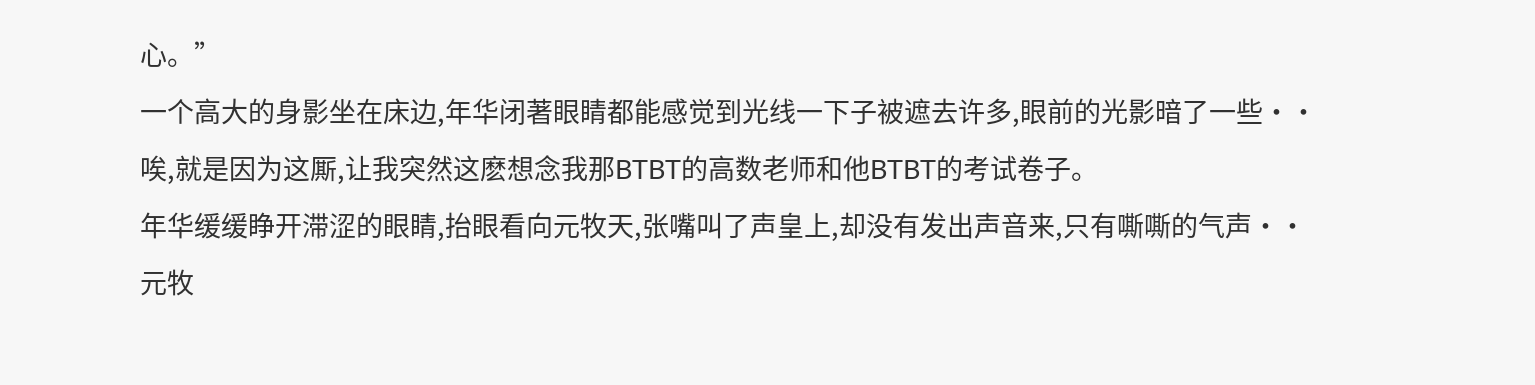心。”
一个高大的身影坐在床边,年华闭著眼睛都能感觉到光线一下子被遮去许多,眼前的光影暗了一些··唉,就是因为这厮,让我突然这麽想念我那BTBT的高数老师和他BTBT的考试卷子。
年华缓缓睁开滞涩的眼睛,抬眼看向元牧天,张嘴叫了声皇上,却没有发出声音来,只有嘶嘶的气声··元牧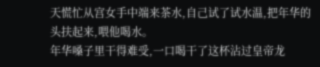天慌忙从宫女手中端来茶水,自己试了试水温,把年华的头扶起来,喂他喝水。
年华嗓子里干得难受,一口喝干了这杯沾过皇帝龙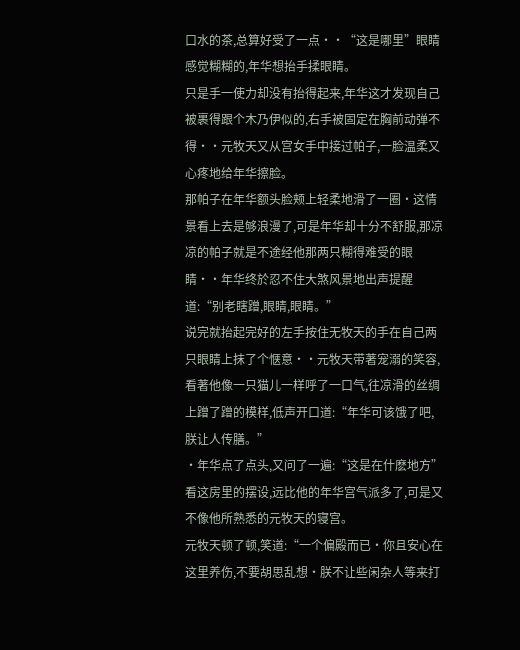口水的茶,总算好受了一点··“这是哪里”眼睛感觉糊糊的,年华想抬手揉眼睛。
只是手一使力却没有抬得起来,年华这才发现自己被裹得跟个木乃伊似的,右手被固定在胸前动弹不得··元牧天又从宫女手中接过帕子,一脸温柔又心疼地给年华擦脸。
那帕子在年华额头脸颊上轻柔地滑了一圈·这情景看上去是够浪漫了,可是年华却十分不舒服,那凉凉的帕子就是不途经他那两只糊得难受的眼睛··年华终於忍不住大煞风景地出声提醒道:“别老瞎蹭,眼睛,眼睛。”
说完就抬起完好的左手按住无牧天的手在自己两只眼睛上抹了个惬意··元牧天带著宠溺的笑容,看著他像一只猫儿一样呼了一口气,往凉滑的丝绸上蹭了蹭的模样,低声开口道:“年华可该饿了吧,朕让人传膳。”
·年华点了点头,又问了一遍:“这是在什麽地方”看这房里的摆设,远比他的年华宫气派多了,可是又不像他所熟悉的元牧天的寝宫。
元牧天顿了顿,笑道:“一个偏殿而已·你且安心在这里养伤,不要胡思乱想·朕不让些闲杂人等来打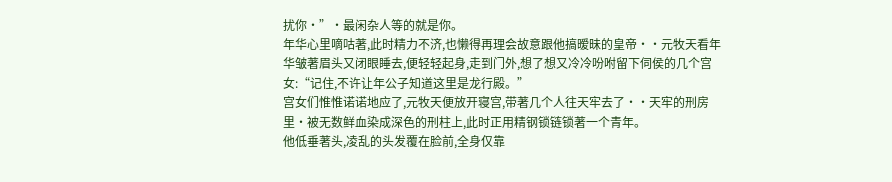扰你·”·最闲杂人等的就是你。
年华心里嘀咕著,此时精力不济,也懒得再理会故意跟他搞暧昧的皇帝··元牧天看年华皱著眉头又闭眼睡去,便轻轻起身,走到门外,想了想又冷冷吩咐留下伺侯的几个宫女:“记住,不许让年公子知道这里是龙行殿。”
宫女们惟惟诺诺地应了,元牧天便放开寝宫,带著几个人往天牢去了··天牢的刑房里·被无数鲜血染成深色的刑柱上,此时正用精钢锁链锁著一个青年。
他低垂著头,凌乱的头发覆在脸前,全身仅靠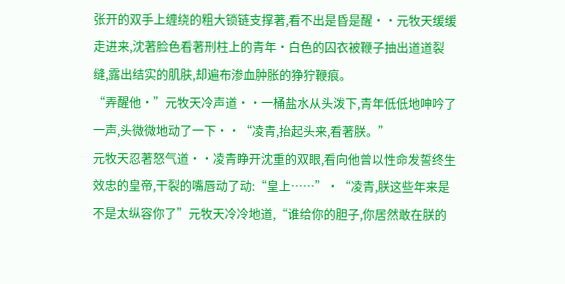张开的双手上缠绕的粗大锁链支撑著,看不出是昏是醒··元牧天缓缓走进来,沈著脸色看著刑柱上的青年·白色的囚衣被鞭子抽出道道裂缝,露出结实的肌肤,却遍布渗血肿胀的狰狞鞭痕。
“弄醒他·”元牧天冷声道··一桶盐水从头泼下,青年低低地呻吟了一声,头微微地动了一下··“凌青,抬起头来,看著朕。”
元牧天忍著怒气道··凌青睁开沈重的双眼,看向他曾以性命发誓终生效忠的皇帝,干裂的嘴唇动了动:“皇上……”·“凌青,朕这些年来是不是太纵容你了”元牧天冷冷地道,“谁给你的胆子,你居然敢在朕的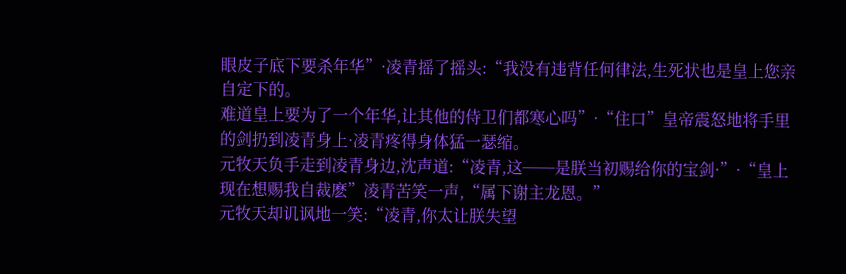眼皮子底下要杀年华”·凌青摇了摇头:“我没有违背任何律法,生死状也是皇上您亲自定下的。
难道皇上要为了一个年华,让其他的侍卫们都寒心吗”·“住口”皇帝震怒地将手里的剑扔到凌青身上·凌青疼得身体猛一瑟缩。
元牧天负手走到凌青身边,沈声道:“凌青,这──是朕当初赐给你的宝剑·”·“皇上现在想赐我自裁麽”凌青苦笑一声,“属下谢主龙恩。”
元牧天却讥讽地一笑:“凌青,你太让朕失望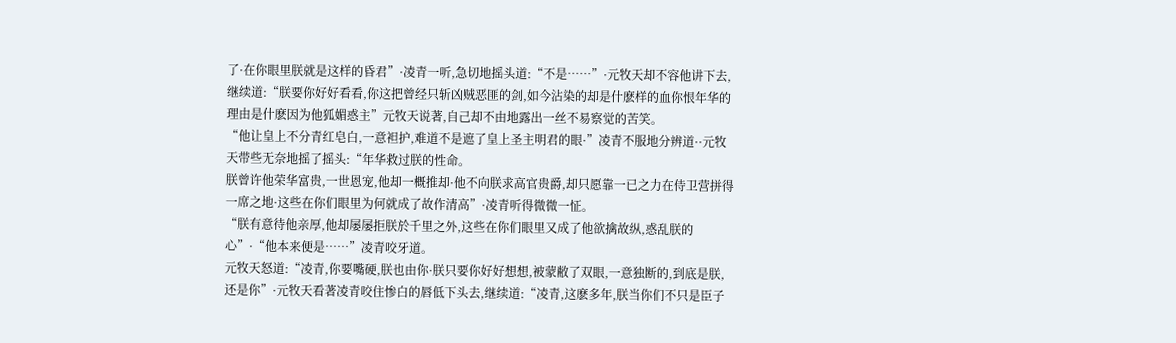了·在你眼里朕就是这样的昏君”·凌青一听,急切地摇头道:“不是……”·元牧天却不容他讲下去,继续道:“朕要你好好看看,你这把曾经只斩凶贼恶匪的剑,如今沾染的却是什麽样的血你恨年华的理由是什麽因为他狐媚惑主”元牧天说著,自己却不由地露出一丝不易察觉的苦笑。
“他让皇上不分青红皂白,一意袒护,难道不是遮了皇上圣主明君的眼·”凌青不服地分辨道··元牧天带些无奈地摇了摇头:“年华救过朕的性命。
朕曾许他荣华富贵,一世恩宠,他却一概推却·他不向朕求高官贵爵,却只愿靠一已之力在侍卫营拼得一席之地·这些在你们眼里为何就成了故作清高”·凌青听得微微一怔。
“朕有意待他亲厚,他却屡屡拒朕於千里之外,这些在你们眼里又成了他欲擒故纵,惑乱朕的心”·“他本来便是……”凌青咬牙道。
元牧天怒道:“凌青,你要嘴硬,朕也由你·朕只要你好好想想,被蒙敝了双眼,一意独断的,到底是朕,还是你”·元牧天看著凌青咬住惨白的唇低下头去,继续道:“凌青,这麽多年,朕当你们不只是臣子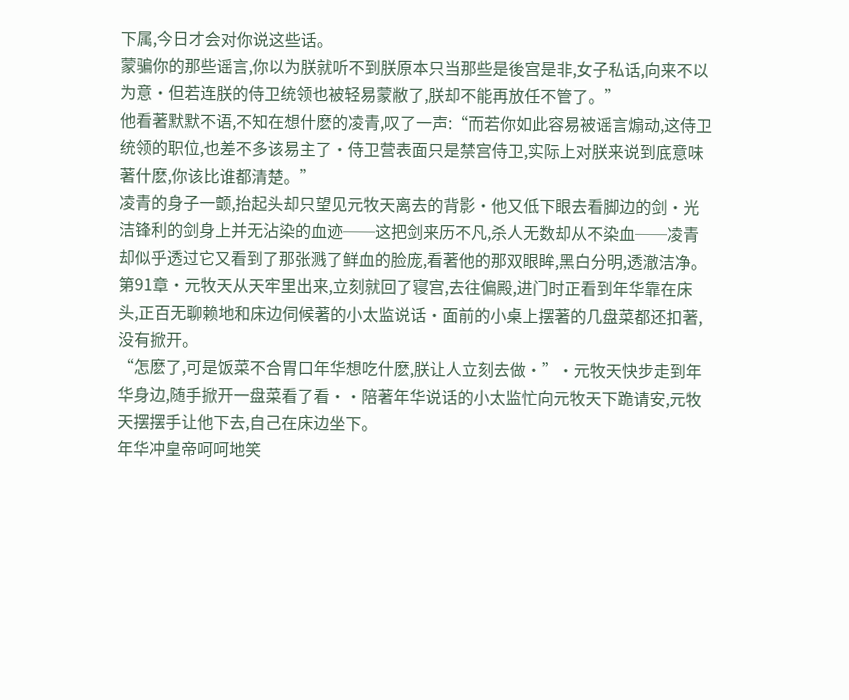下属,今日才会对你说这些话。
蒙骗你的那些谣言,你以为朕就听不到朕原本只当那些是後宫是非,女子私话,向来不以为意·但若连朕的侍卫统领也被轻易蒙敝了,朕却不能再放任不管了。”
他看著默默不语,不知在想什麽的凌青,叹了一声:“而若你如此容易被谣言煽动,这侍卫统领的职位,也差不多该易主了·侍卫营表面只是禁宫侍卫,实际上对朕来说到底意味著什麽,你该比谁都清楚。”
凌青的身子一颤,抬起头却只望见元牧天离去的背影·他又低下眼去看脚边的剑·光洁锋利的剑身上并无沾染的血迹──这把剑来历不凡,杀人无数却从不染血──凌青却似乎透过它又看到了那张溅了鲜血的脸庞,看著他的那双眼眸,黑白分明,透澈洁净。
第91章·元牧天从天牢里出来,立刻就回了寝宫,去往偏殿,进门时正看到年华靠在床头,正百无聊赖地和床边伺候著的小太监说话·面前的小桌上摆著的几盘菜都还扣著,没有掀开。
“怎麽了,可是饭菜不合胃口年华想吃什麽,朕让人立刻去做·”·元牧天快步走到年华身边,随手掀开一盘菜看了看··陪著年华说话的小太监忙向元牧天下跪请安,元牧天摆摆手让他下去,自己在床边坐下。
年华冲皇帝呵呵地笑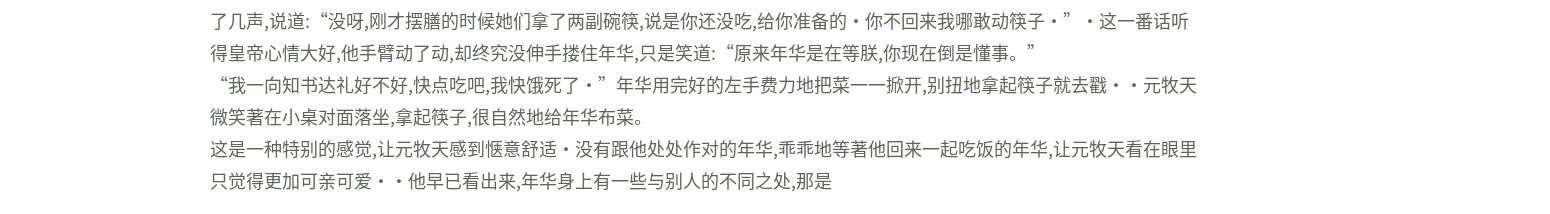了几声,说道:“没呀,刚才摆膳的时候她们拿了两副碗筷,说是你还没吃,给你准备的·你不回来我哪敢动筷子·”·这一番话听得皇帝心情大好,他手臂动了动,却终究没伸手搂住年华,只是笑道:“原来年华是在等朕,你现在倒是懂事。”
“我一向知书达礼好不好,快点吃吧,我快饿死了·”年华用完好的左手费力地把菜一一掀开,别扭地拿起筷子就去戳··元牧天微笑著在小桌对面落坐,拿起筷子,很自然地给年华布菜。
这是一种特别的感觉,让元牧天感到惬意舒适·没有跟他处处作对的年华,乖乖地等著他回来一起吃饭的年华,让元牧天看在眼里只觉得更加可亲可爱··他早已看出来,年华身上有一些与别人的不同之处,那是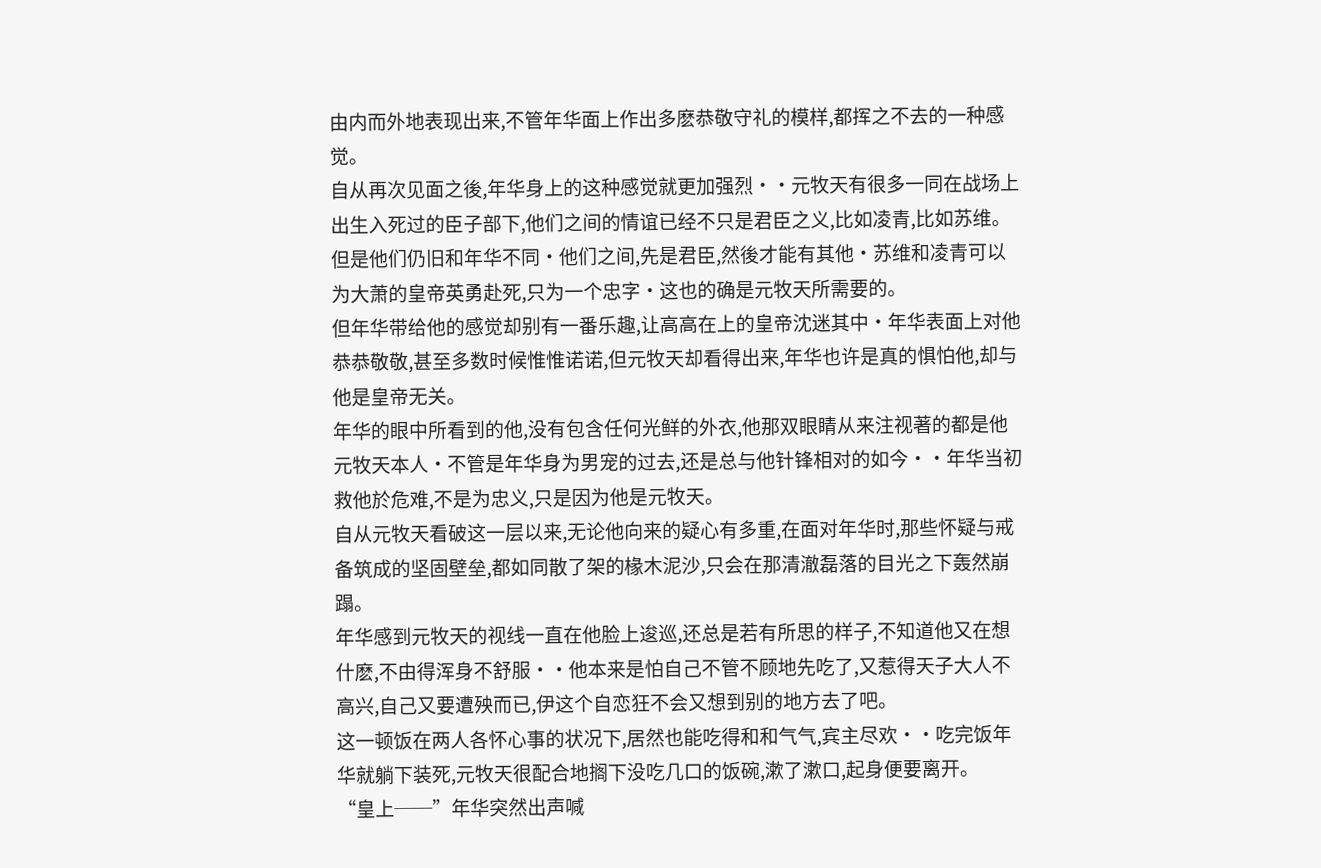由内而外地表现出来,不管年华面上作出多麽恭敬守礼的模样,都挥之不去的一种感觉。
自从再次见面之後,年华身上的这种感觉就更加强烈··元牧天有很多一同在战场上出生入死过的臣子部下,他们之间的情谊已经不只是君臣之义,比如凌青,比如苏维。
但是他们仍旧和年华不同·他们之间,先是君臣,然後才能有其他·苏维和凌青可以为大萧的皇帝英勇赴死,只为一个忠字·这也的确是元牧天所需要的。
但年华带给他的感觉却别有一番乐趣,让高高在上的皇帝沈迷其中·年华表面上对他恭恭敬敬,甚至多数时候惟惟诺诺,但元牧天却看得出来,年华也许是真的惧怕他,却与他是皇帝无关。
年华的眼中所看到的他,没有包含任何光鲜的外衣,他那双眼睛从来注视著的都是他元牧天本人·不管是年华身为男宠的过去,还是总与他针锋相对的如今··年华当初救他於危难,不是为忠义,只是因为他是元牧天。
自从元牧天看破这一层以来,无论他向来的疑心有多重,在面对年华时,那些怀疑与戒备筑成的坚固壁垒,都如同散了架的椽木泥沙,只会在那清澈磊落的目光之下轰然崩蹋。
年华感到元牧天的视线一直在他脸上逡巡,还总是若有所思的样子,不知道他又在想什麽,不由得浑身不舒服··他本来是怕自己不管不顾地先吃了,又惹得天子大人不高兴,自己又要遭殃而已,伊这个自恋狂不会又想到别的地方去了吧。
这一顿饭在两人各怀心事的状况下,居然也能吃得和和气气,宾主尽欢··吃完饭年华就躺下装死,元牧天很配合地搁下没吃几口的饭碗,漱了漱口,起身便要离开。
“皇上──”年华突然出声喊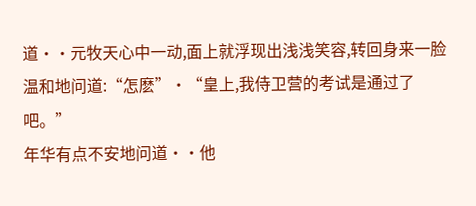道··元牧天心中一动,面上就浮现出浅浅笑容,转回身来一脸温和地问道:“怎麽”·“皇上,我侍卫营的考试是通过了吧。”
年华有点不安地问道··他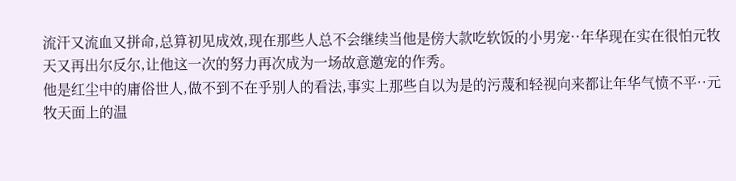流汗又流血又拼命,总算初见成效,现在那些人总不会继续当他是傍大款吃软饭的小男宠··年华现在实在很怕元牧天又再出尔反尔,让他这一次的努力再次成为一场故意邀宠的作秀。
他是红尘中的庸俗世人,做不到不在乎别人的看法,事实上那些自以为是的污蔑和轻视向来都让年华气愤不平··元牧天面上的温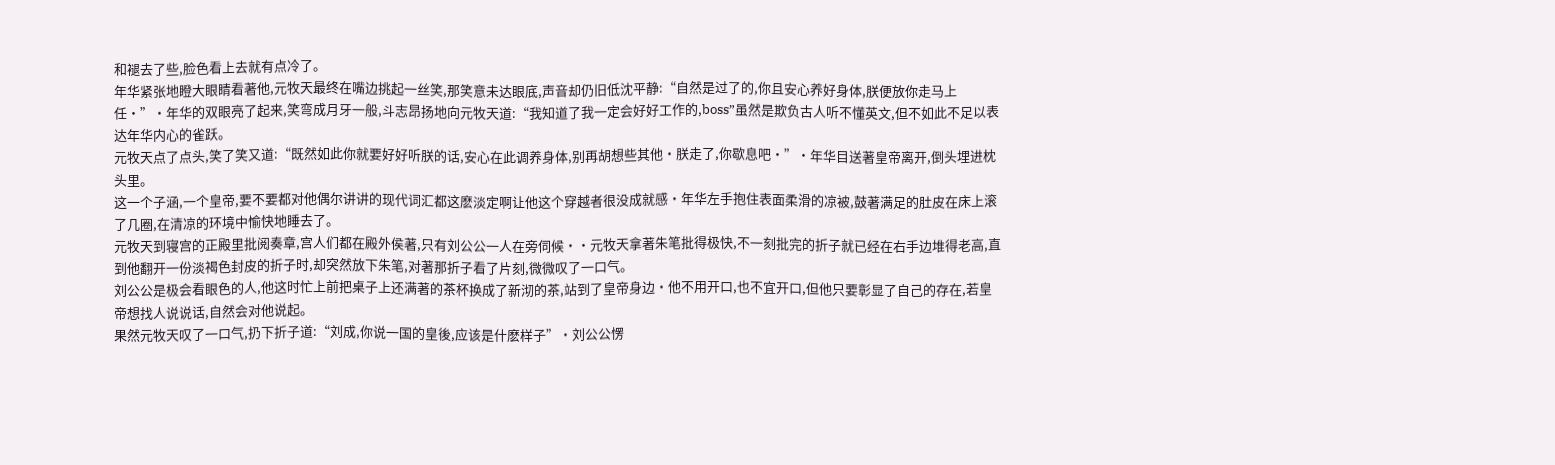和褪去了些,脸色看上去就有点冷了。
年华紧张地瞪大眼睛看著他,元牧天最终在嘴边挑起一丝笑,那笑意未达眼底,声音却仍旧低沈平静:“自然是过了的,你且安心养好身体,朕便放你走马上任·”·年华的双眼亮了起来,笑弯成月牙一般,斗志昂扬地向元牧天道:“我知道了我一定会好好工作的,boss”虽然是欺负古人听不懂英文,但不如此不足以表达年华内心的雀跃。
元牧天点了点头,笑了笑又道:“既然如此你就要好好听朕的话,安心在此调养身体,别再胡想些其他·朕走了,你歇息吧·”·年华目送著皇帝离开,倒头埋进枕头里。
这一个子涵,一个皇帝,要不要都对他偶尔讲讲的现代词汇都这麽淡定啊让他这个穿越者很没成就感·年华左手抱住表面柔滑的凉被,鼓著满足的肚皮在床上滚了几圈,在清凉的环境中愉快地睡去了。
元牧天到寝宫的正殿里批阅奏章,宫人们都在殿外侯著,只有刘公公一人在旁伺候··元牧天拿著朱笔批得极快,不一刻批完的折子就已经在右手边堆得老高,直到他翻开一份淡褐色封皮的折子时,却突然放下朱笔,对著那折子看了片刻,微微叹了一口气。
刘公公是极会看眼色的人,他这时忙上前把桌子上还满著的茶杯换成了新沏的茶,站到了皇帝身边·他不用开口,也不宜开口,但他只要彰显了自己的存在,若皇帝想找人说说话,自然会对他说起。
果然元牧天叹了一口气,扔下折子道:“刘成,你说一国的皇後,应该是什麽样子”·刘公公愣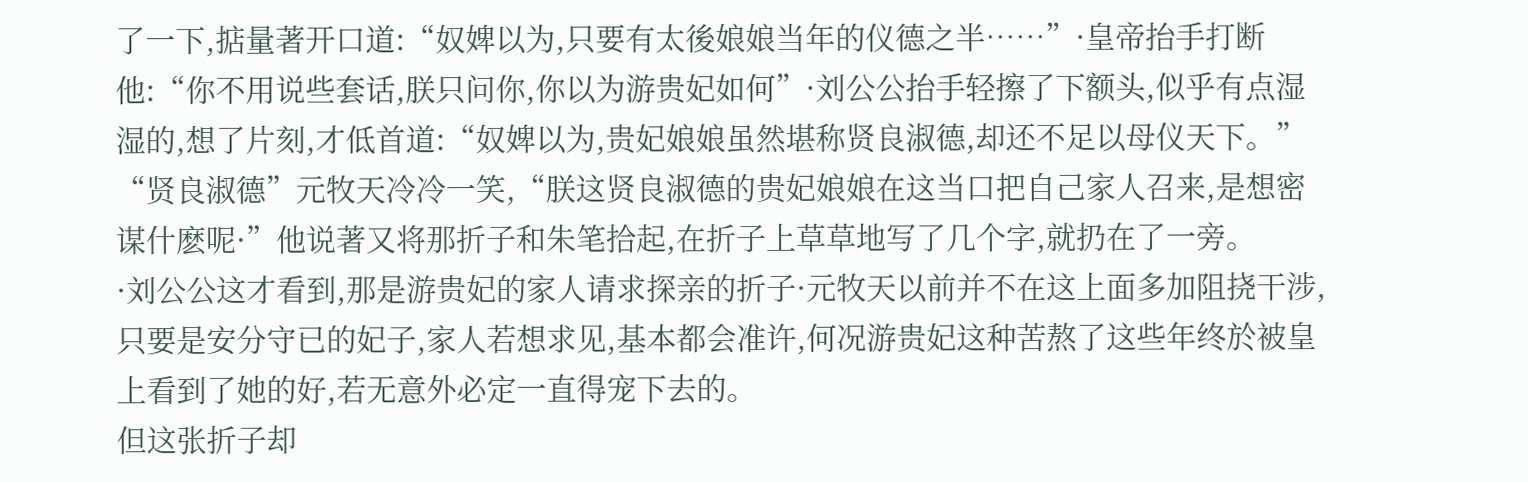了一下,掂量著开口道:“奴婢以为,只要有太後娘娘当年的仪德之半……”·皇帝抬手打断他:“你不用说些套话,朕只问你,你以为游贵妃如何”·刘公公抬手轻擦了下额头,似乎有点湿湿的,想了片刻,才低首道:“奴婢以为,贵妃娘娘虽然堪称贤良淑德,却还不足以母仪天下。”
“贤良淑德”元牧天冷冷一笑,“朕这贤良淑德的贵妃娘娘在这当口把自己家人召来,是想密谋什麽呢·”他说著又将那折子和朱笔拾起,在折子上草草地写了几个字,就扔在了一旁。
·刘公公这才看到,那是游贵妃的家人请求探亲的折子·元牧天以前并不在这上面多加阻挠干涉,只要是安分守已的妃子,家人若想求见,基本都会准许,何况游贵妃这种苦熬了这些年终於被皇上看到了她的好,若无意外必定一直得宠下去的。
但这张折子却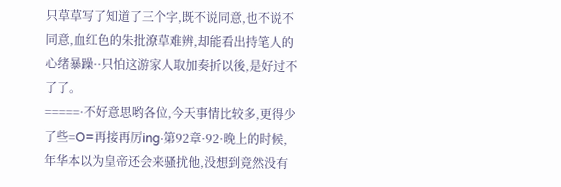只草草写了知道了三个字,既不说同意,也不说不同意,血红色的朱批潦草难辨,却能看出持笔人的心绪暴躁··只怕这游家人取加奏折以後,是好过不了了。
=====·不好意思哟各位,今天事情比较多,更得少了些=O=再接再厉ing·第92章·92·晚上的时候,年华本以为皇帝还会来骚扰他,没想到竟然没有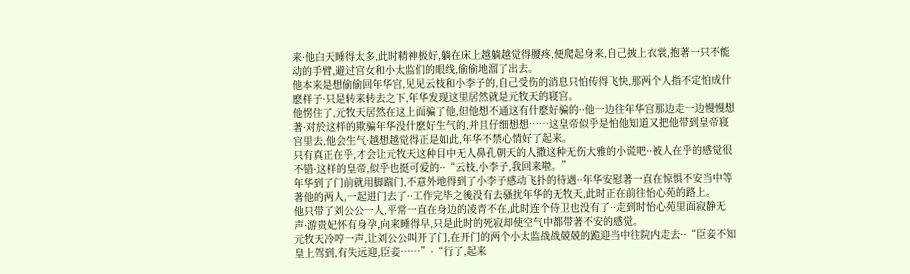来·他白天睡得太多,此时精神极好,躺在床上越躺越觉得腰疼,便爬起身来,自己披上衣裳,抱著一只不能动的手臂,避过宫女和小太监们的眼线,偷偷地溜了出去。
他本来是想偷偷回年华宫,见见云枝和小李子的,自己受伤的消息只怕传得飞快,那两个人指不定怕成什麽样子·只是转来转去之下,年华发现这里居然就是元牧天的寝宫。
他愣住了,元牧天居然在这上面骗了他,但他想不通这有什麽好骗的··他一边往年华宫那边走一边慢慢想著·对於这样的欺骗年华没什麽好生气的,并且仔细想想……这皇帝似乎是怕他知道又把他带到皇帝寝宫里去,他会生气·越想越觉得正是如此,年华不禁心情好了起来。
只有真正在乎,才会让元牧天这种目中无人鼻孔朝天的人撒这种无伤大雅的小谎吧··被人在乎的感觉很不错·这样的皇帝,似乎也挺可爱的··“云枝,小李子,我回来啦。”
年华到了门前就用脚踹门,不意外地得到了小李子感动飞扑的待遇··年华安慰著一直在惊惧不安当中等著他的两人,一起进门去了··工作完毕之後没有去骚扰年华的无牧天,此时正在前往怡心苑的路上。
他只带了刘公公一人,平常一直在身边的凌青不在,此时连个侍卫也没有了··走到时怡心苑里面寂静无声·游贵妃怀有身孕,向来睡得早,只是此时的死寂却使空气中都带著不安的感觉。
元牧天冷哼一声,让刘公公叫开了门,在开门的两个小太监战战兢兢的跪迎当中往院内走去··“臣妾不知皇上驾到,有失远迎,臣妾……”·“行了,起来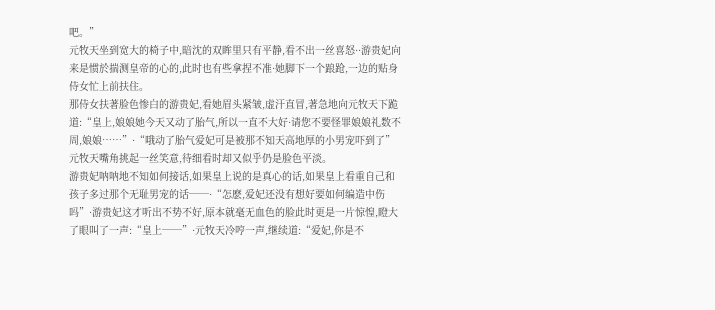吧。”
元牧天坐到宽大的椅子中,暗沈的双眸里只有平静,看不出一丝喜怒··游贵妃向来是惯於揣测皇帝的心的,此时也有些拿捏不准·她脚下一个踉跄,一边的贴身侍女忙上前扶住。
那侍女扶著脸色惨白的游贵妃,看她眉头紧皱,虚汗直冒,著急地向元牧天下跪道:“皇上,娘娘她今天又动了胎气,所以一直不大好·请您不要怪罪娘娘礼数不周,娘娘……”·“哦动了胎气爱妃可是被那不知天高地厚的小男宠吓到了”元牧天嘴角挑起一丝笑意,待细看时却又似乎仍是脸色平淡。
游贵妃呐呐地不知如何接话,如果皇上说的是真心的话,如果皇上看重自己和孩子多过那个无耻男宠的话──·“怎麽,爱妃还没有想好要如何编造中伤吗”·游贵妃这才听出不势不好,原本就毫无血色的脸此时更是一片惊惶,瞪大了眼叫了一声:“皇上──”·元牧天冷哼一声,继续道:“爱妃,你是不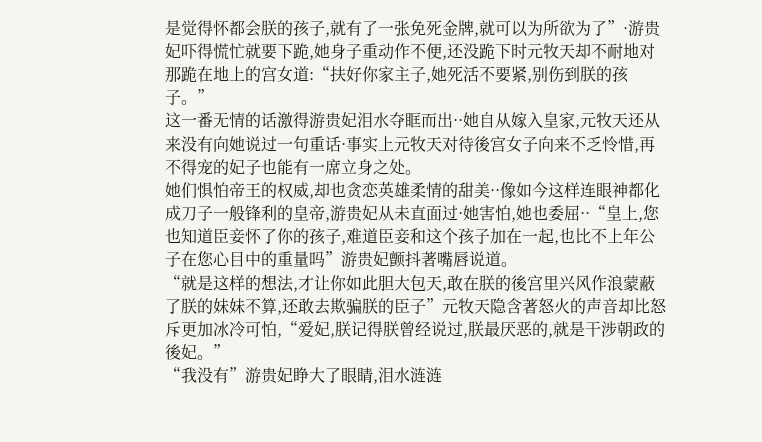是觉得怀都会朕的孩子,就有了一张免死金牌,就可以为所欲为了”·游贵妃吓得慌忙就要下跪,她身子重动作不便,还没跪下时元牧天却不耐地对那跪在地上的宫女道:“扶好你家主子,她死活不要紧,别伤到朕的孩子。”
这一番无情的话激得游贵妃泪水夺眶而出··她自从嫁入皇家,元牧天还从来没有向她说过一句重话·事实上元牧天对待後宫女子向来不乏怜惜,再不得宠的妃子也能有一席立身之处。
她们惧怕帝王的权威,却也贪恋英雄柔情的甜美··像如今这样连眼神都化成刀子一般锋利的皇帝,游贵妃从未直面过·她害怕,她也委屈··“皇上,您也知道臣妾怀了你的孩子,难道臣妾和这个孩子加在一起,也比不上年公子在您心目中的重量吗”游贵妃颤抖著嘴唇说道。
“就是这样的想法,才让你如此胆大包天,敢在朕的後宫里兴风作浪蒙蔽了朕的妹妹不算,还敢去欺骗朕的臣子”元牧天隐含著怒火的声音却比怒斥更加冰冷可怕,“爱妃,朕记得朕曾经说过,朕最厌恶的,就是干涉朝政的後妃。”
“我没有”游贵妃睁大了眼睛,泪水涟涟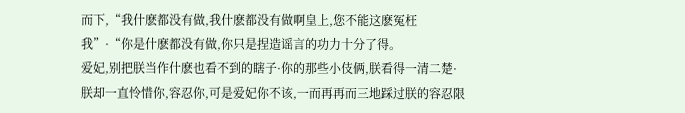而下,“我什麽都没有做,我什麽都没有做啊皇上,您不能这麽冤枉我”·“你是什麽都没有做,你只是捏造谣言的功力十分了得。
爱妃,别把朕当作什麽也看不到的瞎子·你的那些小伎俩,朕看得一清二楚·朕却一直怜惜你,容忍你,可是爱妃你不该,一而再再而三地踩过朕的容忍限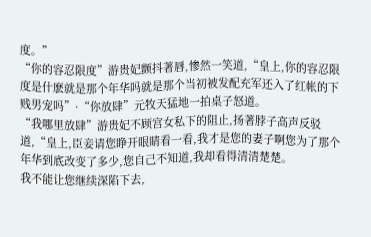度。”
“你的容忍限度”游贵妃颤抖著唇,惨然一笑道,“皇上,你的容忍限度是什麽就是那个年华吗就是那个当初被发配充军还入了红帐的下贱男宠吗”·“你放肆”元牧天猛地一拍桌子怒道。
“我哪里放肆”游贵妃不顾宫女私下的阻止,扬著脖子高声反驳道,“皇上,臣妾请您睁开眼睛看一看,我才是您的妻子啊您为了那个年华到底改变了多少,您自己不知道,我却看得清清楚楚。
我不能让您继续深陷下去,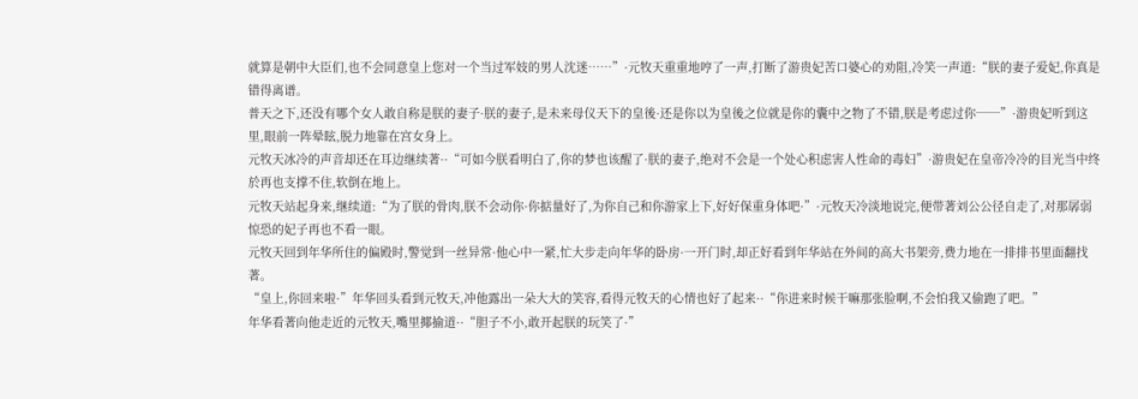就算是朝中大臣们,也不会同意皇上您对一个当过军妓的男人沈迷……”·元牧天重重地哼了一声,打断了游贵妃苦口婆心的劝阻,冷笑一声道:“朕的妻子爱妃,你真是错得离谱。
普天之下,还没有哪个女人敢自称是朕的妻子·朕的妻子,是未来母仪天下的皇後·还是你以为皇後之位就是你的囊中之物了不错,朕是考虑过你──”·游贵妃听到这里,眼前一阵晕眩,脱力地靠在宫女身上。
元牧天冰冷的声音却还在耳边继续著··“可如今朕看明白了,你的梦也该醒了·朕的妻子,绝对不会是一个处心积虑害人性命的毒妇”·游贵妃在皇帝冷冷的目光当中终於再也支撑不住,软倒在地上。
元牧天站起身来,继续道:“为了朕的骨肉,朕不会动你·你掂量好了,为你自己和你游家上下,好好保重身体吧·”·元牧天冷淡地说完,便带著刘公公径自走了,对那孱弱惊恐的妃子再也不看一眼。
元牧天回到年华所住的偏殿时,警觉到一丝异常·他心中一紧,忙大步走向年华的卧房·一开门时,却正好看到年华站在外间的高大书架旁,费力地在一排排书里面翻找著。
“皇上,你回来啦·”年华回头看到元牧天,冲他露出一朵大大的笑容,看得元牧天的心情也好了起来··“你进来时候干嘛那张脸啊,不会怕我又偷跑了吧。”
年华看著向他走近的元牧天,嘴里揶揄道··“胆子不小,敢开起朕的玩笑了·”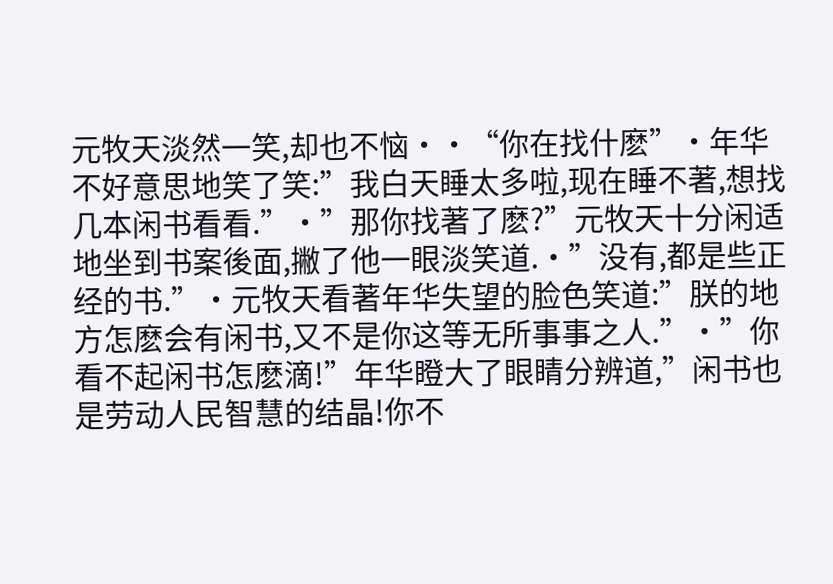元牧天淡然一笑,却也不恼··“你在找什麽”·年华不好意思地笑了笑:”我白天睡太多啦,现在睡不著,想找几本闲书看看.”·”那你找著了麽?”元牧天十分闲适地坐到书案後面,撇了他一眼淡笑道.·”没有,都是些正经的书.”·元牧天看著年华失望的脸色笑道:”朕的地方怎麽会有闲书,又不是你这等无所事事之人.”·”你看不起闲书怎麽滴!”年华瞪大了眼睛分辨道,”闲书也是劳动人民智慧的结晶!你不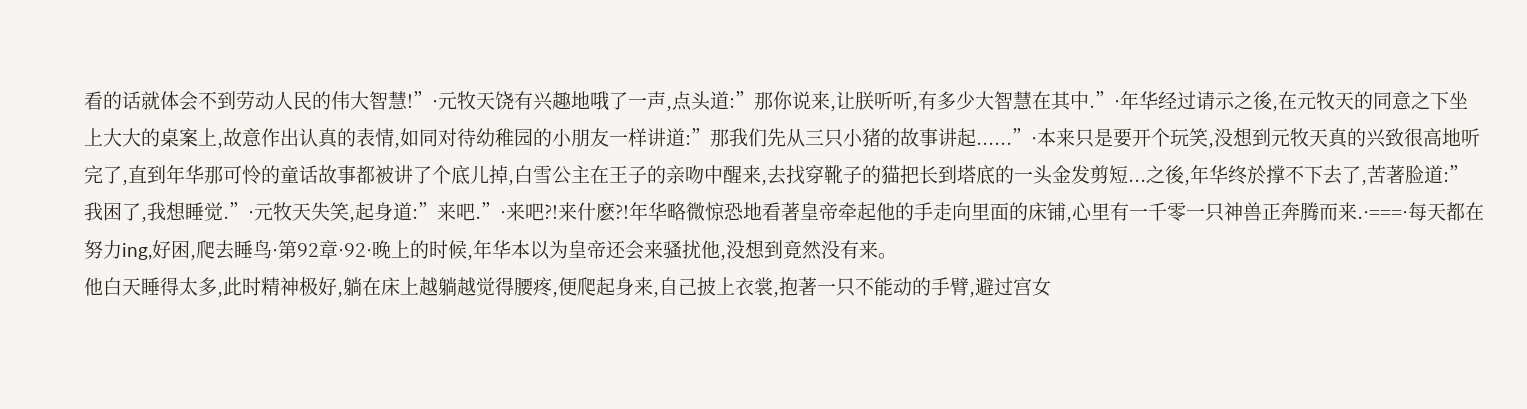看的话就体会不到劳动人民的伟大智慧!”·元牧天饶有兴趣地哦了一声,点头道:”那你说来,让朕听听,有多少大智慧在其中.”·年华经过请示之後,在元牧天的同意之下坐上大大的桌案上,故意作出认真的表情,如同对待幼稚园的小朋友一样讲道:”那我们先从三只小猪的故事讲起......”·本来只是要开个玩笑,没想到元牧天真的兴致很高地听完了,直到年华那可怜的童话故事都被讲了个底儿掉,白雪公主在王子的亲吻中醒来,去找穿靴子的猫把长到塔底的一头金发剪短...之後,年华终於撑不下去了,苦著脸道:”我困了,我想睡觉.”·元牧天失笑,起身道:”来吧.”·来吧?!来什麽?!年华略微惊恐地看著皇帝牵起他的手走向里面的床铺,心里有一千零一只神兽正奔腾而来.·===·每天都在努力ing,好困,爬去睡鸟·第92章·92·晚上的时候,年华本以为皇帝还会来骚扰他,没想到竟然没有来。
他白天睡得太多,此时精神极好,躺在床上越躺越觉得腰疼,便爬起身来,自己披上衣裳,抱著一只不能动的手臂,避过宫女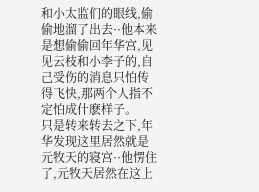和小太监们的眼线,偷偷地溜了出去··他本来是想偷偷回年华宫,见见云枝和小李子的,自己受伤的消息只怕传得飞快,那两个人指不定怕成什麽样子。
只是转来转去之下,年华发现这里居然就是元牧天的寝宫··他愣住了,元牧天居然在这上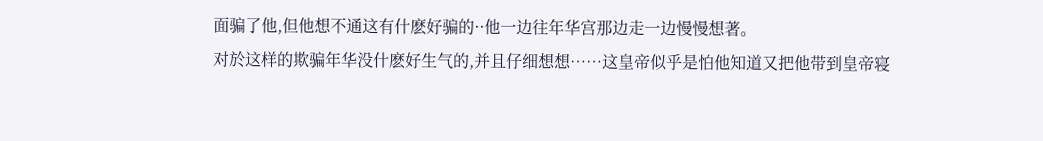面骗了他,但他想不通这有什麽好骗的··他一边往年华宫那边走一边慢慢想著。
对於这样的欺骗年华没什麽好生气的,并且仔细想想……这皇帝似乎是怕他知道又把他带到皇帝寝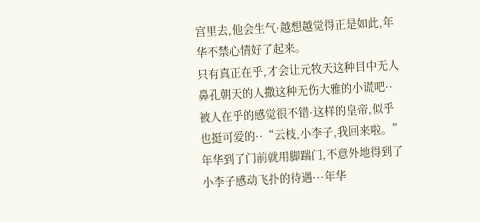宫里去,他会生气·越想越觉得正是如此,年华不禁心情好了起来。
只有真正在乎,才会让元牧天这种目中无人鼻孔朝天的人撒这种无伤大雅的小谎吧··被人在乎的感觉很不错·这样的皇帝,似乎也挺可爱的··“云枝,小李子,我回来啦。”
年华到了门前就用脚踹门,不意外地得到了小李子感动飞扑的待遇···年华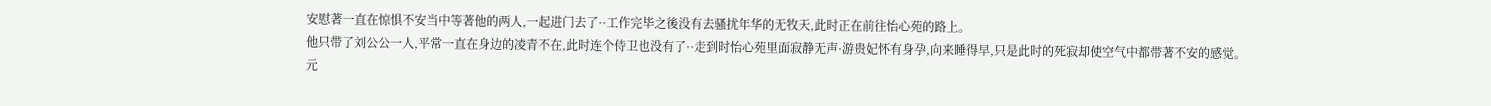安慰著一直在惊惧不安当中等著他的两人,一起进门去了··工作完毕之後没有去骚扰年华的无牧天,此时正在前往怡心苑的路上。
他只带了刘公公一人,平常一直在身边的凌青不在,此时连个侍卫也没有了··走到时怡心苑里面寂静无声·游贵妃怀有身孕,向来睡得早,只是此时的死寂却使空气中都带著不安的感觉。
元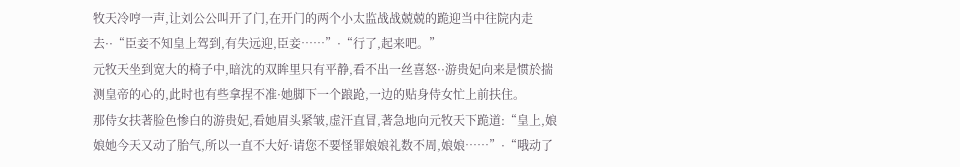牧天冷哼一声,让刘公公叫开了门,在开门的两个小太监战战兢兢的跪迎当中往院内走去··“臣妾不知皇上驾到,有失远迎,臣妾……”·“行了,起来吧。”
元牧天坐到宽大的椅子中,暗沈的双眸里只有平静,看不出一丝喜怒··游贵妃向来是惯於揣测皇帝的心的,此时也有些拿捏不准·她脚下一个踉跄,一边的贴身侍女忙上前扶住。
那侍女扶著脸色惨白的游贵妃,看她眉头紧皱,虚汗直冒,著急地向元牧天下跪道:“皇上,娘娘她今天又动了胎气,所以一直不大好·请您不要怪罪娘娘礼数不周,娘娘……”·“哦动了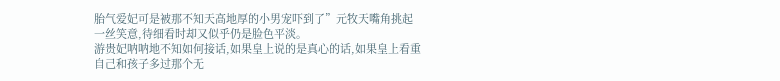胎气爱妃可是被那不知天高地厚的小男宠吓到了”元牧天嘴角挑起一丝笑意,待细看时却又似乎仍是脸色平淡。
游贵妃呐呐地不知如何接话,如果皇上说的是真心的话,如果皇上看重自己和孩子多过那个无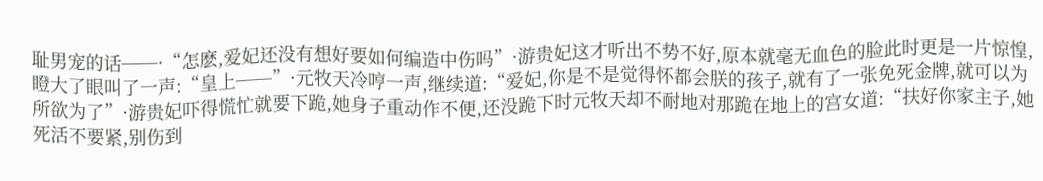耻男宠的话──·“怎麽,爱妃还没有想好要如何编造中伤吗”·游贵妃这才听出不势不好,原本就毫无血色的脸此时更是一片惊惶,瞪大了眼叫了一声:“皇上──”·元牧天冷哼一声,继续道:“爱妃,你是不是觉得怀都会朕的孩子,就有了一张免死金牌,就可以为所欲为了”·游贵妃吓得慌忙就要下跪,她身子重动作不便,还没跪下时元牧天却不耐地对那跪在地上的宫女道:“扶好你家主子,她死活不要紧,别伤到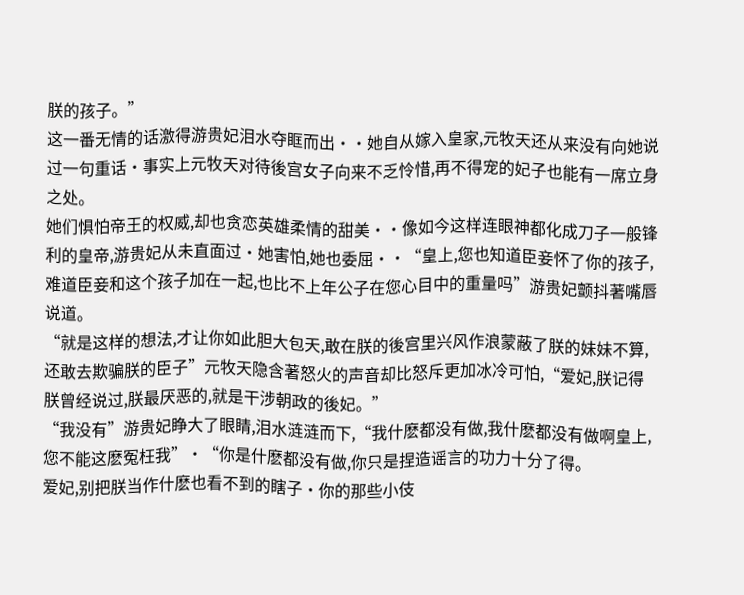朕的孩子。”
这一番无情的话激得游贵妃泪水夺眶而出··她自从嫁入皇家,元牧天还从来没有向她说过一句重话·事实上元牧天对待後宫女子向来不乏怜惜,再不得宠的妃子也能有一席立身之处。
她们惧怕帝王的权威,却也贪恋英雄柔情的甜美··像如今这样连眼神都化成刀子一般锋利的皇帝,游贵妃从未直面过·她害怕,她也委屈··“皇上,您也知道臣妾怀了你的孩子,难道臣妾和这个孩子加在一起,也比不上年公子在您心目中的重量吗”游贵妃颤抖著嘴唇说道。
“就是这样的想法,才让你如此胆大包天,敢在朕的後宫里兴风作浪蒙蔽了朕的妹妹不算,还敢去欺骗朕的臣子”元牧天隐含著怒火的声音却比怒斥更加冰冷可怕,“爱妃,朕记得朕曾经说过,朕最厌恶的,就是干涉朝政的後妃。”
“我没有”游贵妃睁大了眼睛,泪水涟涟而下,“我什麽都没有做,我什麽都没有做啊皇上,您不能这麽冤枉我”·“你是什麽都没有做,你只是捏造谣言的功力十分了得。
爱妃,别把朕当作什麽也看不到的瞎子·你的那些小伎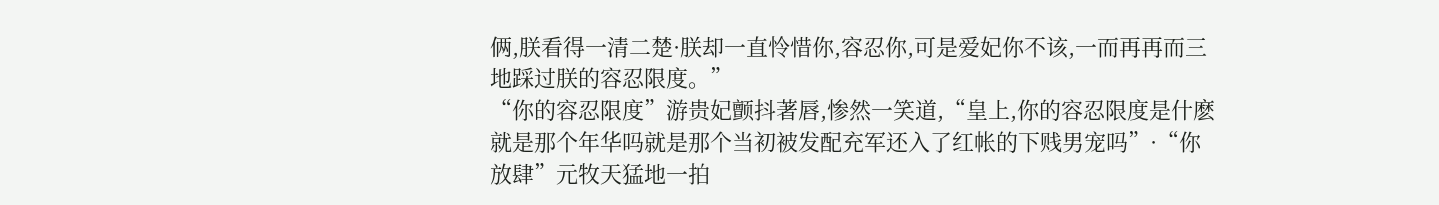俩,朕看得一清二楚·朕却一直怜惜你,容忍你,可是爱妃你不该,一而再再而三地踩过朕的容忍限度。”
“你的容忍限度”游贵妃颤抖著唇,惨然一笑道,“皇上,你的容忍限度是什麽就是那个年华吗就是那个当初被发配充军还入了红帐的下贱男宠吗”·“你放肆”元牧天猛地一拍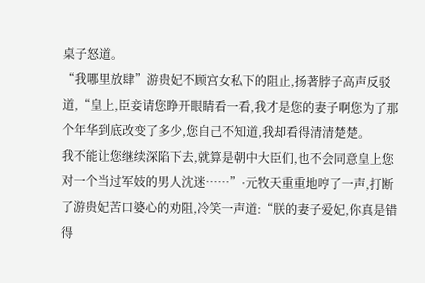桌子怒道。
“我哪里放肆”游贵妃不顾宫女私下的阻止,扬著脖子高声反驳道,“皇上,臣妾请您睁开眼睛看一看,我才是您的妻子啊您为了那个年华到底改变了多少,您自己不知道,我却看得清清楚楚。
我不能让您继续深陷下去,就算是朝中大臣们,也不会同意皇上您对一个当过军妓的男人沈迷……”·元牧天重重地哼了一声,打断了游贵妃苦口婆心的劝阻,冷笑一声道:“朕的妻子爱妃,你真是错得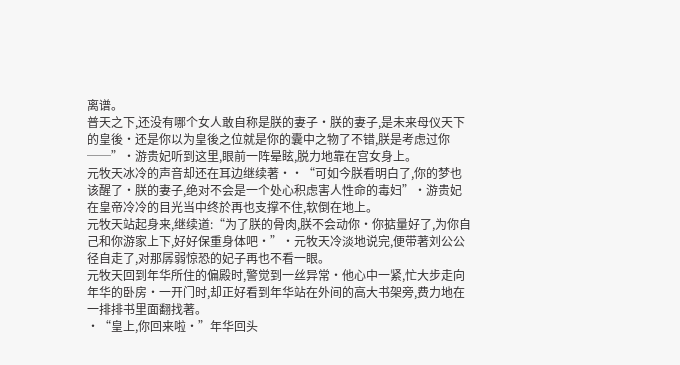离谱。
普天之下,还没有哪个女人敢自称是朕的妻子·朕的妻子,是未来母仪天下的皇後·还是你以为皇後之位就是你的囊中之物了不错,朕是考虑过你──”·游贵妃听到这里,眼前一阵晕眩,脱力地靠在宫女身上。
元牧天冰冷的声音却还在耳边继续著··“可如今朕看明白了,你的梦也该醒了·朕的妻子,绝对不会是一个处心积虑害人性命的毒妇”·游贵妃在皇帝冷冷的目光当中终於再也支撑不住,软倒在地上。
元牧天站起身来,继续道:“为了朕的骨肉,朕不会动你·你掂量好了,为你自己和你游家上下,好好保重身体吧·”·元牧天冷淡地说完,便带著刘公公径自走了,对那孱弱惊恐的妃子再也不看一眼。
元牧天回到年华所住的偏殿时,警觉到一丝异常·他心中一紧,忙大步走向年华的卧房·一开门时,却正好看到年华站在外间的高大书架旁,费力地在一排排书里面翻找著。
·“皇上,你回来啦·”年华回头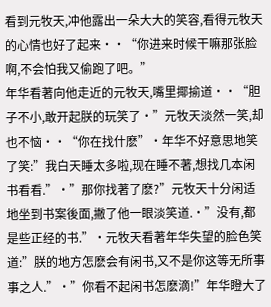看到元牧天,冲他露出一朵大大的笑容,看得元牧天的心情也好了起来··“你进来时候干嘛那张脸啊,不会怕我又偷跑了吧。”
年华看著向他走近的元牧天,嘴里揶揄道··“胆子不小,敢开起朕的玩笑了·”元牧天淡然一笑,却也不恼··“你在找什麽”·年华不好意思地笑了笑:”我白天睡太多啦,现在睡不著,想找几本闲书看看.”·”那你找著了麽?”元牧天十分闲适地坐到书案後面,撇了他一眼淡笑道.·”没有,都是些正经的书.”·元牧天看著年华失望的脸色笑道:”朕的地方怎麽会有闲书,又不是你这等无所事事之人.”·”你看不起闲书怎麽滴!”年华瞪大了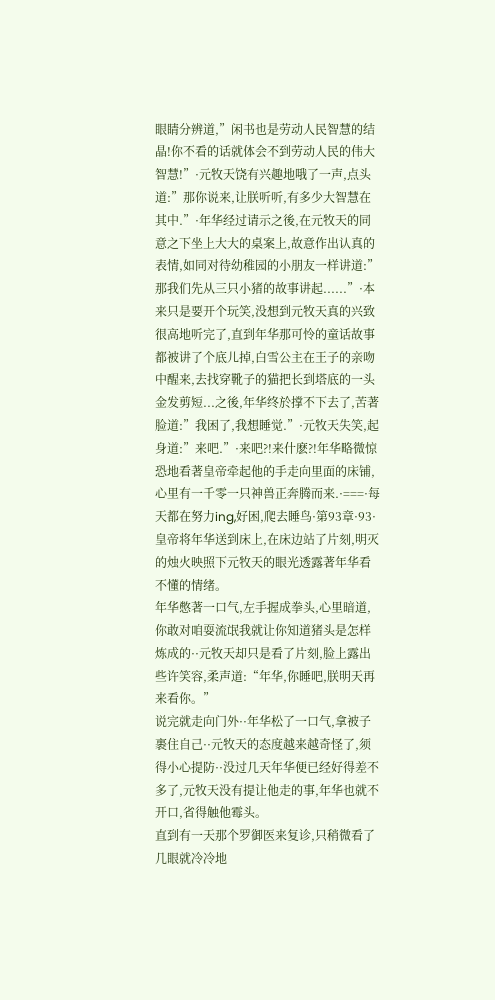眼睛分辨道,”闲书也是劳动人民智慧的结晶!你不看的话就体会不到劳动人民的伟大智慧!”·元牧天饶有兴趣地哦了一声,点头道:”那你说来,让朕听听,有多少大智慧在其中.”·年华经过请示之後,在元牧天的同意之下坐上大大的桌案上,故意作出认真的表情,如同对待幼稚园的小朋友一样讲道:”那我们先从三只小猪的故事讲起......”·本来只是要开个玩笑,没想到元牧天真的兴致很高地听完了,直到年华那可怜的童话故事都被讲了个底儿掉,白雪公主在王子的亲吻中醒来,去找穿靴子的猫把长到塔底的一头金发剪短...之後,年华终於撑不下去了,苦著脸道:”我困了,我想睡觉.”·元牧天失笑,起身道:”来吧.”·来吧?!来什麽?!年华略微惊恐地看著皇帝牵起他的手走向里面的床铺,心里有一千零一只神兽正奔腾而来.·===·每天都在努力ing,好困,爬去睡鸟·第93章·93·皇帝将年华送到床上,在床边站了片刻,明灭的烛火映照下元牧天的眼光透露著年华看不懂的情绪。
年华憋著一口气,左手握成拳头,心里暗道,你敢对咱耍流氓我就让你知道猪头是怎样炼成的··元牧天却只是看了片刻,脸上露出些许笑容,柔声道:“年华,你睡吧,朕明天再来看你。”
说完就走向门外··年华松了一口气,拿被子裹住自己··元牧天的态度越来越奇怪了,须得小心提防··没过几天年华便已经好得差不多了,元牧天没有提让他走的事,年华也就不开口,省得触他霉头。
直到有一天那个罗御医来复诊,只稍微看了几眼就冷冷地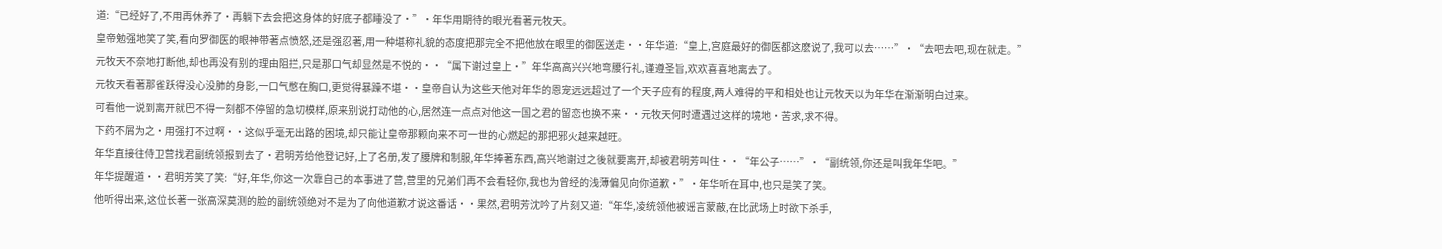道:“已经好了,不用再休养了·再躺下去会把这身体的好底子都睡没了·”·年华用期待的眼光看著元牧天。
皇帝勉强地笑了笑,看向罗御医的眼神带著点愤怒,还是强忍著,用一种堪称礼貌的态度把那完全不把他放在眼里的御医送走··年华道:“皇上,宫庭最好的御医都这麽说了,我可以去……”·“去吧去吧,现在就走。”
元牧天不奈地打断他,却也再没有别的理由阻拦,只是那口气却显然是不悦的··“属下谢过皇上·”年华高高兴兴地弯腰行礼,谨遵圣旨,欢欢喜喜地离去了。
元牧天看著那雀跃得没心没肺的身影,一口气憋在胸口,更觉得暴躁不堪··皇帝自认为这些天他对年华的恩宠远远超过了一个天子应有的程度,两人难得的平和相处也让元牧天以为年华在渐渐明白过来。
可看他一说到离开就巴不得一刻都不停留的急切模样,原来别说打动他的心,居然连一点点对他这一国之君的留恋也换不来··元牧天何时遭遇过这样的境地·苦求,求不得。
下药不屑为之·用强打不过啊··这似乎毫无出路的困境,却只能让皇帝那颗向来不可一世的心燃起的那把邪火越来越旺。
年华直接往侍卫营找君副统领报到去了·君明芳给他登记好,上了名册,发了腰牌和制服,年华捧著东西,高兴地谢过之後就要离开,却被君明芳叫住··“年公子……”·“副统领,你还是叫我年华吧。”
年华提醒道··君明芳笑了笑:“好,年华,你这一次靠自己的本事进了营,营里的兄弟们再不会看轻你,我也为曾经的浅薄偏见向你道歉·”·年华听在耳中,也只是笑了笑。
他听得出来,这位长著一张高深莫测的脸的副统领绝对不是为了向他道歉才说这番话··果然,君明芳沈吟了片刻又道:“年华,凌统领他被谣言蒙蔽,在比武场上时欲下杀手,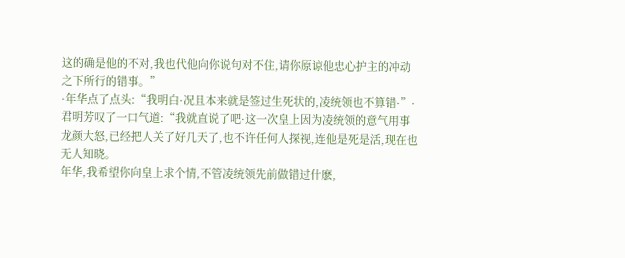这的确是他的不对,我也代他向你说句对不住,请你原谅他忠心护主的冲动之下所行的错事。”
·年华点了点头:“我明白·况且本来就是签过生死状的,凌统领也不算错·”·君明芳叹了一口气道:“我就直说了吧·这一次皇上因为凌统领的意气用事龙颜大怒,已经把人关了好几天了,也不许任何人探视,连他是死是活,现在也无人知晓。
年华,我希望你向皇上求个情,不管凌统领先前做错过什麽,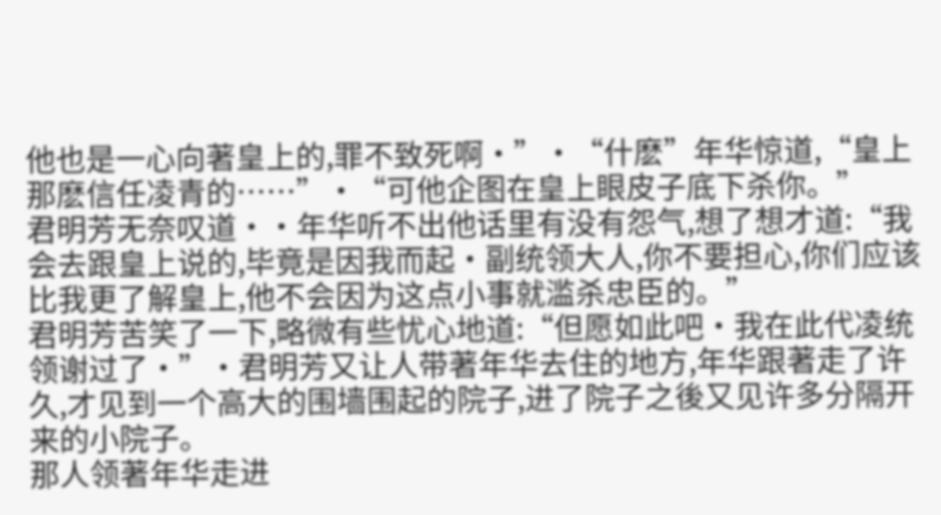他也是一心向著皇上的,罪不致死啊·”·“什麽”年华惊道,“皇上那麽信任凌青的……”·“可他企图在皇上眼皮子底下杀你。”
君明芳无奈叹道··年华听不出他话里有没有怨气,想了想才道:“我会去跟皇上说的,毕竟是因我而起·副统领大人,你不要担心,你们应该比我更了解皇上,他不会因为这点小事就滥杀忠臣的。”
君明芳苦笑了一下,略微有些忧心地道:“但愿如此吧·我在此代凌统领谢过了·”·君明芳又让人带著年华去住的地方,年华跟著走了许久,才见到一个高大的围墙围起的院子,进了院子之後又见许多分隔开来的小院子。
那人领著年华走进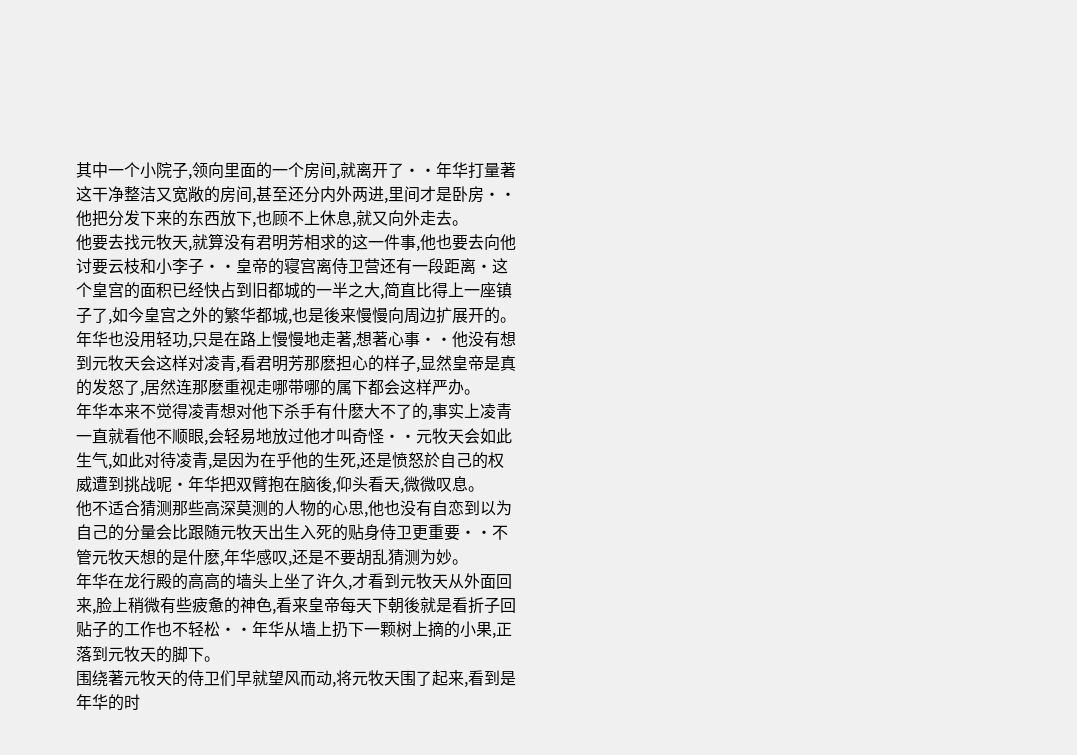其中一个小院子,领向里面的一个房间,就离开了··年华打量著这干净整洁又宽敞的房间,甚至还分内外两进,里间才是卧房··他把分发下来的东西放下,也顾不上休息,就又向外走去。
他要去找元牧天,就算没有君明芳相求的这一件事,他也要去向他讨要云枝和小李子··皇帝的寝宫离侍卫营还有一段距离·这个皇宫的面积已经快占到旧都城的一半之大,简直比得上一座镇子了,如今皇宫之外的繁华都城,也是後来慢慢向周边扩展开的。
年华也没用轻功,只是在路上慢慢地走著,想著心事··他没有想到元牧天会这样对凌青,看君明芳那麽担心的样子,显然皇帝是真的发怒了,居然连那麽重视走哪带哪的属下都会这样严办。
年华本来不觉得凌青想对他下杀手有什麽大不了的,事实上凌青一直就看他不顺眼,会轻易地放过他才叫奇怪··元牧天会如此生气,如此对待凌青,是因为在乎他的生死,还是愤怒於自己的权威遭到挑战呢·年华把双臂抱在脑後,仰头看天,微微叹息。
他不适合猜测那些高深莫测的人物的心思,他也没有自恋到以为自己的分量会比跟随元牧天出生入死的贴身侍卫更重要··不管元牧天想的是什麽,年华感叹,还是不要胡乱猜测为妙。
年华在龙行殿的高高的墙头上坐了许久,才看到元牧天从外面回来,脸上稍微有些疲惫的神色,看来皇帝每天下朝後就是看折子回贴子的工作也不轻松··年华从墙上扔下一颗树上摘的小果,正落到元牧天的脚下。
围绕著元牧天的侍卫们早就望风而动,将元牧天围了起来,看到是年华的时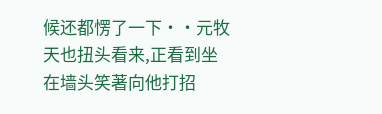候还都愣了一下··元牧天也扭头看来,正看到坐在墙头笑著向他打招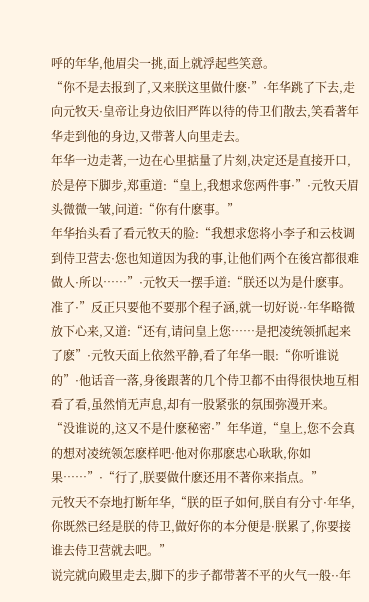呼的年华,他眉尖一挑,面上就浮起些笑意。
“你不是去报到了,又来朕这里做什麽·”·年华跳了下去,走向元牧天·皇帝让身边依旧严阵以待的侍卫们散去,笑看著年华走到他的身边,又带著人向里走去。
年华一边走著,一边在心里掂量了片刻,决定还是直接开口,於是停下脚步,郑重道:“皇上,我想求您两件事·”·元牧天眉头微微一皱,问道:“你有什麽事。”
年华抬头看了看元牧天的脸:“我想求您将小李子和云枝调到侍卫营去·您也知道因为我的事,让他们两个在後宫都很难做人·所以……”·元牧天一摆手道:“朕还以为是什麽事。
准了·”反正只要他不要那个程子涵,就一切好说··年华略微放下心来,又道:“还有,请问皇上您……是把凌统领抓起来了麽”·元牧天面上依然平静,看了年华一眼:“你听谁说的”·他话音一落,身後跟著的几个侍卫都不由得很快地互相看了看,虽然悄无声息,却有一股紧张的氛围弥漫开来。
“没谁说的,这又不是什麽秘密·”年华道,“皇上,您不会真的想对凌统领怎麽样吧·他对你那麽忠心耿耿,你如果……”·“行了,朕要做什麽还用不著你来指点。”
元牧天不奈地打断年华,“朕的臣子如何,朕自有分寸·年华,你既然已经是朕的侍卫,做好你的本分便是·朕累了,你要接谁去侍卫营就去吧。”
说完就向殿里走去,脚下的步子都带著不平的火气一般··年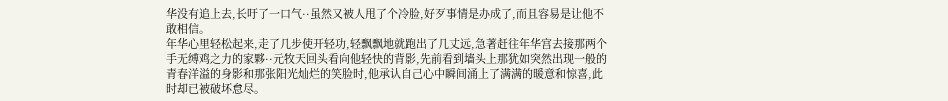华没有追上去,长吁了一口气··虽然又被人甩了个冷脸,好歹事情是办成了,而且容易是让他不敢相信。
年华心里轻松起来,走了几步使开轻功,轻飘飘地就跑出了几丈远,急著赶往年华宫去接那两个手无缚鸡之力的家夥··元牧天回头看向他轻快的背影,先前看到墙头上那犹如突然出现一般的青春洋溢的身影和那张阳光灿烂的笑脸时,他承认自己心中瞬间涌上了满满的暖意和惊喜,此时却已被破坏怠尽。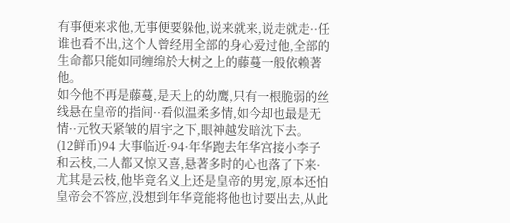有事便来求他,无事便要躲他,说来就来,说走就走··任谁也看不出,这个人曾经用全部的身心爱过他,全部的生命都只能如同缠绵於大树之上的藤蔓一般依赖著他。
如今他不再是藤蔓,是天上的幼鹰,只有一根脆弱的丝线悬在皇帝的指间··看似温柔多情,如今却也最是无情··元牧天紧皱的眉宇之下,眼神越发暗沈下去。
(12鲜币)94 大事临近·94·年华跑去年华宫接小李子和云枝,二人都又惊又喜,悬著多时的心也落了下来·尤其是云枝,他毕竟名义上还是皇帝的男宠,原本还怕皇帝会不答应,没想到年华竟能将他也讨要出去,从此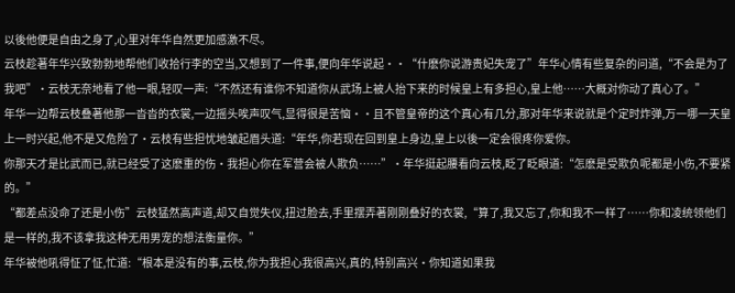以後他便是自由之身了,心里对年华自然更加感激不尽。
云枝趁著年华兴致勃勃地帮他们收拾行李的空当,又想到了一件事,便向年华说起··“什麽你说游贵妃失宠了”年华心情有些复杂的问道,“不会是为了我吧”·云枝无奈地看了他一眼,轻叹一声:“不然还有谁你不知道你从武场上被人抬下来的时候皇上有多担心,皇上他……大概对你动了真心了。”
年华一边帮云枝叠著他那一沓沓的衣裳,一边摇头唉声叹气,显得很是苦恼··且不管皇帝的这个真心有几分,那对年华来说就是个定时炸弹,万一哪一天皇上一时兴起,他不是又危险了·云枝有些担忧地皱起眉头道:“年华,你若现在回到皇上身边,皇上以後一定会很疼你爱你。
你那天才是比武而已,就已经受了这麽重的伤·我担心你在军营会被人欺负……”·年华挺起腰看向云枝,眨了眨眼道:“怎麽是受欺负呢都是小伤,不要紧的。”
“都差点没命了还是小伤”云枝猛然高声道,却又自觉失仪,扭过脸去,手里摆弄著刚刚叠好的衣裳,“算了,我又忘了,你和我不一样了……你和凌统领他们是一样的,我不该拿我这种无用男宠的想法衡量你。”
年华被他吼得怔了怔,忙道:“根本是没有的事,云枝,你为我担心我很高兴,真的,特别高兴·你知道如果我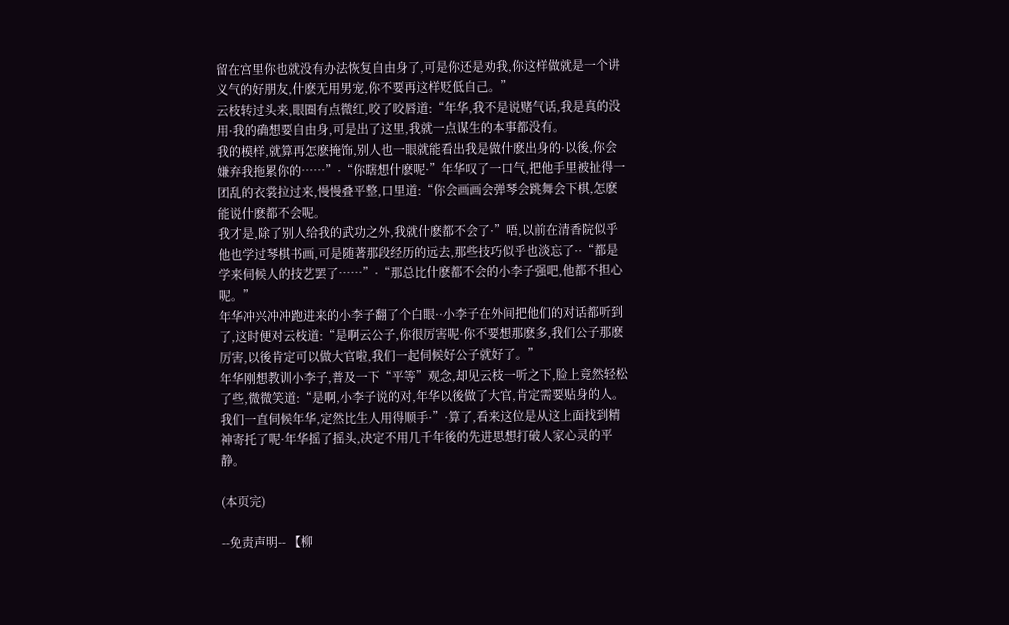留在宫里你也就没有办法恢复自由身了,可是你还是劝我,你这样做就是一个讲义气的好朋友,什麽无用男宠,你不要再这样贬低自己。”
云枝转过头来,眼圈有点微红,咬了咬唇道:“年华,我不是说赌气话,我是真的没用·我的确想要自由身,可是出了这里,我就一点谋生的本事都没有。
我的模样,就算再怎麽掩饰,别人也一眼就能看出我是做什麽出身的·以後,你会嫌弃我拖累你的……”·“你瞎想什麽呢·”年华叹了一口气,把他手里被扯得一团乱的衣裳拉过来,慢慢叠平整,口里道:“你会画画会弹琴会跳舞会下棋,怎麽能说什麽都不会呢。
我才是,除了别人给我的武功之外,我就什麽都不会了·”唔,以前在清香院似乎他也学过琴棋书画,可是随著那段经历的远去,那些技巧似乎也淡忘了··“都是学来伺候人的技艺罢了……”·“那总比什麽都不会的小李子强吧,他都不担心呢。”
年华冲兴冲冲跑进来的小李子翻了个白眼··小李子在外间把他们的对话都听到了,这时便对云枝道:“是啊云公子,你很厉害呢·你不要想那麽多,我们公子那麽厉害,以後肯定可以做大官啦,我们一起伺候好公子就好了。”
年华刚想教训小李子,普及一下“平等”观念,却见云枝一听之下,脸上竟然轻松了些,微微笑道:“是啊,小李子说的对,年华以後做了大官,肯定需要贴身的人。
我们一直伺候年华,定然比生人用得顺手·”·算了,看来这位是从这上面找到精神寄托了呢·年华摇了摇头,决定不用几千年後的先进思想打破人家心灵的平静。

(本页完)

--免责声明-- 【柳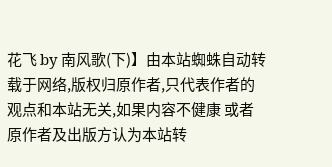花飞 by 南风歌(下)】由本站蜘蛛自动转载于网络,版权归原作者,只代表作者的观点和本站无关,如果内容不健康 或者 原作者及出版方认为本站转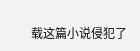载这篇小说侵犯了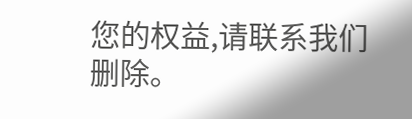您的权益,请联系我们删除。